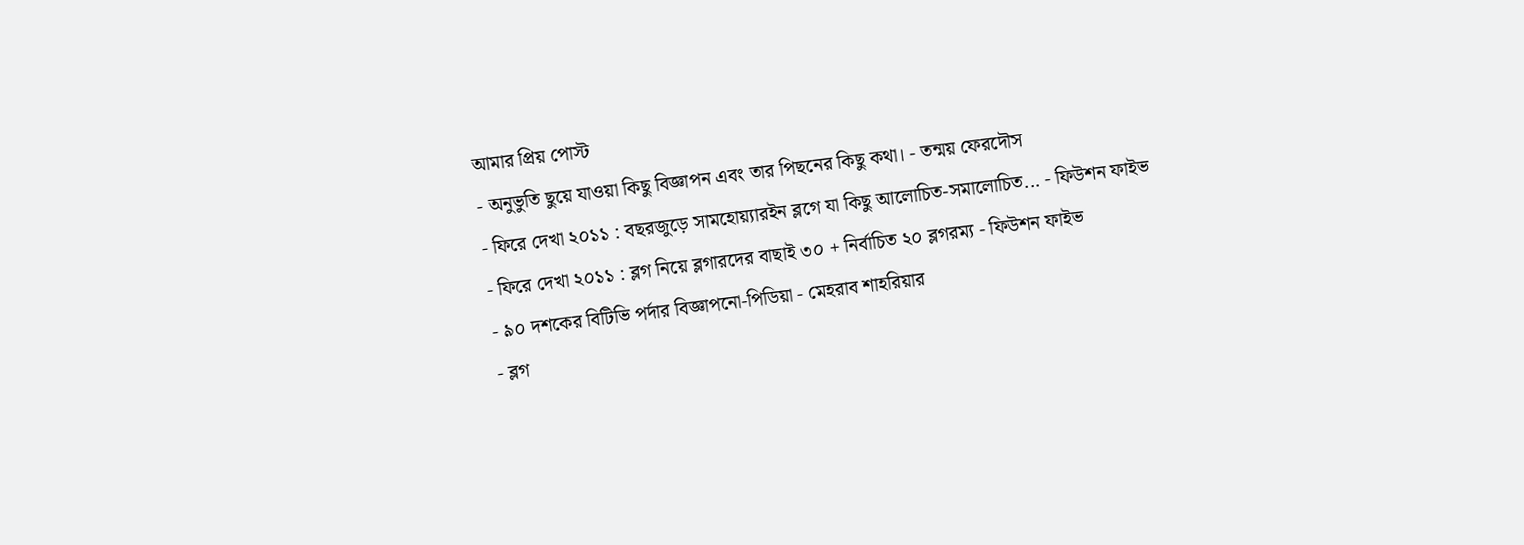আমার প্রিয় পোস্ট
- অনুভুতি ছুয়ে যাওয়া কিছু বিজ্ঞাপন এবং তার পিছনের কিছু কথা। - তন্ময় ফেরদৌস
- ফিরে দেখা ২০১১ : বছরজুড়ে সামহোয়্যারইন ব্লগে যা কিছু আলোচিত-সমালোচিত... - ফিউশন ফাইভ
- ফিরে দেখা ২০১১ : ব্লগ নিয়ে ব্লগারদের বাছাই ৩০ + নির্বাচিত ২০ ব্লগরম্য - ফিউশন ফাইভ
- ৯০ দশকের বিটিভি পর্দার বিজ্ঞাপনো-পিডিয়া - মেহরাব শাহরিয়ার
- ব্লগ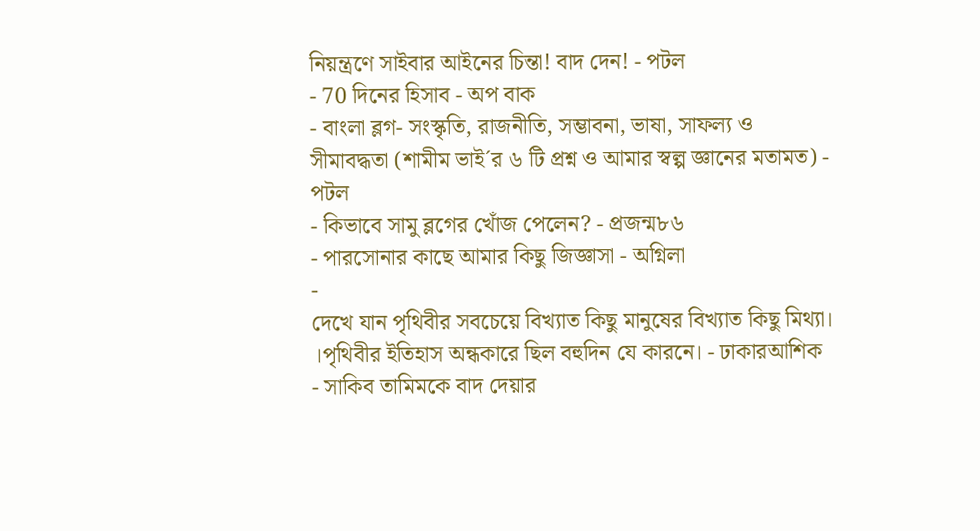নিয়ন্ত্রণে সাইবার আইনের চিন্তা! বাদ দেন! - পটল
- 70 দিনের হিসাব - অপ বাক
- বাংলা ব্লগ- সংস্কৃতি, রাজনীতি, সম্ভাবনা, ভাষা, সাফল্য ও সীমাবদ্ধতা (শামীম ভাই´র ৬ টি প্রশ্ন ও আমার স্বল্প জ্ঞানের মতামত) - পটল
- কিভাবে সামু ব্লগের খোঁজ পেলেন? - প্রজন্ম৮৬
- পারসোনার কাছে আমার কিছু জিজ্ঞাসা - অগ্নিলা
-
দেখে যান পৃথিবীর সবচেয়ে বিখ্যাত কিছু মানুষের বিখ্যাত কিছু মিথ্যা।
।পৃথিবীর ইতিহাস অন্ধকারে ছিল বহুদিন যে কারনে। - ঢাকারআশিক
- সাকিব তামিমকে বাদ দেয়ার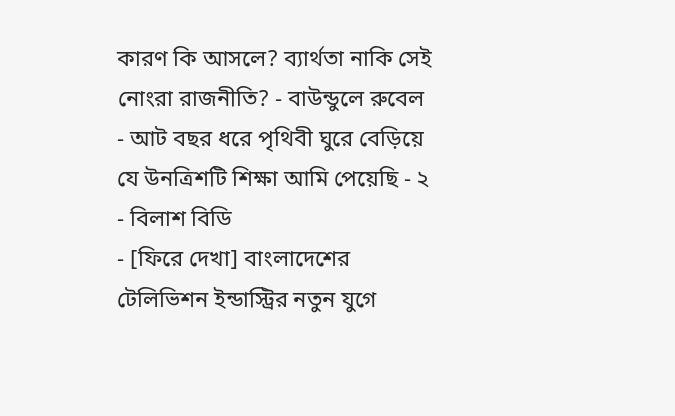কারণ কি আসলে? ব্যার্থতা নাকি সেই নোংরা রাজনীতি? - বাউন্ডুলে রুবেল
- আট বছর ধরে পৃথিবী ঘুরে বেড়িয়ে যে উনত্রিশটি শিক্ষা আমি পেয়েছি - ২ - বিলাশ বিডি
- [ফিরে দেখা] বাংলাদেশের টেলিভিশন ইন্ডাস্ট্রির নতুন যুগে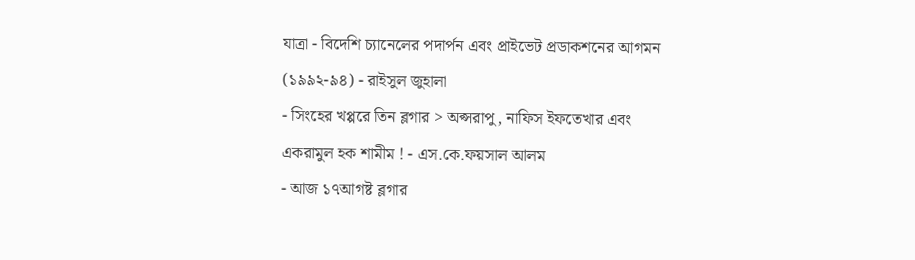যাত্রা - বিদেশি চ্যানেলের পদার্পন এবং প্রাইভেট প্রডাকশনের আগমন (১৯৯২-৯৪) - রাইসুল জুহালা
- সিংহের খপ্পরে তিন ব্লগার > অপ্সরাপু, নাফিস ইফতেখার এবং একরামুল হক শামীম ! - এস.কে.ফয়সাল আলম
- আজ ১৭আগষ্ট ব্লগার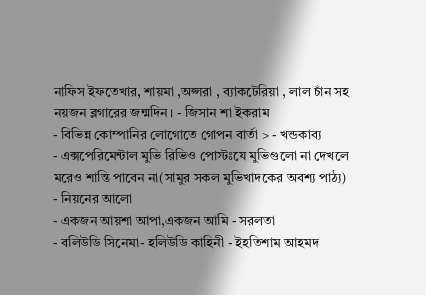নাফিস ইফতেখার, শায়মা ,অপ্সরা , ব্যাকটেরিয়া , লাল চাঁন সহ নয়জন ব্লগারের জন্মদিন। - জিসান শা ইকরাম
- বিভিন্ন কোম্পানির লোগোতে গোপন বার্তা > - খন্ডকাব্য
- এক্সপেরিমেন্টাল মুভি রিভিও পোস্টঃযে মুভিগুলো না দেখলে মরেও শান্তি পাবেন না(সামুর সকল মুভিখাদকের অবশ্য পাঠ্য) - নিয়নের আলো
- একজন আয়শা আপা,একজন আমি - সরলতা
- বলিউডি সিনেমা- হলিউডি কাহিনী - ইহতিশাম আহমদ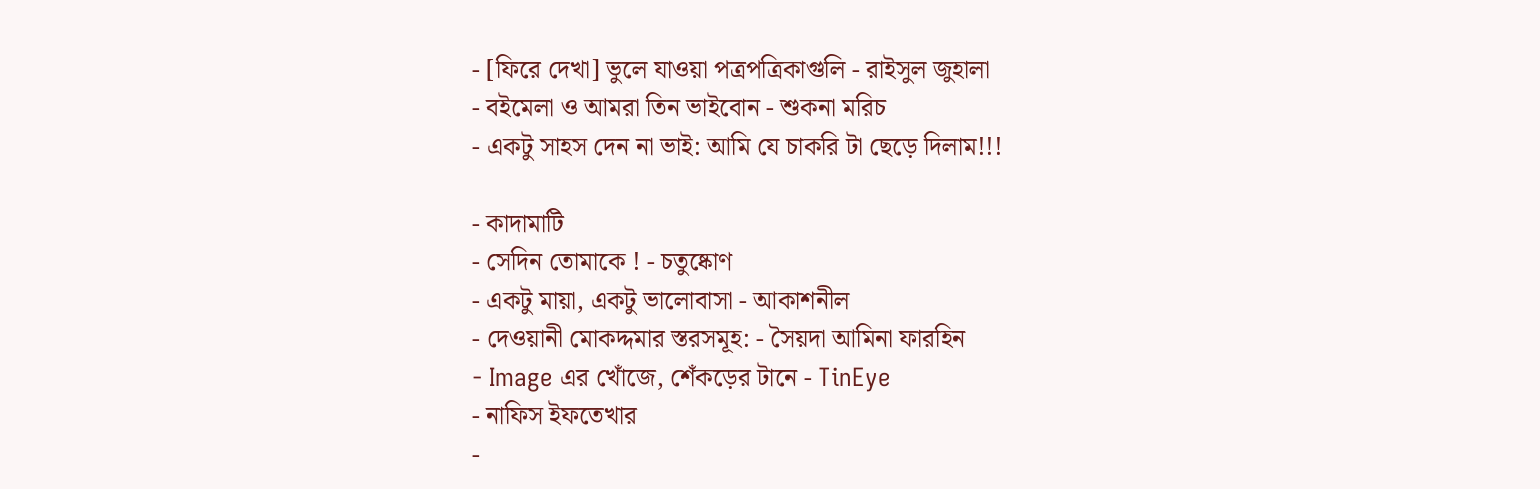- [ফিরে দেখা] ভুলে যাওয়া পত্রপত্রিকাগুলি - রাইসুল জুহালা
- বইমেলা ও আমরা তিন ভাইবোন - শুকনা মরিচ
- একটু সাহস দেন না ভাই: আমি যে চাকরি টা ছেড়ে দিলাম!!!

- কাদামাটি
- সেদিন তোমাকে ! - চতুষ্কোণ
- একটু মায়া, একটু ভালোবাসা - আকাশনীল
- দেওয়ানী মোকদ্দমার স্তরসমূহ: - সৈয়দা আমিনা ফারহিন
- Image এর খোঁজে, শেঁকড়ের টানে - TinEye
- নাফিস ইফতেখার
-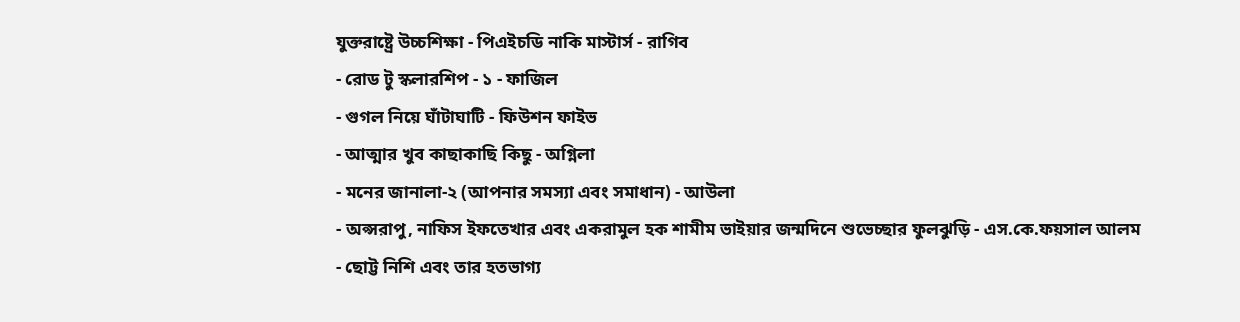যুক্তরাষ্ট্রে উচ্চশিক্ষা - পিএইচডি নাকি মাস্টার্স - রাগিব
- রোড টু স্কলারশিপ - ১ - ফাজিল
- গুগল নিয়ে ঘাঁটাঘাটি - ফিউশন ফাইভ
- আত্মার খুব কাছাকাছি কিছু - অগ্নিলা
- মনের জানালা-২ (আপনার সমস্যা এবং সমাধান) - আউলা
- অপ্সরাপু, নাফিস ইফতেখার এবং একরামুল হক শামীম ভাইয়ার জন্মদিনে শুভেচ্ছার ফুলঝুড়ি - এস.কে.ফয়সাল আলম
- ছোট্ট নিশি এবং তার হতভাগ্য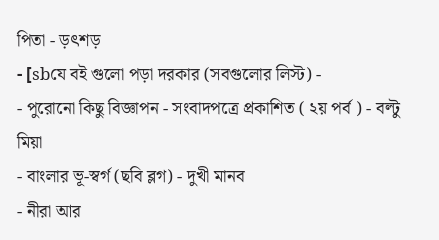পিতা - ড়ৎশড়
- [sbযে বই গুলো পড়া দরকার (সবগুলোর লিস্ট) -
- পুরোনো কিছু বিজ্ঞাপন - সংবাদপত্রে প্রকাশিত ( ২য় পর্ব ) - বল্টু মিয়া
- বাংলার ভূ-স্বর্গ (ছবি ব্লগ) - দুখী মানব
- নীরা আর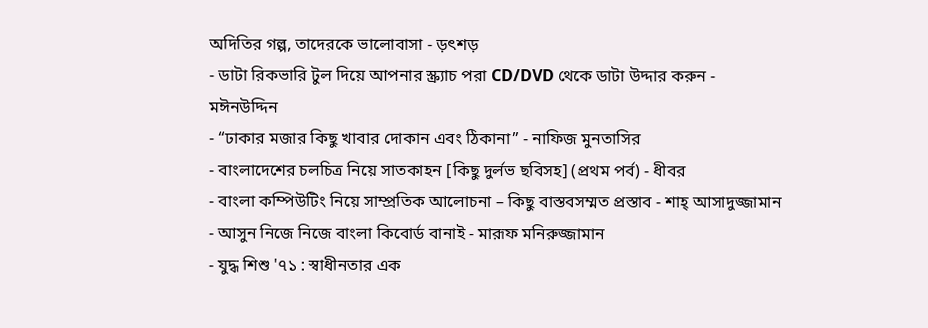অদিতির গল্প, তাদেরকে ভালোবাসা - ড়ৎশড়
- ডাটা রিকভারি টুল দিয়ে আপনার স্ক্র্যাচ পরা CD/DVD থেকে ডাটা উদ্দার করুন - মঈনউদ্দিন
- “ঢাকার মজার কিছু খাবার দোকান এবং ঠিকানা” - নাফিজ মুনতাসির
- বাংলাদেশের চলচিত্র নিয়ে সাতকাহন [কিছু দুর্লভ ছবিসহ] (প্রথম পর্ব) - ধীবর
- বাংলা কম্পিউটিং নিয়ে সাম্প্রতিক আলোচনা – কিছু বাস্তবসম্মত প্রস্তাব - শাহ্ আসাদুজ্জামান
- আসুন নিজে নিজে বাংলা কিবোর্ড বানাই - মারূফ মনিরুজ্জামান
- যুদ্ধ শিশু '৭১ : স্বাধীনতার এক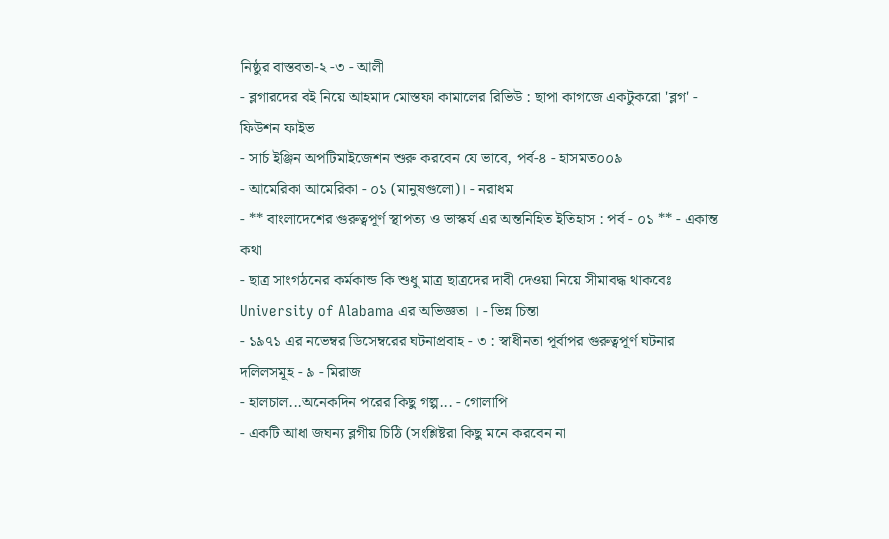নিষ্ঠুর বাস্তবতা-২ -৩ - আলী
- ব্লগারদের বই নিয়ে আহমাদ মোস্তফা কামালের রিভিউ : ছাপা কাগজে একটুকরো 'ব্লগ' - ফিউশন ফাইভ
- সার্চ ইঞ্জিন অপটিমাইজেশন শুরু করবেন যে ভাবে, পর্ব-৪ - হাসমত০০৯
- আমেরিকা আমেরিকা - ০১ (মানুষগুলো)। - নরাধম
- ** বাংলাদেশের গুরুত্বপূর্ণ স্থাপত্য ও ভাস্কর্য এর অন্তনিহিত ইতিহাস : পর্ব - ০১ ** - একান্ত কথা
- ছাত্র সাংগঠনের কর্মকান্ড কি শুধু মাত্র ছাত্রদের দাবী দেওয়া নিয়ে সীমাবদ্ধ থাকবেঃ University of Alabama এর অভিজ্ঞতা । - ভিন্ন চিন্তা
- ১৯৭১ এর নভেম্বর ডিসেম্বরের ঘটনাপ্রবাহ - ৩ : স্বাধীনতা পূর্বাপর গুরুত্বপূর্ণ ঘটনার দলিলসমূহ - ৯ - মিরাজ
- হালচাল...অনেকদিন পরের কিছু গল্প... - গোলাপি
- একটি আধা জঘন্য ব্লগীয় চিঠি (সংশ্লিষ্টরা কিছু মনে করবেন না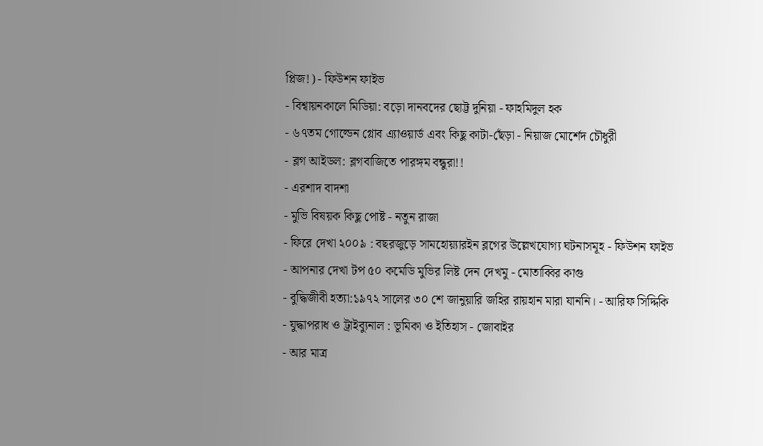প্লিজ!) - ফিউশন ফাইভ
- বিশ্বায়নকালে মিডিয়া: বড়ো দানবদের ছোট্ট দুনিয়া - ফাহমিদুল হক
- ৬৭তম গোল্ডেন গ্লোব এ্যাওয়ার্ড এবং কিছু কাটা-ছেঁড়া - নিয়াজ মোর্শেদ চৌধুরী
- ব্লগ আইডল: ব্লগবাজিতে পারঙ্গম বন্ধুরা!!
- এরশাদ বাদশা
- মুভি বিষয়ক কিছু পোষ্ট - নতুন রাজা
- ফিরে দেখা ২০০৯ : বছরজুড়ে সামহোয়্যারইন ব্লগের উল্লেখযোগ্য ঘটনাসমূহ - ফিউশন ফাইভ
- আপনার দেখা টপ ৫০ কমেডি মুভির লিষ্ট দেন দেখমু - মোতাব্বির কাগু
- বুদ্ধিজীবী হত্যা:১৯৭২ সালের ৩০ শে জানুয়ারি জহির রায়হান মারা যাননি। - আরিফ সিদ্দিকি
- যুদ্ধাপরাধ ও ট্রাইব্যুনাল : ভূমিকা ও ইতিহাস - জোবাইর
- আর মাত্র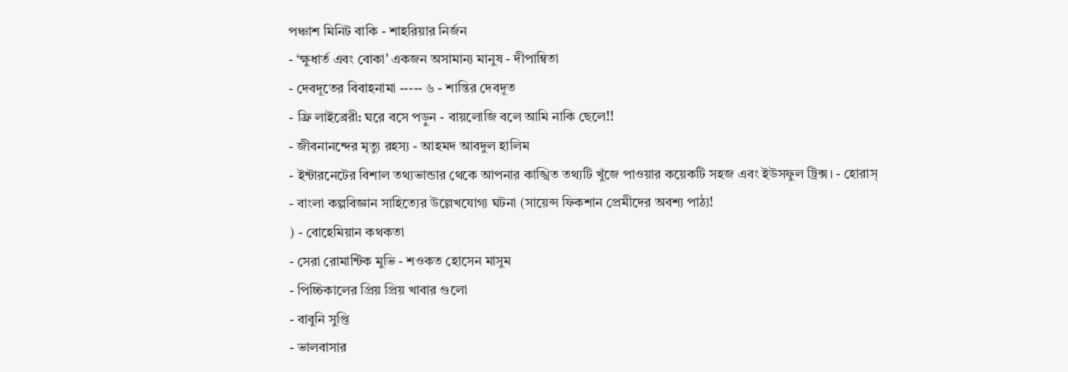পঞ্চাশ মিনিট বাকি - শাহরিয়ার নির্জন
- ‘ক্ষুধার্ত এবং বোকা’ একজন অসামান্য মানুষ - দীপান্বিতা
- দেবদূতের বিবাহনামা ----- ৬ - শান্তির দেবদূত
- ফ্রি লাইব্রেরী: ঘরে বসে পড়ুন - বায়লোজি বলে আমি নাকি ছেলে!!
- জীবনানন্দের মৃত্যু রহস্য - আহমদ আবদুল হালিম
- ইন্টারনেটের বিশাল তথ্যভান্ডার থেকে আপনার কাঙ্খিত তথ্যটি খুঁজে পাওয়ার কয়েকটি সহজ এবং ইউসফুল ট্রিক্স। - হোরাস্
- বাংলা কল্পবিজ্ঞান সাহিত্যের উল্লেখযোগ্য ঘটনা (সায়েন্স ফিকশান প্রেমীদের অবশ্য পাঠ্য!
) - বোহেমিয়ান কথকতা
- সেরা রোমান্টিক মুভি - শওকত হোসেন মাসুম
- পিচ্চিকালের প্রিয় প্রিয় খাবার গুলো
- বাবুনি সুপ্তি
- ভালবাসার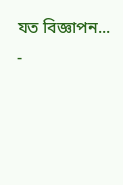যত বিজ্ঞাপন... -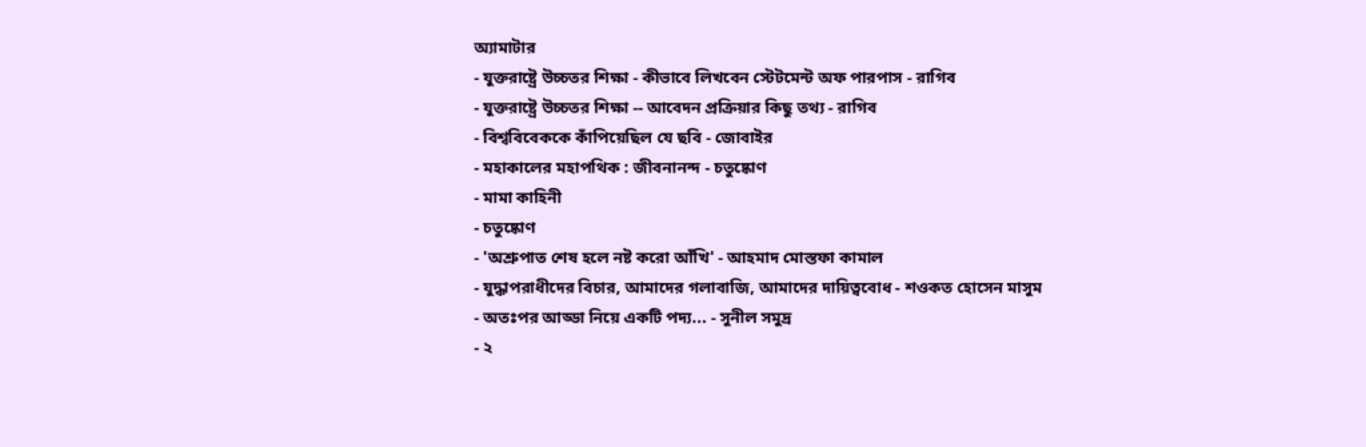অ্যামাটার
- যুক্তরাষ্ট্রে উচ্চতর শিক্ষা - কীভাবে লিখবেন স্টেটমেন্ট অফ পারপাস - রাগিব
- যুক্তরাষ্ট্রে উচ্চতর শিক্ষা -- আবেদন প্রক্রিয়ার কিছু তথ্য - রাগিব
- বিশ্ববিবেককে কাঁপিয়েছিল যে ছবি - জোবাইর
- মহাকালের মহাপথিক : জীবনানন্দ - চতুষ্কোণ
- মামা কাহিনী
- চতুষ্কোণ
- 'অশ্রুপাত শেষ হলে নষ্ট করো আঁখি' - আহমাদ মোস্তফা কামাল
- যুদ্ধাপরাধীদের বিচার, আমাদের গলাবাজি, আমাদের দায়িত্ববোধ - শওকত হোসেন মাসুম
- অতঃপর আড্ডা নিয়ে একটি পদ্য... - সুনীল সমুদ্র
- ২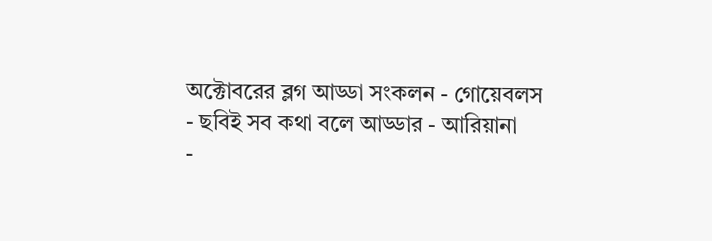অক্টোবরের ব্লগ আড্ডা সংকলন - গোয়েবলস
- ছবিই সব কথা বলে আড্ডার - আরিয়ানা
-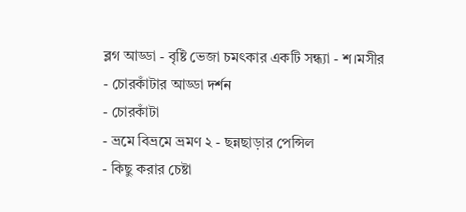ব্লগ আড্ডা - বৃষ্টি ভেজা চমৎকার একটি সন্ধ্যা - শ।মসীর
- চোরকাঁটার আড্ডা দর্শন
- চোরকাঁটা
- ভ্রমে বিভ্রমে ভ্রমণ ২ - ছন্নছাড়ার পেন্সিল
- কিছু করার চেষ্টা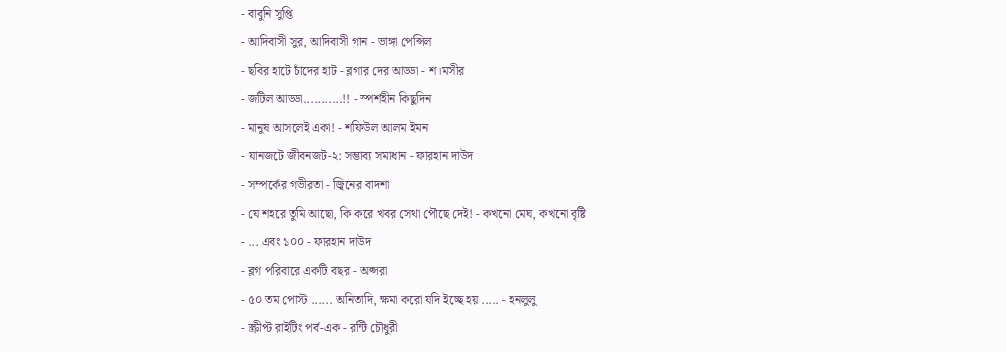- বাবুনি সুপ্তি
- আদিবাসী সুর, আদিবাসী গান - ভাঙ্গা পেন্সিল
- ছবির হাটে চাঁদের হাট - ব্লগার দের আড্ডা - শ।মসীর
- জটিল আড্ডা...........!! - স্পর্শহীন কিছুদিন
- মানুষ আসলেই একা! - শফিউল আলম ইমন
- যানজটে জীবনজট-২: সম্ভাব্য সমাধান - ফারহান দাউদ
- সম্পর্কের গভীরতা - জ্বিনের বাদশা
- যে শহরে তুমি আছো, কি করে খবর সেথা পৌছে দেই! - কখনো মেঘ, কখনো বৃষ্টি
- ... এবং ১০০ - ফারহান দাউদ
- ব্লগ পরিবারে একটি বছর - অপ্সরা
- ৫০ তম পোস্ট ...... অনিতাদি, ক্ষমা করো যদি ইচ্ছে হয় ..... - হনলুলু
- স্ক্রীপ্ট রাইটিং পর্ব-এক - রন্টি চৌধুরী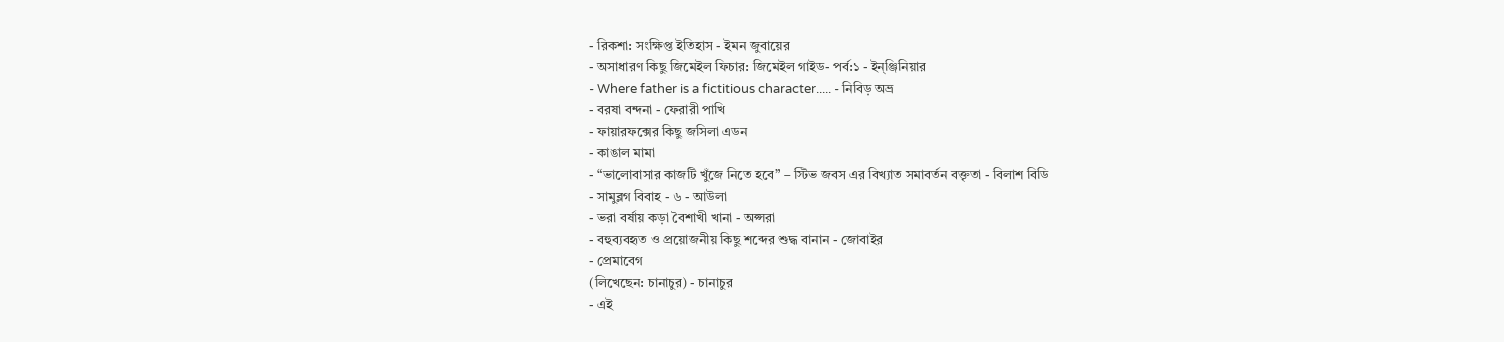- রিকশা: সংক্ষিপ্ত ইতিহাস - ইমন জুবায়ের
- অসাধারণ কিছু জিমেইল ফিচার: জিমেইল গাইড- পর্ব:১ - ইন্ঞ্জিনিয়ার
- Where father is a fictitious character..... - নিবিড় অভ্র
- বরষা বন্দনা - ফেরারী পাখি
- ফায়ারফক্সের কিছু জসিলা এডন
- কাঙাল মামা
- “ভালোবাসার কাজটি খুঁজে নিতে হবে” – স্টিভ জবস এর বিখ্যাত সমাবর্তন বক্তৃতা - বিলাশ বিডি
- সামুব্লগ বিবাহ - ৬ - আউলা
- ভরা বর্ষায় কড়া বৈশাখী খানা - অপ্সরা
- বহুব্যবহৃত ও প্রয়োজনীয় কিছু শব্দের শুদ্ধ বানান - জোবাইর
- প্রেমাবেগ
(লিখেছেন: চানাচুর) - চানাচুর
- এই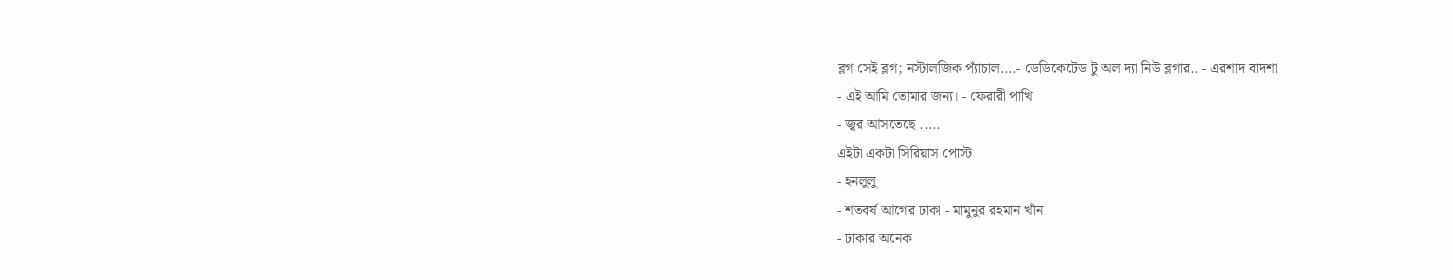ব্লগ সেই ব্লগ; নস্টালজিক প্যাঁচাল....- ডেডিকেটেড টু অল দ্যা নিউ ব্লগার.. - এরশাদ বাদশা
- এই আমি তোমার জন্য। - ফেরারী পাখি
- জ্বর আসতেছে .....
এইটা একটা সিরিয়াস পোস্ট
- হনলুলু
- শতবর্ষ আগের ঢাকা - মামুনুর রহমান খাঁন
- ঢাকার অনেক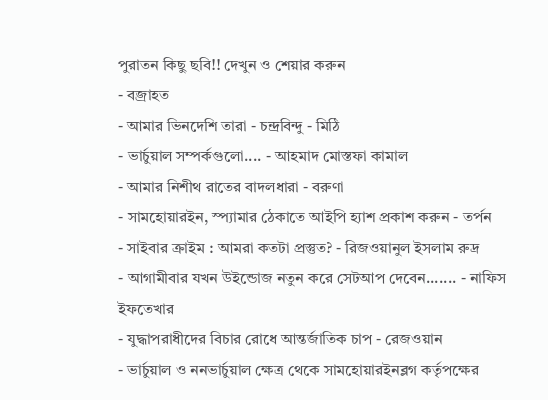পুরাতন কিছু ছবি!! দেখুন ও শেয়ার করুন
- বজ্রাহত
- আমার ভিনদেশি তারা - চন্দ্রবিন্দু - মিঠি
- ভার্চুয়াল সম্পর্কগুলো.... - আহমাদ মোস্তফা কামাল
- আমার নিশীথ রাতের বাদলধারা - বরুণা
- সামহোয়ারইন, স্প্যামার ঠেকাতে আইপি হ্যাশ প্রকাশ করুন - তর্পন
- সাইবার ক্রাইম : আমরা কতটা প্রস্তুত? - রিজওয়ানুল ইসলাম রুদ্র
- আগামীবার যখন উইন্ডোজ নতুন করে সেটআপ দেবেন....... - নাফিস ইফতেখার
- যুদ্ধাপরাধীদের বিচার রোধে আন্তর্জাতিক চাপ - রেজওয়ান
- ভার্চুয়াল ও ননভার্চুয়াল ক্ষেত্র থেকে সামহোয়ারইনব্লগ কর্তৃপক্ষের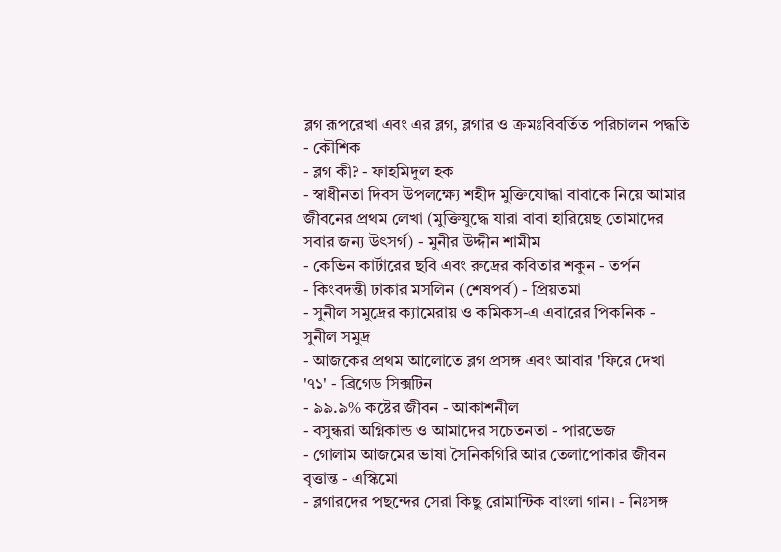ব্লগ রূপরেখা এবং এর ব্লগ, ব্লগার ও ক্রমঃবিবর্তিত পরিচালন পদ্ধতি - কৌশিক
- ব্লগ কী? - ফাহমিদুল হক
- স্বাধীনতা দিবস উপলক্ষ্যে শহীদ মুক্তিযোদ্ধা বাবাকে নিয়ে আমার জীবনের প্রথম লেখা (মুক্তিযুদ্ধে যারা বাবা হারিয়েছ তোমাদের সবার জন্য উৎসর্গ) - মুনীর উদ্দীন শামীম
- কেভিন কার্টারের ছবি এবং রুদ্রের কবিতার শকুন - তর্পন
- কিংবদন্তী ঢাকার মসলিন (শেষপর্ব) - প্রিয়তমা
- সুনীল সমুদ্রের ক্যামেরায় ও কমিকস-এ এবারের পিকনিক - সুনীল সমুদ্র
- আজকের প্রথম আলোতে ব্লগ প্রসঙ্গ এবং আবার 'ফিরে দেখা '৭১' - ব্রিগেড সিক্সটিন
- ৯৯.৯% কষ্টের জীবন - আকাশনীল
- বসুন্ধরা অগ্নিকান্ড ও আমাদের সচেতনতা - পারভেজ
- গোলাম আজমের ভাষা সৈনিকগিরি আর তেলাপোকার জীবন বৃত্তান্ত - এস্কিমো
- ব্লগারদের পছন্দের সেরা কিছু রোমান্টিক বাংলা গান। - নিঃসঙ্গ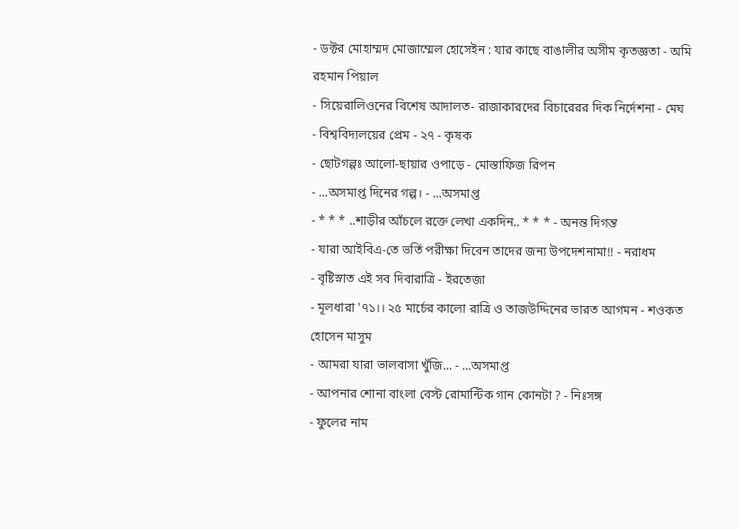- ডক্টর মোহাম্মদ মোজাম্মেল হোসেইন : যার কাছে বাঙালীর অসীম কৃতজ্ঞতা - অমি রহমান পিয়াল
- সিয়েরালিওনের বিশেষ আদালত- রাজাকারদের বিচারেরর দিক নির্দেশনা - মেঘ
- বিশ্ববিদ্যলয়ের প্রেম - ২৭ - কৃষক
- ছোটগল্পঃ আলো-ছায়ার ওপাড়ে - মোস্তাফিজ রিপন
- ...অসমাপ্ত দিনের গল্প। - ...অসমাপ্ত
- * * * ..শাড়ীর আঁচলে রক্তে লেখা একদিন.. * * * - অনন্ত দিগন্ত
- যারা আইবিএ-তে ভর্তি পরীক্ষা দিবেন তাদের জন্য উপদেশনামা!! - নরাধম
- বৃষ্টিস্নাত এই সব দিবারাত্রি - ইরতেজা
- মূলধারা '৭১।। ২৫ মার্চের কালো রাত্রি ও তাজউদ্দিনের ভারত আগমন - শওকত হোসেন মাসুম
- আমরা যারা ভালবাসা খুঁজি... - ...অসমাপ্ত
- আপনার শোনা বাংলা বেস্ট রোমান্টিক গান কোনটা ? - নিঃসঙ্গ
- ফুলের নাম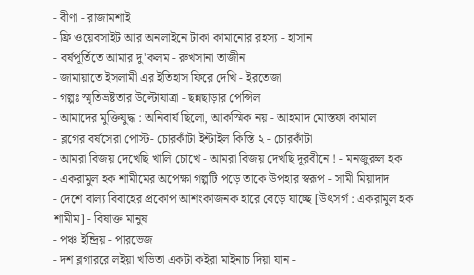- বীণা - রাজামশাই
- ফ্রি ওয়েবসাইট আর অনলাইনে টাকা কামানোর রহস্য - হাসান
- বর্ষপূর্তিতে আমার দু'কলম - রুখসানা তাজীন
- জামায়াতে ইসলামী এর ইতিহাস ফিরে দেখি - ইরতেজা
- গল্পঃ স্মৃতিভ্রষ্টতার উল্টোযাত্রা - ছন্নছাড়ার পেন্সিল
- আমাদের মুক্তিযুদ্ধ : অনিবার্য ছিলো, আকস্মিক নয় - আহমাদ মোস্তফা কামাল
- ব্লগের বর্ষসেরা পোস্ট- চোরকাঁটা ইশ্টাইল কিস্তি ২ - চোরকাঁটা
- আমরা বিজয় দেখেছি খালি চোখে - আমরা বিজয় দেখছি দূরবীনে ! - মনজুরুল হক
- একরামুল হক শামীমের অপেক্ষা গল্পটি পড়ে তাকে উপহার স্বরূপ - সামী মিয়াদাদ
- দেশে বাল্য বিবাহের প্রকোপ আশংকাজনক হারে বেড়ে যাচ্ছে [উৎসর্গ : একরামুল হক শামীম] - বিষাক্ত মানুষ
- পঞ্চ ইন্দ্রিয় - পারভেজ
- দশ ব্লগাররে লইয়া খভিতা একটা কইরা মাইনাচ দিয়া যান -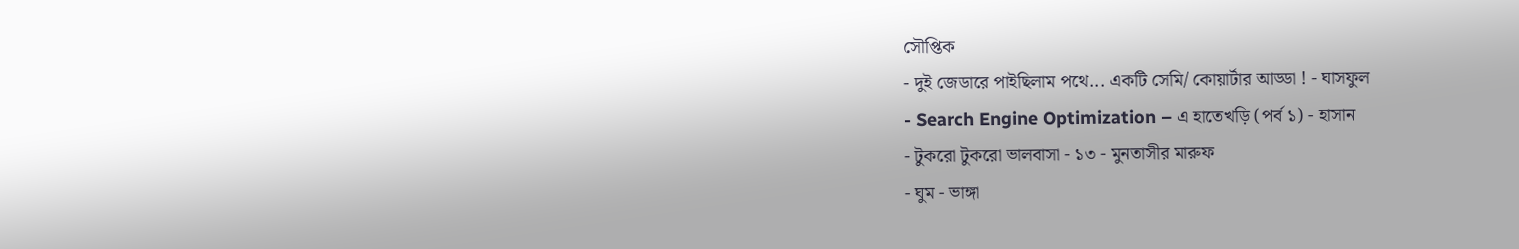সৌপ্তিক
- দুই জেডারে পাইছিলাম পথে... একটি সেমি/ কোয়ার্টার আড্ডা ! - ঘাসফুল
- Search Engine Optimization – এ হাতেখড়ি (পর্ব ১) - হাসান
- টুকরো টুকরো ভালবাসা - ১৩ - মুনতাসীর মারুফ
- ঘুম - ভাঙ্গা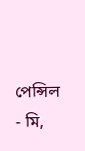পেন্সিল
- মি,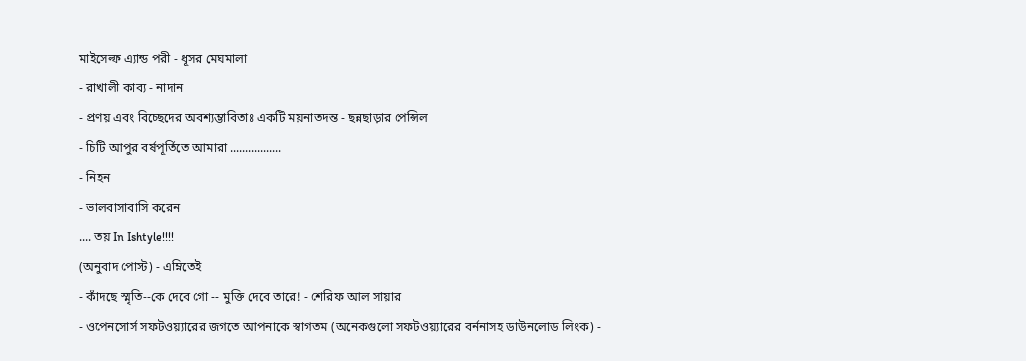মাইসেল্ফ এ্যান্ড পরী - ধূসর মেঘমালা
- রাখালী কাব্য - নাদান
- প্রণয় এবং বিচ্ছেদের অবশ্যম্ভাবিতাঃ একটি ময়নাতদন্ত - ছন্নছাড়ার পেন্সিল
- চিটি আপুর বর্ষপূর্তিতে আমারা .................
- নিহন
- ভালবাসাবাসি করেন
.... তয় In Ishtyle!!!!
(অনুবাদ পোস্ট) - এম্নিতেই
- কাঁদছে স্মৃতি--কে দেবে গো -- মুক্তি দেবে তারে! - শেরিফ আল সায়ার
- ওপেনসোর্স সফটওয়্যারের জগতে আপনাকে স্বাগতম (অনেকগুলো সফটওয়্যারের বর্ননাসহ ডাউনলোড লিংক) -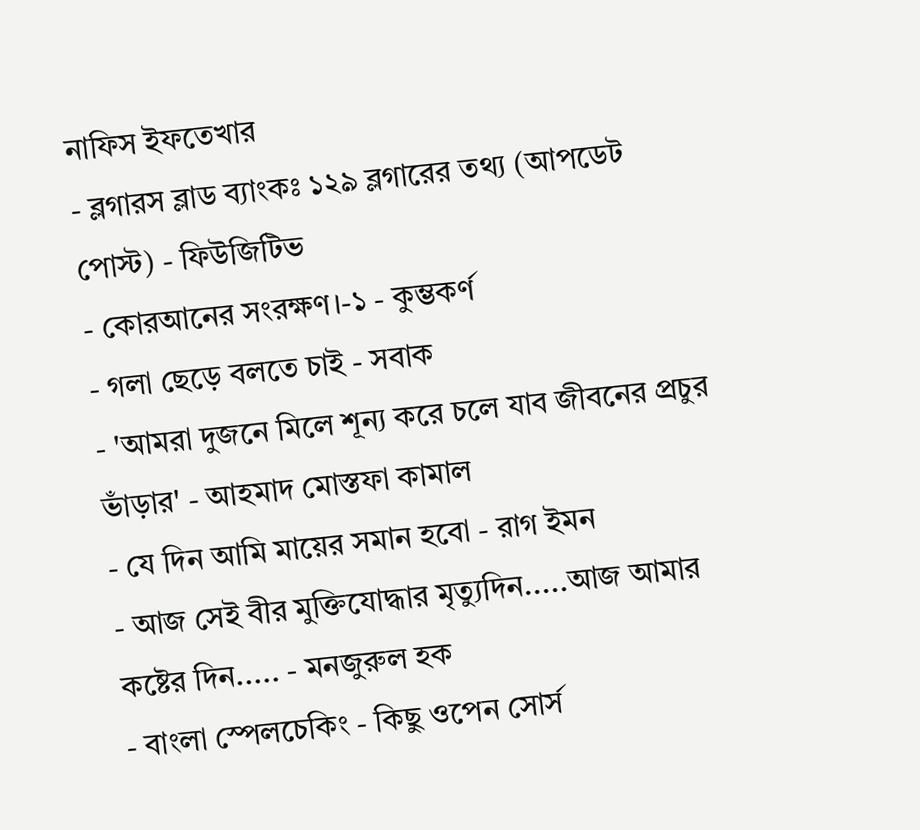নাফিস ইফতেখার
- ব্লগারস ব্লাড ব্যাংকঃ ১২৯ ব্লগারের তথ্য (আপডেট পোস্ট) - ফিউজিটিভ
- কোরআনের সংরক্ষণ।-১ - কুম্ভকর্ণ
- গলা ছেড়ে বলতে চাই - সবাক
- 'আমরা দুজনে মিলে শূন্য করে চলে যাব জীবনের প্রচুর ভাঁড়ার' - আহমাদ মোস্তফা কামাল
- যে দিন আমি মায়ের সমান হবো - রাগ ইমন
- আজ সেই বীর মুক্তিযোদ্ধার মৃত্যুদিন.....আজ আমার কষ্টের দিন..... - মনজুরুল হক
- বাংলা স্পেলচেকিং - কিছু ওপেন সোর্স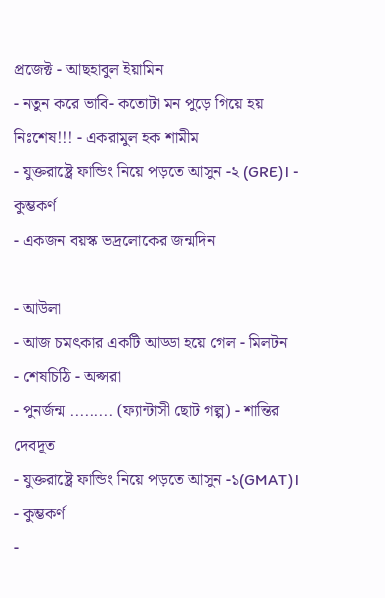প্রজেক্ট - আছহাবুল ইয়ামিন
- নতুন করে ভাবি- কতোটা মন পুড়ে গিয়ে হয় নিঃশেষ!!! - একরামুল হক শামীম
- যুক্তরাষ্ট্রে ফান্ডিং নিয়ে পড়তে আসুন -২ (GRE)। - কুম্ভকর্ণ
- একজন বয়স্ক ভদ্রলোকের জন্মদিন

- আউলা
- আজ চমৎকার একটি আড্ডা হয়ে গেল - মিলটন
- শেষচিঠি - অপ্সরা
- পুনর্জন্ম ......... (ফ্যান্টাসী ছোট গল্প) - শান্তির দেবদূত
- যুক্তরাষ্ট্রে ফান্ডিং নিয়ে পড়তে আসুন -১(GMAT)। - কুম্ভকর্ণ
-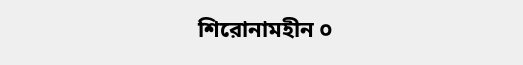শিরোনামহীন ০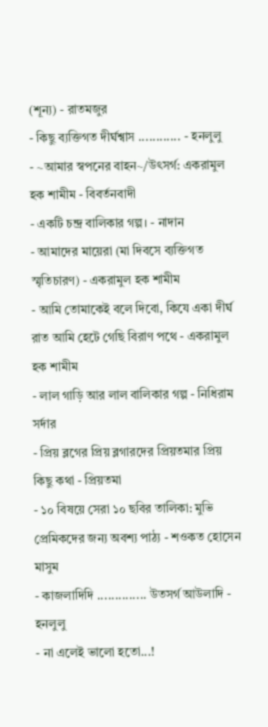(শূন্য) - রাতমজুর
- কিছু ব্যক্তিগত দীর্ঘশ্বাস ............ - হনলুলু
- ~আমার স্বপনের বাহন~/উৎসর্গ: একরামুল হক শামীম - বিবর্তনবাদী
- একটি চন্দ্র বালিকার গল্প। - নাদান
- আমাদের মায়েরা (মা দিবসে ব্যক্তিগত স্মৃতিচারণ) - একরামুল হক শামীম
- আমি তোমাকেই বলে দিবো, কিযে একা দীর্ঘ রাত আমি হেটে গেছি বিরাণ পথে - একরামুল হক শামীম
- লাল গাড়ি আর লাল বালিকার গল্প - নিধিরাম সর্দার
- প্রিয় ব্লগের প্রিয় ব্লগারদের প্রিয়তমার প্রিয় কিছু কথা - প্রিয়তমা
- ১০ বিষয়ে সেরা ১০ ছবির তালিকা: মুভি প্রেমিকদের জন্য অবশ্য পাঠ্য - শওকত হোসেন মাসুম
- কাজলাদিদি .............. উতসর্গ আউলাদি - হনলুলু
- না এলেই ভালো হতো...!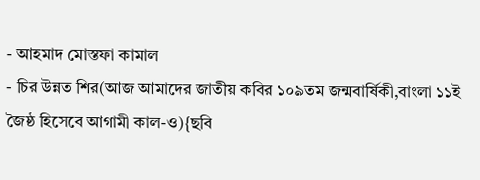- আহমাদ মোস্তফা কামাল
- চির উন্নত শির(আজ আমাদের জাতীয় কবির ১০৯তম জন্মবার্ষিকী,বাংলা ১১ই জৈষ্ঠ হিসেবে আগামী কাল-ও){ছবি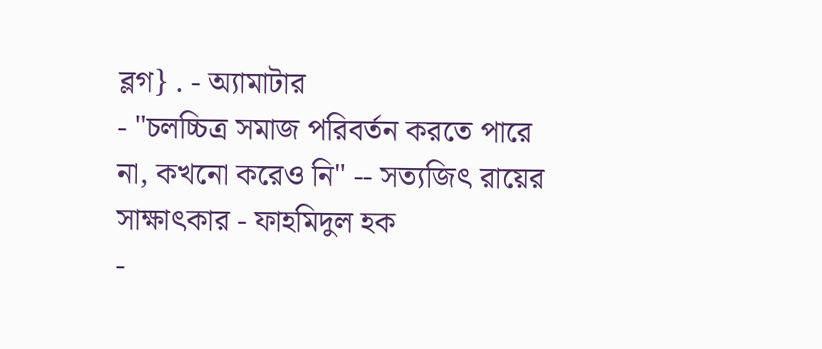ব্লগ} . - অ্যামাটার
- "চলচ্চিত্র সমাজ পরিবর্তন করতে পারে না, কখনো করেও নি" -- সত্যজিৎ রায়ের সাক্ষাৎকার - ফাহমিদুল হক
-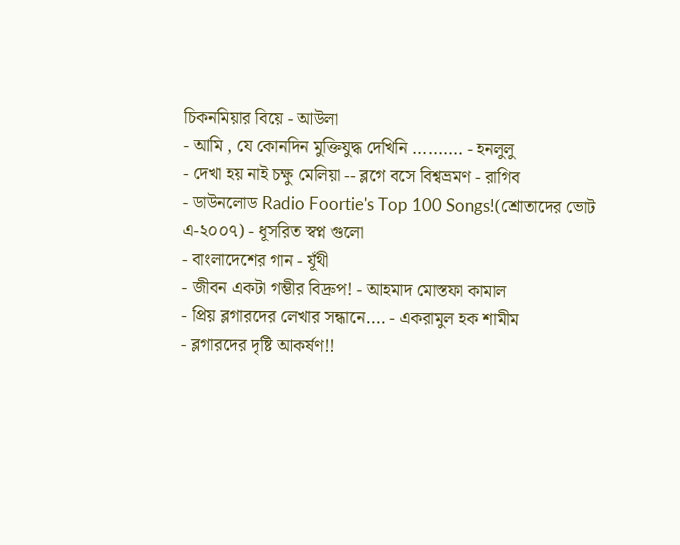চিকনমিয়ার বিয়ে - আউলা
- আমি , যে কোনদিন মুক্তিযুদ্ধ দেখিনি .......... - হনলুলু
- দেখা হয় নাই চক্ষু মেলিয়া -- ব্লগে বসে বিশ্বভ্রমণ - রাগিব
- ডাউনলোড Radio Foortie's Top 100 Songs!(শ্রোতাদের ভোট এ-২০০৭) - ধূসরিত স্বপ্ন গুলো
- বাংলাদেশের গান - যূঁথী
- জীবন একটা গম্ভীর বিদ্রুপ! - আহমাদ মোস্তফা কামাল
- প্রিয় ব্লগারদের লেখার সন্ধানে.... - একরামুল হক শামীম
- ব্লগারদের দৃষ্টি আকর্ষণ!!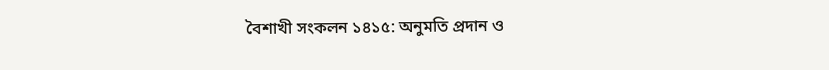বৈশাখী সংকলন ১৪১৫: অনুমতি প্রদান ও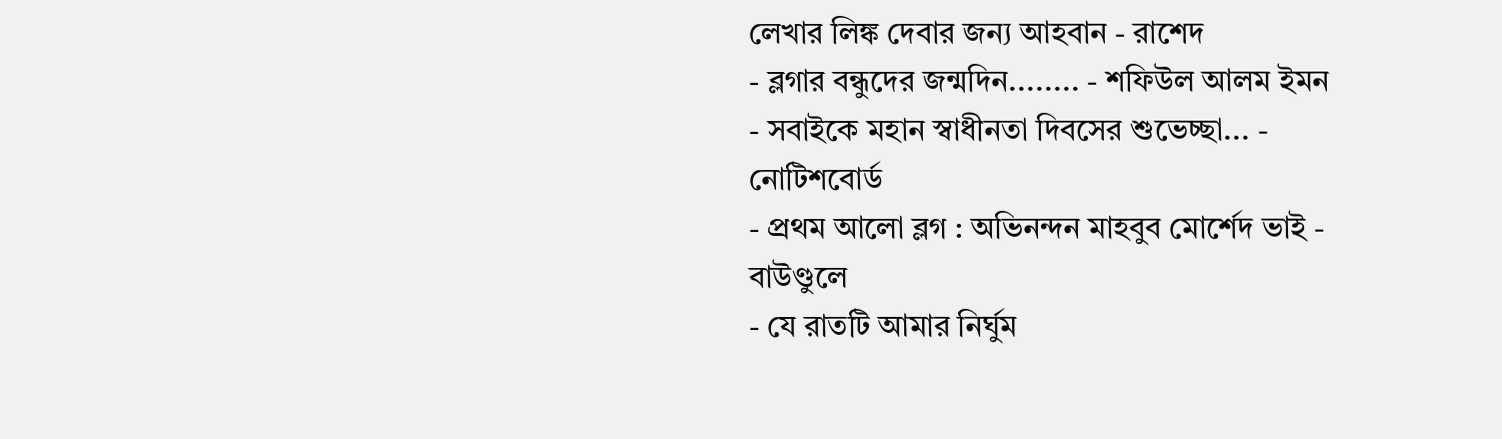লেখার লিঙ্ক দেবার জন্য আহবান - রাশেদ
- ব্লগার বন্ধুদের জন্মদিন........ - শফিউল আলম ইমন
- সবাইকে মহান স্বাধীনতা দিবসের শুভেচ্ছা... - নোটিশবোর্ড
- প্রথম আলো ব্লগ : অভিনন্দন মাহবুব মোর্শেদ ভাই - বাউণ্ডুলে
- যে রাতটি আমার নির্ঘুম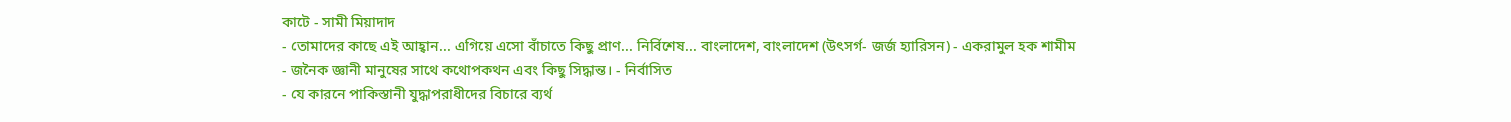কাটে - সামী মিয়াদাদ
- তোমাদের কাছে এই আহ্বান... এগিয়ে এসো বাঁচাতে কিছু প্রাণ... নির্বিশেষ... বাংলাদেশ, বাংলাদেশ (উৎসর্গ- জর্জ হ্যারিসন) - একরামুল হক শামীম
- জনৈক জ্ঞানী মানুষের সাথে কথোপকথন এবং কিছু সিদ্ধান্ত। - নির্বাসিত
- যে কারনে পাকিস্তানী যুদ্ধাপরাধীদের বিচারে ব্যর্থ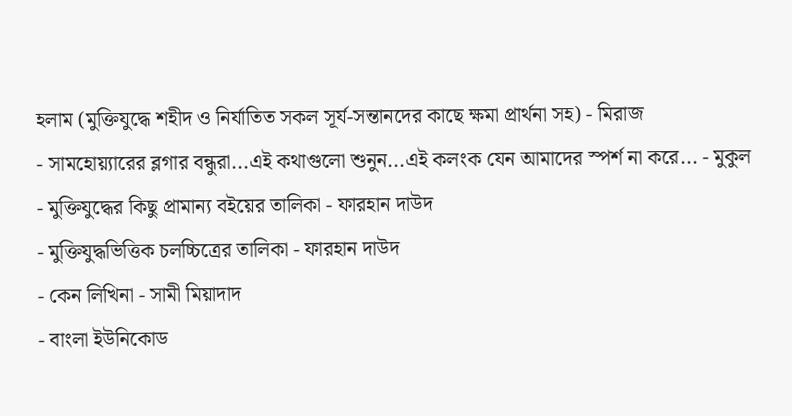হলাম (মুক্তিযুদ্ধে শহীদ ও নির্যাতিত সকল সূর্য-সন্তানদের কাছে ক্ষমা প্রার্থনা সহ) - মিরাজ
- সামহোয়্যারের ব্লগার বন্ধুরা...এই কথাগুলো শুনুন...এই কলংক যেন আমাদের স্পর্শ না করে... - মুকুল
- মুক্তিযুদ্ধের কিছু প্রামান্য বইয়ের তালিকা - ফারহান দাউদ
- মুক্তিযুদ্ধভিত্তিক চলচ্চিত্রের তালিকা - ফারহান দাউদ
- কেন লিখিনা - সামী মিয়াদাদ
- বাংলা ইউনিকোড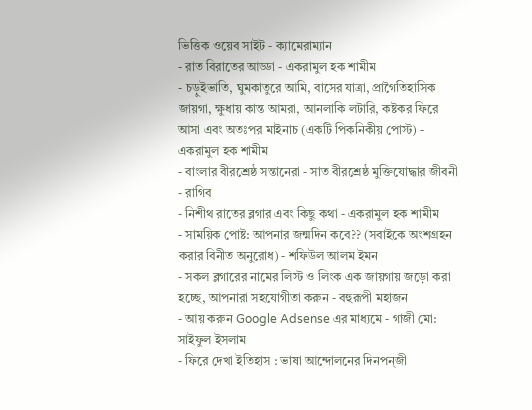ভিত্তিক ওয়েব সাইট - ক্যামেরাম্যান
- রাত বিরাতের আড্ডা - একরামুল হক শামীম
- চড়ুইভাতি, ঘুমকাতুরে আমি, বাসের যাত্রা, প্রাগৈতিহাসিক জায়গা, ক্ষুধায় কান্ত আমরা, আনলাকি লটারি, কষ্টকর ফিরে আসা এবং অতঃপর মাইনাচ (একটি পিকনিকীয় পোস্ট) - একরামুল হক শামীম
- বাংলার বীরশ্রেষ্ঠ সন্তানেরা - সাত বীরশ্রেষ্ঠ মুক্তিযোদ্ধার জীবনী - রাগিব
- নিশীথ রাতের ব্লগার এবং কিছু কথা - একরামুল হক শামীম
- সাময়িক পোষ্ট: আপনার জন্মদিন কবে?? (সবাইকে অংশগ্রহন করার বিনীত অনুরোধ) - শফিউল আলম ইমন
- সকল ব্লগারের নামের লিস্ট ও লিংক এক জায়গায় জড়ো করা হচ্ছে, আপনারা সহযোগীতা করুন - বহুরূপী মহাজন
- আয় করুন Google Adsense এর মাধ্যমে - গাজী মো: সাইফুল ইসলাম
- ফিরে দেখা ইতিহাস : ভাষা আন্দোলনের দিনপন্জী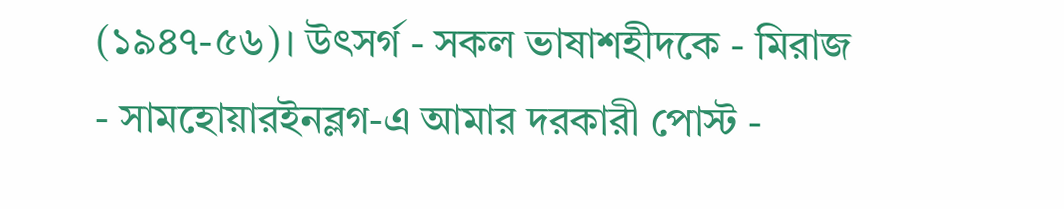(১৯৪৭-৫৬)। উৎসর্গ - সকল ভাষাশহীদকে - মিরাজ
- সামহোয়ারইনব্লগ-এ আমার দরকারী পোস্ট -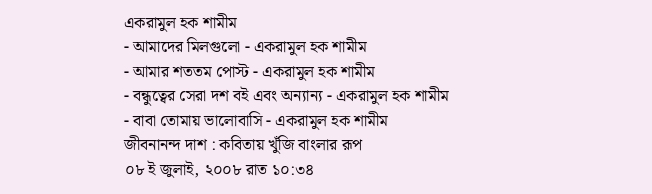একরামুল হক শামীম
- আমাদের মিলগুলো - একরামুল হক শামীম
- আমার শততম পোস্ট - একরামুল হক শামীম
- বন্ধুত্বের সেরা দশ বই এবং অন্যান্য - একরামুল হক শামীম
- বাবা তোমায় ভালোবাসি - একরামুল হক শামীম
জীবনানন্দ দাশ : কবিতায় খুঁজি বাংলার রূপ
০৮ ই জুলাই, ২০০৮ রাত ১০:৩৪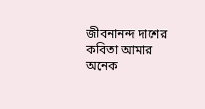জীবনানন্দ দাশের কবিতা আমার অনেক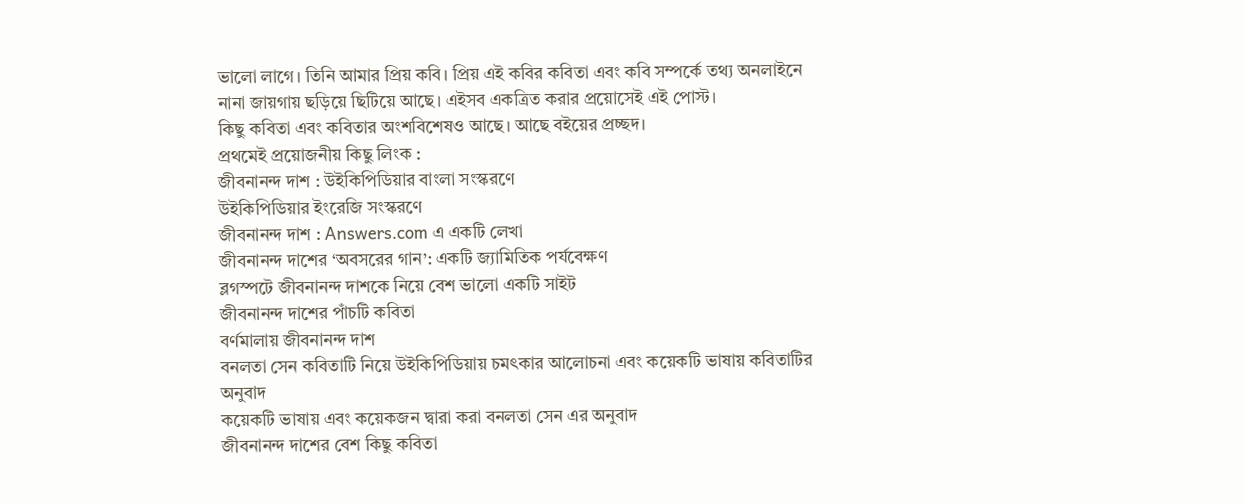ভালো লাগে। তিনি আমার প্রিয় কবি। প্রিয় এই কবির কবিতা এবং কবি সম্পর্কে তথ্য অনলাইনে নানা জায়গায় ছড়িয়ে ছিটিয়ে আছে। এইসব একত্রিত করার প্রয়োসেই এই পোস্ট।
কিছু কবিতা এবং কবিতার অংশবিশেষও আছে। আছে বইয়ের প্রচ্ছদ।
প্রথমেই প্রয়োজনীয় কিছু লিংক :
জীবনানন্দ দাশ : উইকিপিডিয়ার বাংলা সংস্করণে
উইকিপিডিয়ার ইংরেজি সংস্করণে
জীবনানন্দ দাশ : Answers.com এ একটি লেখা
জীবনানন্দ দাশের ‘অবসরের গান’: একটি জ্যামিতিক পর্যবেক্ষণ
ব্লগস্পটে জীবনানন্দ দাশকে নিয়ে বেশ ভালো একটি সাইট
জীবনানন্দ দাশের পাঁচটি কবিতা
বর্ণমালায় জীবনানন্দ দাশ
বনলতা সেন কবিতাটি নিয়ে উইকিপিডিয়ায় চমৎকার আলোচনা এবং কয়েকটি ভাষায় কবিতাটির অনুবাদ
কয়েকটি ভাষায় এবং কয়েকজন দ্বারা করা বনলতা সেন এর অনুবাদ
জীবনানন্দ দাশের বেশ কিছু কবিতা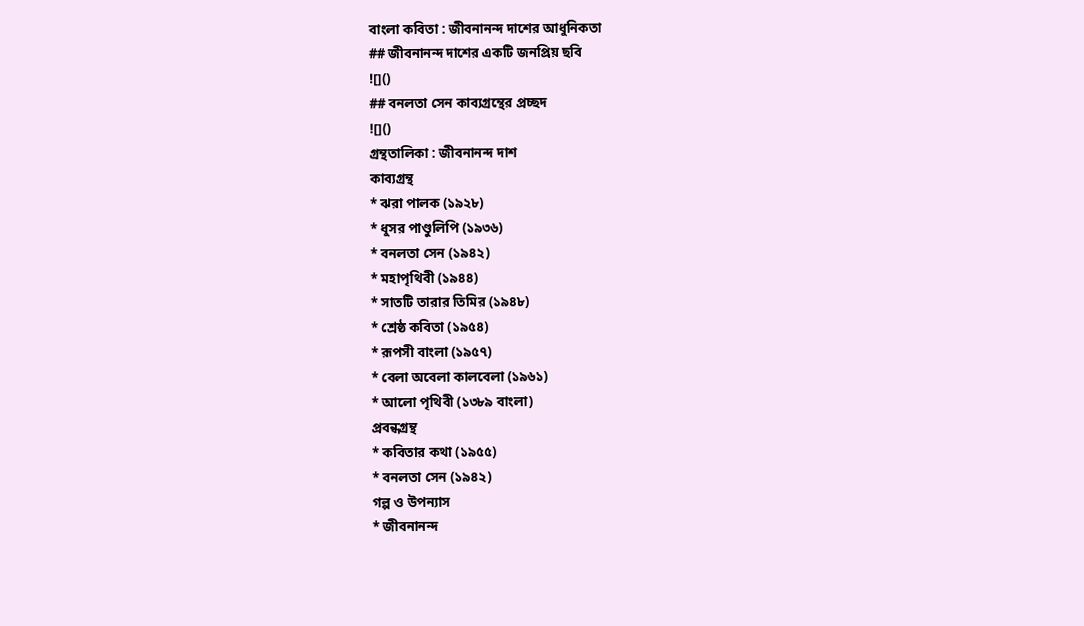বাংলা কবিতা : জীবনানন্দ দাশের আধুনিকতা
## জীবনানন্দ দাশের একটি জনপ্রিয় ছবি
![]()
## বনলতা সেন কাব্যগ্রন্থের প্রচ্ছদ
![]()
গ্রন্থতালিকা : জীবনানন্দ দাশ
কাব্যগ্রন্থ
* ঝরা পালক (১৯২৮)
* ধুসর পাণ্ডুলিপি (১৯৩৬)
* বনলতা সেন (১৯৪২)
* মহাপৃথিবী (১৯৪৪)
* সাতটি তারার তিমির (১৯৪৮)
* শ্রেষ্ঠ কবিতা (১৯৫৪)
* রূপসী বাংলা (১৯৫৭)
* বেলা অবেলা কালবেলা (১৯৬১)
* আলো পৃথিবী (১৩৮৯ বাংলা)
প্রবন্ধগ্রন্থ
* কবিতার কথা (১৯৫৫)
* বনলতা সেন (১৯৪২)
গল্প ও উপন্যাস
* জীবনানন্দ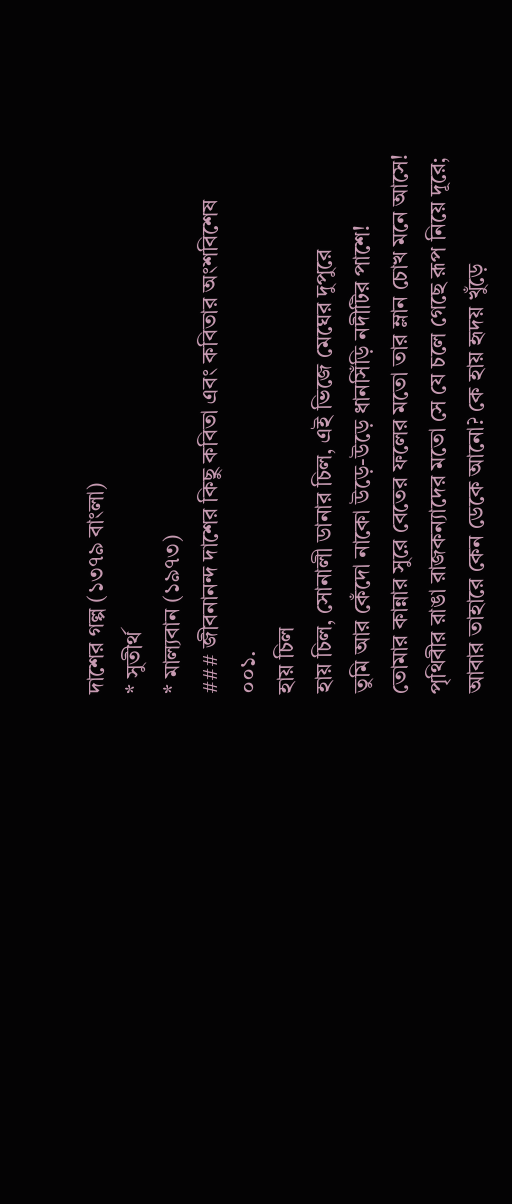দাশের গল্প (১৩৭৯ বাংলা)
* সুতীর্থ
* মাল্যবান (১৯৭৩)
### জীবনানন্দ দাশের কিছু কবিতা এবং কবিতার অংশবিশেষ
০০১.
হায় চিল
হায় চিল, সোনালী ডানার চিল, এই ভিজে মেঘের দুপুরে
তুমি আর কেঁদো নাকো উড়ে-উড়ে ধানসিঁড়ি নদীটির পাশে!
তোমার কান্নার সুরে বেতের ফলের মতো তার ম্লান চোখ মনে আসে!
পৃথিবীর রাঙা রাজকন্যাদের মতো সে যে চলে গেছে রূপ নিয়ে দূরে;
আবার তাহারে কেন ডেকে আনো? কে হায় হৃদয় খুঁড়ে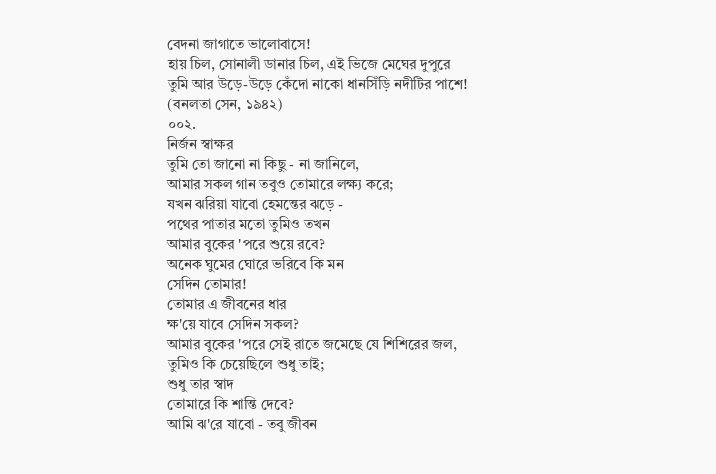বেদনা জাগাতে ভালোবাসে!
হায় চিল, সোনালী ডানার চিল, এই ভিজে মেঘের দুপুরে
তুমি আর উড়ে-উড়ে কেঁদো নাকো ধানসিঁড়ি নদীটির পাশে!
(বনলতা সেন, ১৯৪২)
০০২.
নির্জন স্বাক্ষর
তুমি তো জানো না কিছু - না জানিলে,
আমার সকল গান তবুও তোমারে লক্ষ্য করে;
যখন ঝরিয়া যাবো হেমন্তের ঝড়ে -
পথের পাতার মতো তুমিও তখন
আমার বুকের 'পরে শুয়ে রবে?
অনেক ঘুমের ঘোরে ভরিবে কি মন
সেদিন তোমার!
তোমার এ জীবনের ধার
ক্ষ'য়ে যাবে সেদিন সকল?
আমার বুকের 'পরে সেই রাতে জমেছে যে শিশিরের জল,
তুমিও কি চেয়েছিলে শুধু তাই;
শুধু তার স্বাদ
তোমারে কি শান্তি দেবে?
আমি ঝ'রে যাবো - তবু জীবন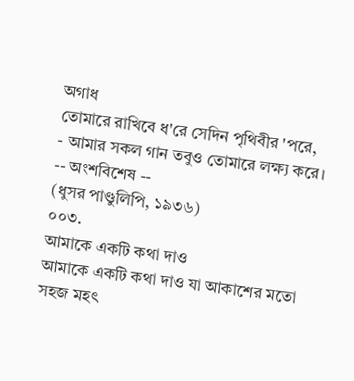অগাধ
তোমারে রাখিবে ধ'রে সেদিন পৃথিবীর 'পরে,
- আমার সকল গান তবুও তোমারে লক্ষ্য করে।
-- অংশবিশেষ --
(ধুসর পাণ্ডুলিপি, ১৯৩৬)
০০৩.
আমাকে একটি কথা দাও
আমাকে একটি কথা দাও যা আকাশের মতো
সহজ মহৎ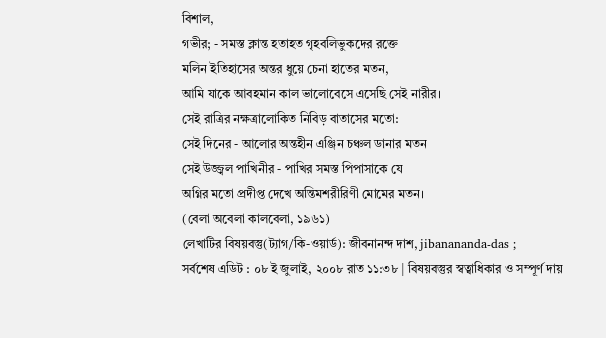বিশাল,
গভীর; - সমস্ত ক্লান্ত হতাহত গৃহবলিভুকদের রক্তে
মলিন ইতিহাসের অন্তর ধুয়ে চেনা হাতের মতন,
আমি যাকে আবহমান কাল ভালোবেসে এসেছি সেই নারীর।
সেই রাত্রির নক্ষত্রালোকিত নিবিড় বাতাসের মতো:
সেই দিনের - আলোর অন্তহীন এঞ্জিন চঞ্চল ডানার মতন
সেই উজ্জ্বল পাখিনীর - পাখির সমস্ত পিপাসাকে যে
অগ্নির মতো প্রদীপ্ত দেখে অন্তিমশরীরিণী মোমের মতন।
(বেলা অবেলা কালবেলা, ১৯৬১)
লেখাটির বিষয়বস্তু(ট্যাগ/কি-ওয়ার্ড): জীবনানন্দ দাশ, jibanananda-das ;
সর্বশেষ এডিট : ০৮ ই জুলাই, ২০০৮ রাত ১১:৩৮ | বিষয়বস্তুর স্বত্বাধিকার ও সম্পূর্ণ দায়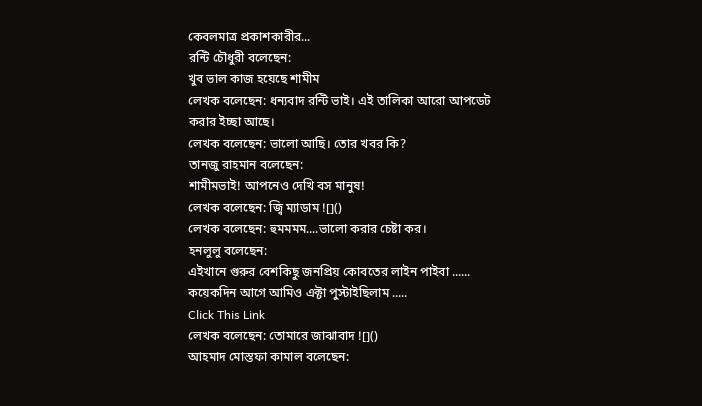কেবলমাত্র প্রকাশকারীর...
রন্টি চৌধুরী বলেছেন:
খুব ভাল কাজ হয়েছে শামীম
লেখক বলেছেন: ধন্যবাদ রন্টি ভাই। এই তালিকা আরো আপডেট করার ইচ্ছা আছে।
লেখক বলেছেন: ভালো আছি। তোর খবর কি?
তানজু রাহমান বলেছেন:
শামীমভাই! আপনেও দেখি বস মানুষ!
লেখক বলেছেন: জ্বি ম্যাডাম ![]()
লেখক বলেছেন: হুমমমম....ভালো করার চেষ্টা কর।
হনলুলু বলেছেন:
এইখানে গুরুর বেশকিছু জনপ্রিয় কোবতের লাইন পাইবা ...... কয়েকদিন আগে আমিও এক্টা পুস্টাইছিলাম .....
Click This Link
লেখক বলেছেন: তোমারে জাঝাবাদ ![]()
আহমাদ মোস্তফা কামাল বলেছেন: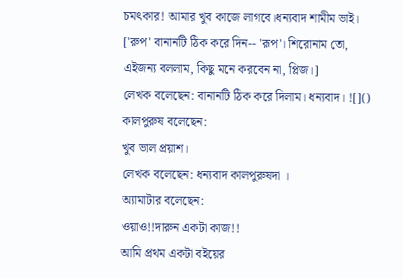চমৎকার! আমার খুব কাজে লাগবে।ধন্যবাদ শামীম ভাই।
['রুপ' বানানটি ঠিক করে দিন-- 'রূপ'। শিরোনাম তো, এইজন্য বললাম, কিছু মনে করবেন না, প্লিজ।]
লেখক বলেছেন: বানানটি ঠিক করে দিলাম। ধন্যবাদ। ![]()
কালপুরুষ বলেছেন:
খুব ভাল প্রয়াশ।
লেখক বলেছেন: ধন্যবাদ কালপুরুষদা ।
অ্যামাটার বলেছেন:
ওয়াও!!দারুন একটা কাজ!!
আমি প্রথম একটা বইয়ের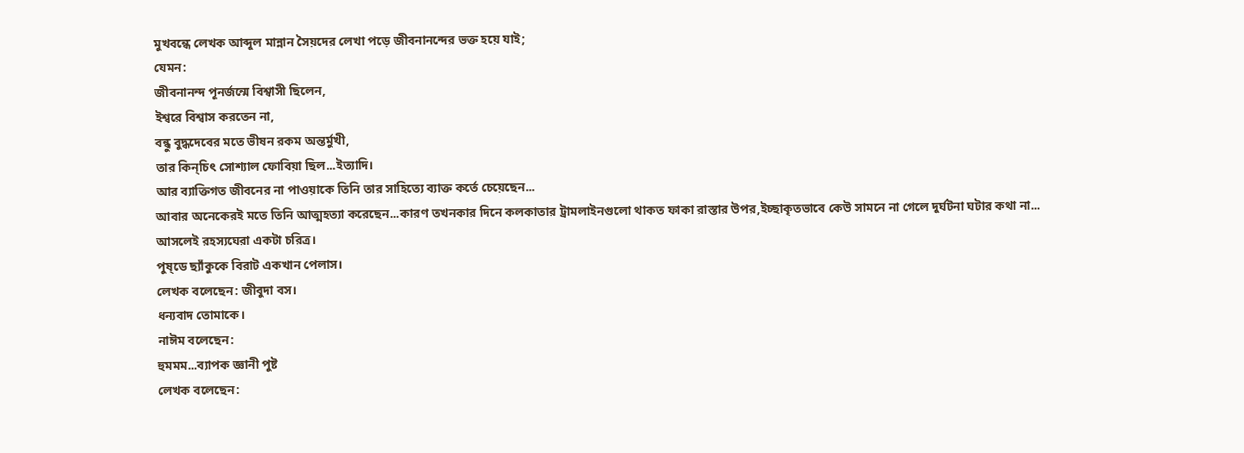মুখবন্ধে লেখক আব্দুল মান্নান সৈয়দের লেখা পড়ে জীবনানন্দের ভক্ত হয়ে যাই;
যেমন:
জীবনানন্দ পূনর্জন্মে বিশ্বাসী ছিলেন,
ইশ্বরে বিশ্বাস করতেন না,
বন্ধু বুদ্ধদেবের মতে ভীষন রকম অন্তর্মুখী,
তার কিন্চিৎ সোশ্যাল ফোবিয়া ছিল...ইত্যাদি।
আর ব্যাক্তিগত জীবনের না পাওয়াকে তিনি তার সাহিত্যে ব্যাক্ত কর্তে চেয়েছেন...
আবার অনেকেরই মতে তিনি আত্মহত্যা করেছেন...কারণ তখনকার দিনে কলকাতার ট্রামলাইনগুলো থাকত ফাকা রাস্তার উপর,ইচ্ছাকৃতভাবে কেউ সামনে না গেলে দুর্ঘটনা ঘটার কথা না...
আসলেই রহস্যঘেরা একটা চরিত্র।
পুষ্ডে ছ্যাঁকুকে বিরাট একখান পেলাস।
লেখক বলেছেন: জীবুদা বস।
ধন্যবাদ তোমাকে।
নাঈম বলেছেন:
হুমমম...ব্যাপক জ্ঞানী পুষ্ট
লেখক বলেছেন: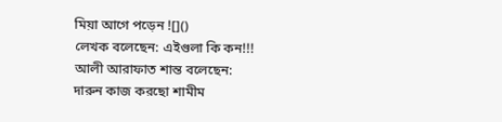মিয়া আগে পড়েন ![]()
লেখক বলেছেন: এইগুলা কি কন!!!
আলী আরাফাত শান্ত বলেছেন:
দারুন কাজ করছো শামীম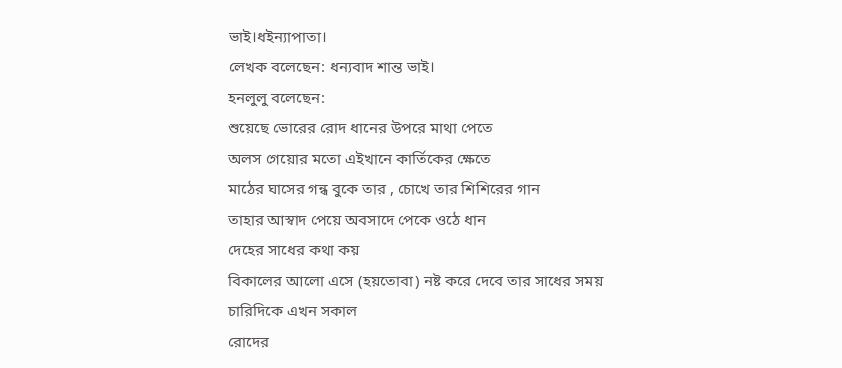ভাই।ধইন্যাপাতা।
লেখক বলেছেন: ধন্যবাদ শান্ত ভাই।
হনলুলু বলেছেন:
শুয়েছে ভোরের রোদ ধানের উপরে মাথা পেতে
অলস গেয়োর মতো এইখানে কার্তিকের ক্ষেতে
মাঠের ঘাসের গন্ধ বুকে তার , চোখে তার শিশিরের গান
তাহার আস্বাদ পেয়ে অবসাদে পেকে ওঠে ধান
দেহের সাধের কথা কয়
বিকালের আলো এসে (হয়তোবা) নষ্ট করে দেবে তার সাধের সময়
চারিদিকে এখন সকাল
রোদের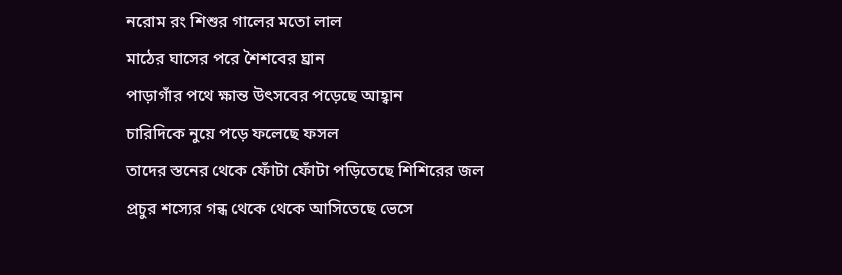নরোম রং শিশুর গালের মতো লাল
মাঠের ঘাসের পরে শৈশবের ঘ্রান
পাড়াগাঁর পথে ক্ষান্ত উৎসবের পড়েছে আহ্বান
চারিদিকে নুয়ে পড়ে ফলেছে ফসল
তাদের স্তনের থেকে ফোঁটা ফোঁটা পড়িতেছে শিশিরের জল
প্রচুর শস্যের গন্ধ থেকে থেকে আসিতেছে ভেসে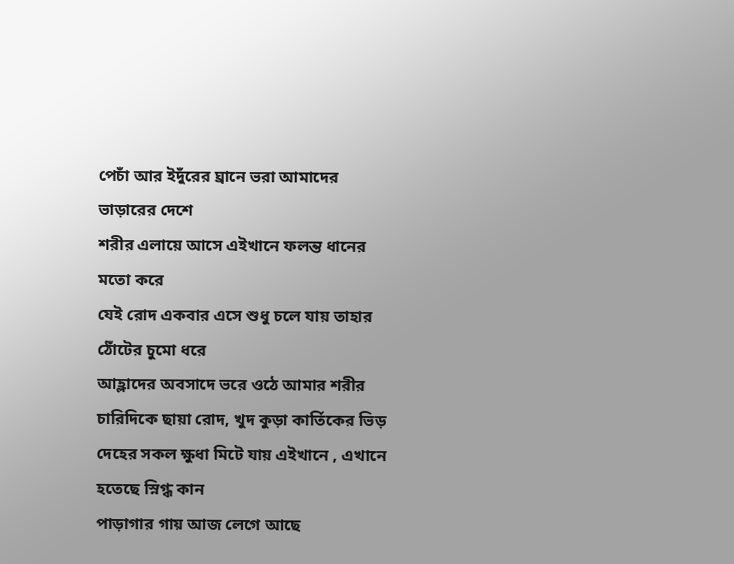পেচাঁ আর ইদুঁরের ঘ্রানে ভরা আমাদের ভাড়ারের দেশে
শরীর এলায়ে আসে এইখানে ফলন্ত ধানের মতো করে
যেই রোদ একবার এসে শুধু চলে যায় তাহার ঠোঁটের চুমো ধরে
আহ্লাদের অবসাদে ভরে ওঠে আমার শরীর
চারিদিকে ছায়া রোদ, খুদ কুড়া কার্তিকের ভিড়
দেহের সকল ক্ষুধা মিটে যায় এইখানে , এখানে হতেছে স্নিগ্ধ কান
পাড়াগার গায় আজ লেগে আছে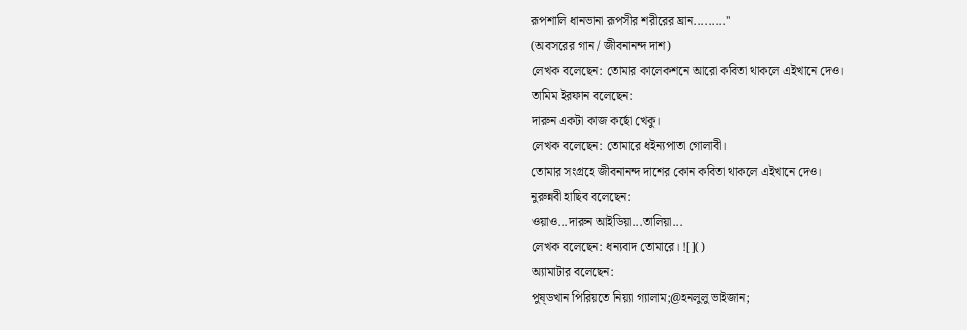রূপশালি ধানভানা রূপসীর শরীরের ঘ্রান.........''
(অবসরের গান / জীবনানন্দ দাশ)
লেখক বলেছেন: তোমার কালেকশনে আরো কবিতা থাকলে এইখানে দেও।
তামিম ইরফান বলেছেন:
দারুন একটা কাজ কর্ছো খেকু।
লেখক বলেছেন: তোমারে ধইন্যপাতা গোলাবী।
তোমার সংগ্রহে জীবনানন্দ দাশের কোন কবিতা থাকলে এইখানে দেও।
নুরুন্নবী হাছিব বলেছেন:
ওয়াও...দারুন আইডিয়া...তালিয়া...
লেখক বলেছেন: ধন্যবাদ তোমারে। ![]()
অ্যামাটার বলেছেন:
পুষ্ডখান পিরিয়তে নিয়্যা গ্যালাম;@হনলুলু ভাইজান;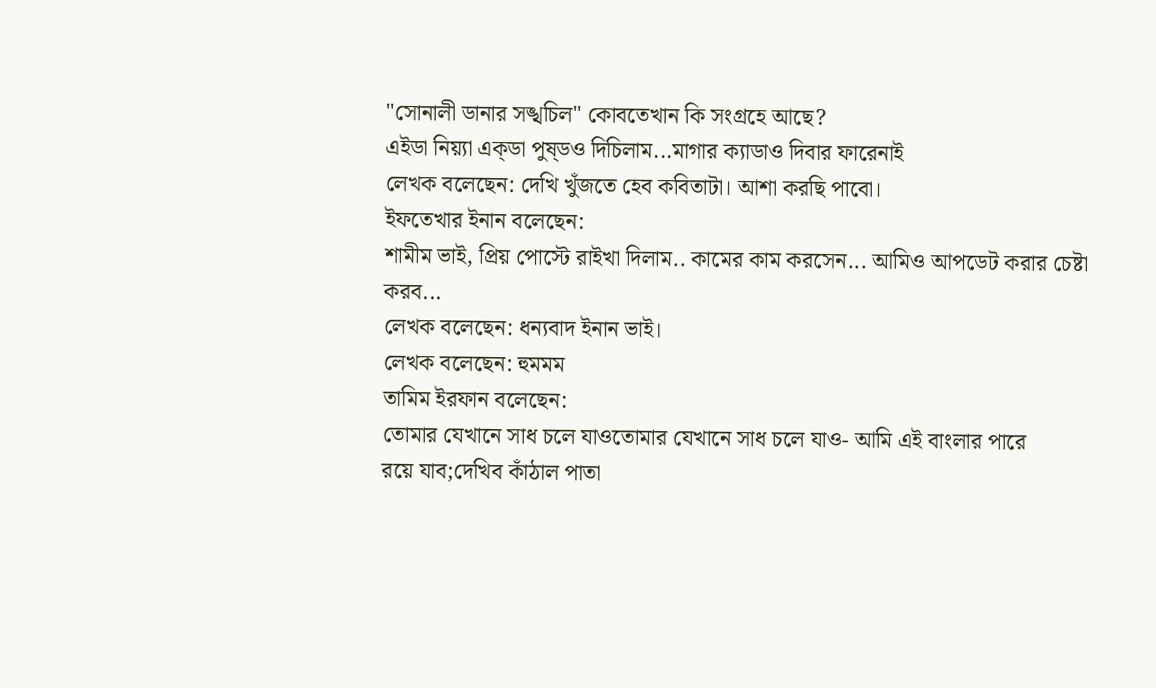"সোনালী ডানার সঙ্খচিল" কোবতেখান কি সংগ্রহে আছে?
এইডা নিয়্যা এক্ডা পুষ্ডও দিচিলাম...মাগার ক্যাডাও দিবার ফারেনাই
লেখক বলেছেন: দেখি খুঁজতে হেব কবিতাটা। আশা করছি পাবো।
ইফতেখার ইনান বলেছেন:
শামীম ভাই, প্রিয় পোস্টে রাইখা দিলাম.. কামের কাম করসেন... আমিও আপডেট করার চেষ্টা করব...
লেখক বলেছেন: ধন্যবাদ ইনান ভাই।
লেখক বলেছেন: হুমমম
তামিম ইরফান বলেছেন:
তোমার যেখানে সাধ চলে যাওতোমার যেখানে সাধ চলে যাও- আমি এই বাংলার পারে
রয়ে যাব;দেখিব কাঁঠাল পাতা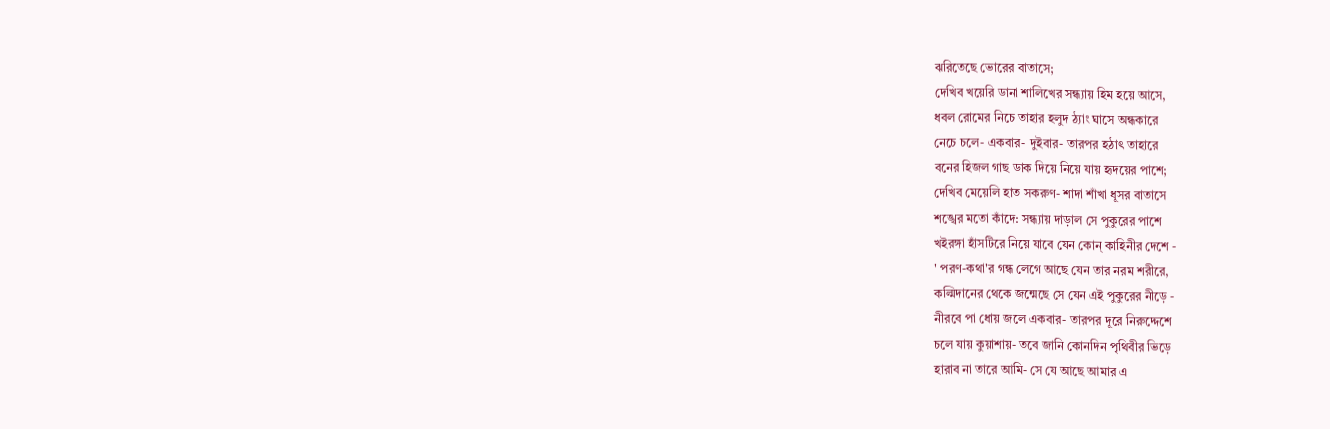ঝরিতেছে ভোরের বাতাসে;
দেখিব খয়েরি ডানা শালিখের সন্ধ্যায় হিম হয়ে আসে,
ধবল রোমের নিচে তাহার হলুদ ঠ্যাং ঘাসে অন্ধকারে
নেচে চলে- একবার- দুইবার- তারপর হঠাৎ তাহারে
বনের হিজল গাছ ডাক দিয়ে নিয়ে যায় হৃদয়ের পাশে;
দেখিব মেয়েলি হাত সকরুণ- শাদা শাঁখা ধূসর বাতাসে
শঙ্খের মতো কাঁদে: সন্ধ্যায় দাড়াল সে পুকুরের পাশে
খইরঙ্গা হাঁসটিরে নিয়ে যাবে যেন কোন্ কাহিনীর দেশে -
' পরণ-কথা'র গন্ধ লেগে আছে যেন তার নরম শরীরে,
কল্মিদানের থেকে জন্মেছে সে যেন এই পুকুরের নীড়ে -
নীরবে পা ধোয় জলে একবার- তারপর দূরে নিরুদ্দেশে
চলে যায় কুয়াশায়- তবে জানি কোনদিন পৃথিবীর ভিড়ে
হারাব না তারে আমি- সে যে আছে আমার এ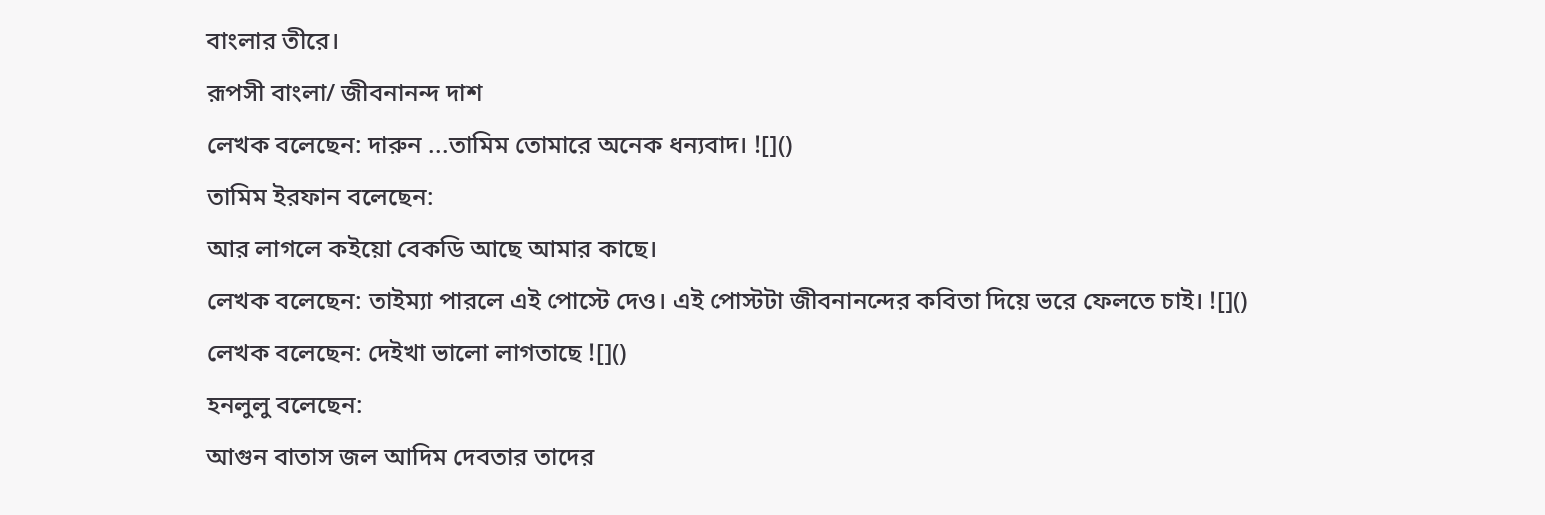বাংলার তীরে।
রূপসী বাংলা/ জীবনানন্দ দাশ
লেখক বলেছেন: দারুন ...তামিম তোমারে অনেক ধন্যবাদ। ![]()
তামিম ইরফান বলেছেন:
আর লাগলে কইয়ো বেকডি আছে আমার কাছে।
লেখক বলেছেন: তাইম্যা পারলে এই পোস্টে দেও। এই পোস্টটা জীবনানন্দের কবিতা দিয়ে ভরে ফেলতে চাই। ![]()
লেখক বলেছেন: দেইখা ভালো লাগতাছে ![]()
হনলুলু বলেছেন:
আগুন বাতাস জল আদিম দেবতার তাদের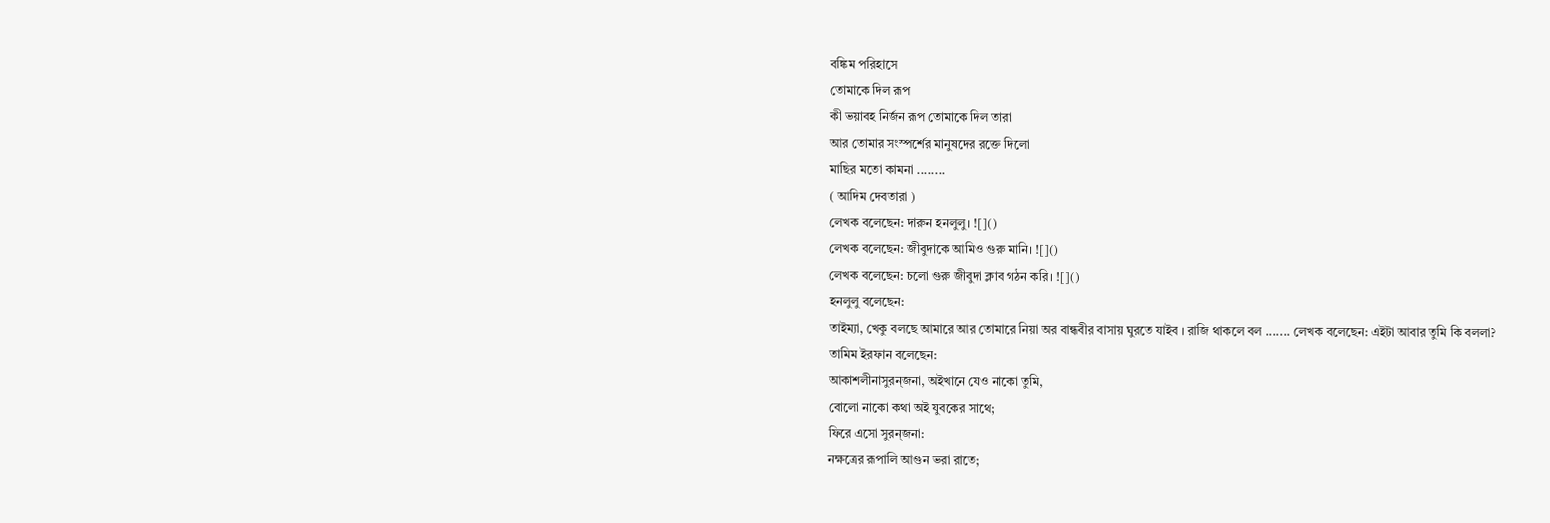বঙ্কিম পরিহাসে
তোমাকে দিল রূপ
কী ভয়াবহ নির্জন রূপ তোমাকে দিল তারা
আর তোমার সংস্পর্শের মানুষদের রক্তে দিলো
মাছির মতো কামনা ........
( আদিম দেবতারা )
লেখক বলেছেন: দারুন হনলুলু। ![]()
লেখক বলেছেন: জীবুদাকে আমিও গুরু মানি। ![]()
লেখক বলেছেন: চলো গুরু জীবুদা ক্লাব গঠন করি। ![]()
হনলুলু বলেছেন:
তাইম্যা, খেকু বলছে আমারে আর তোমারে নিয়া অর বান্ধবীর বাসায় ঘুরতে যাইব । রাজি থাকলে বল ....... লেখক বলেছেন: এইটা আবার তুমি কি বললা?
তামিম ইরফান বলেছেন:
আকাশলীনাসুরন্জনা, অইখানে যেও নাকো তুমি,
বোলো নাকো কথা অই যুবকের সাথে;
ফিরে এসো সুরন্জনা:
নক্ষত্রের রূপালি আগুন ভরা রাতে;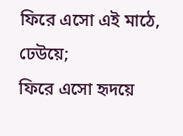ফিরে এসো এই মাঠে, ঢেউয়ে;
ফিরে এসো হৃদয়ে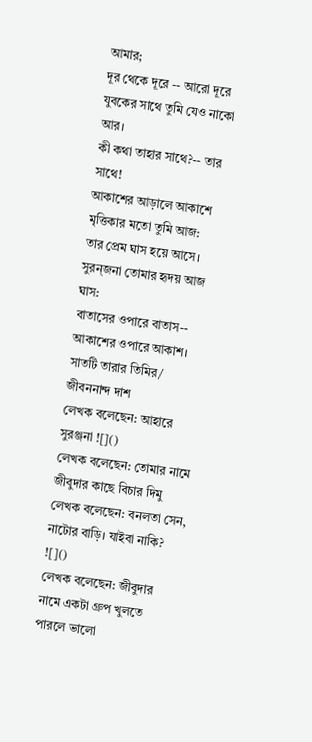আমার;
দূর থেকে দূরে -- আরো দূরে
যুবকের সাথে তুমি যেও নাকো আর।
কী কথা তাহার সাথে?-- তার সাথে!
আকাশের আড়ালে আকাশে
মৃত্তিকার মতো তুমি আজ:
তার প্রেম ঘাস হয়ে আসে।
সুরন্জনা তোমার হৃদয় আজ ঘাস:
বাতাসের ওপারে বাতাস--
আকাশের ওপারে আকাশ।
সাতটি তারার তিমির/ জীবননান্দ দাশ
লেখক বলেছেন: আহারে সুরঞ্জনা ![]()
লেখক বলেছেন: তোমার নামে জীবুদার কাছে বিচার দিমু
লেখক বলেছেন: বনলতা সেন, নাটোর বাড়ি। যাইবা নাকি? ![]()
লেখক বলেছেন: জীবুদার নামে একটা গ্রুপ খুলতে পারলে ভালো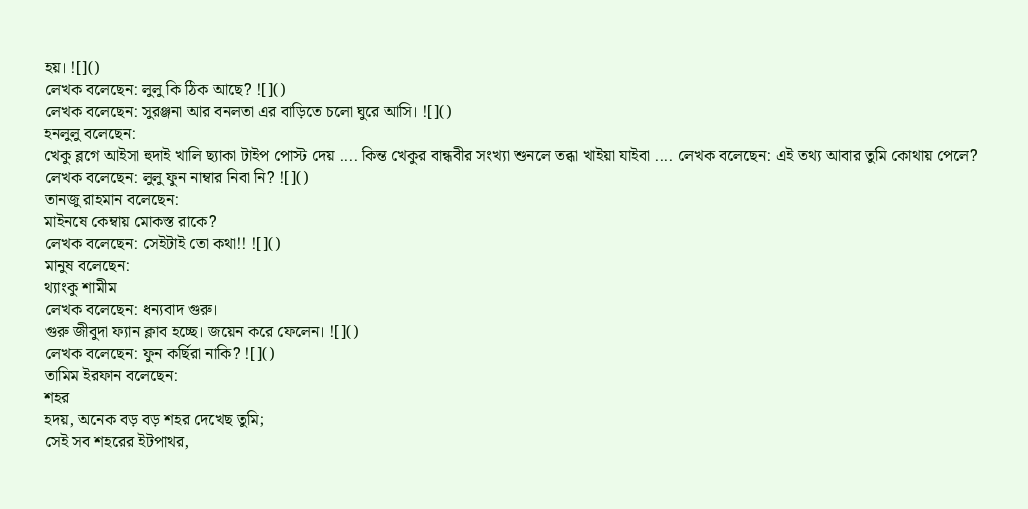হয়। ![]()
লেখক বলেছেন: লুলু কি ঠিক আছে? ![]()
লেখক বলেছেন: সুরঞ্জনা আর বনলতা এর বাড়িতে চলো ঘুরে আসি। ![]()
হনলুলু বলেছেন:
খেকু ব্লগে আইসা হুদাই খালি ছ্যাকা টাইপ পোস্ট দেয় .... কিন্ত খেকুর বান্ধবীর সংখ্যা শুনলে তব্ধা খাইয়া যাইবা .... লেখক বলেছেন: এই তথ্য আবার তুমি কোথায় পেলে?
লেখক বলেছেন: লুলু ফুন নাম্বার নিবা নি? ![]()
তানজু রাহমান বলেছেন:
মাইনষে কেম্বায় মোকস্ত রাকে?
লেখক বলেছেন: সেইটাই তো কথা!! ![]()
মানুষ বলেছেন:
থ্যাংকু শামীম
লেখক বলেছেন: ধন্যবাদ গুরু।
গুরু জীবুদা ফ্যান ক্লাব হচ্ছে। জয়েন করে ফেলেন। ![]()
লেখক বলেছেন: ফুন কর্ছিরা নাকি? ![]()
তামিম ইরফান বলেছেন:
শহর
হদয়, অনেক বড় বড় শহর দেখেছ তুমি;
সেই সব শহরের ইটপাথর,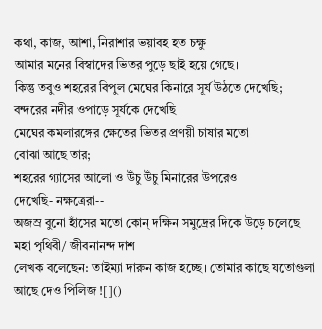কথা, কাজ, আশা, নিরাশার ভয়াবহ হত চক্ষু
আমার মনের বিস্বাদের ভিতর পুড়ে ছাই হয়ে গেছে।
কিন্তু তবুও শহরের বিপুল মেঘের কিনারে সূর্য উঠতে দেখেছি;
বন্দরের নদীর ওপাড়ে সূর্যকে দেখেছি
মেঘের কমলারঙ্গের ক্ষেতের ভিতর প্রণয়ী চাষার মতো
বোঝা আছে তার;
শহরের গ্যাসের আলো ও উঁচু উঁচু মিনারের উপরেও
দেখেছি- নক্ষত্রেরা--
অজস্র বুনো হাঁসের মতো কোন্ দক্ষিন সমুদ্রের দিকে উড়ে চলেছে
মহা পৃথিবী/ জীবনানন্দ দাশ
লেখক বলেছেন: তাইম্যা দারুন কাজ হচ্ছে। তোমার কাছে যতোগুলা আছে দেও পিলিজ ![]()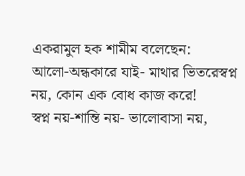একরামুল হক শামীম বলেছেন:
আলো-অন্ধকারে যাই- মাথার ভিতরেস্বপ্ন নয়, কোন এক বোধ কাজ করে!
স্বপ্ন নয়-শান্তি নয়- ভালোবাসা নয়,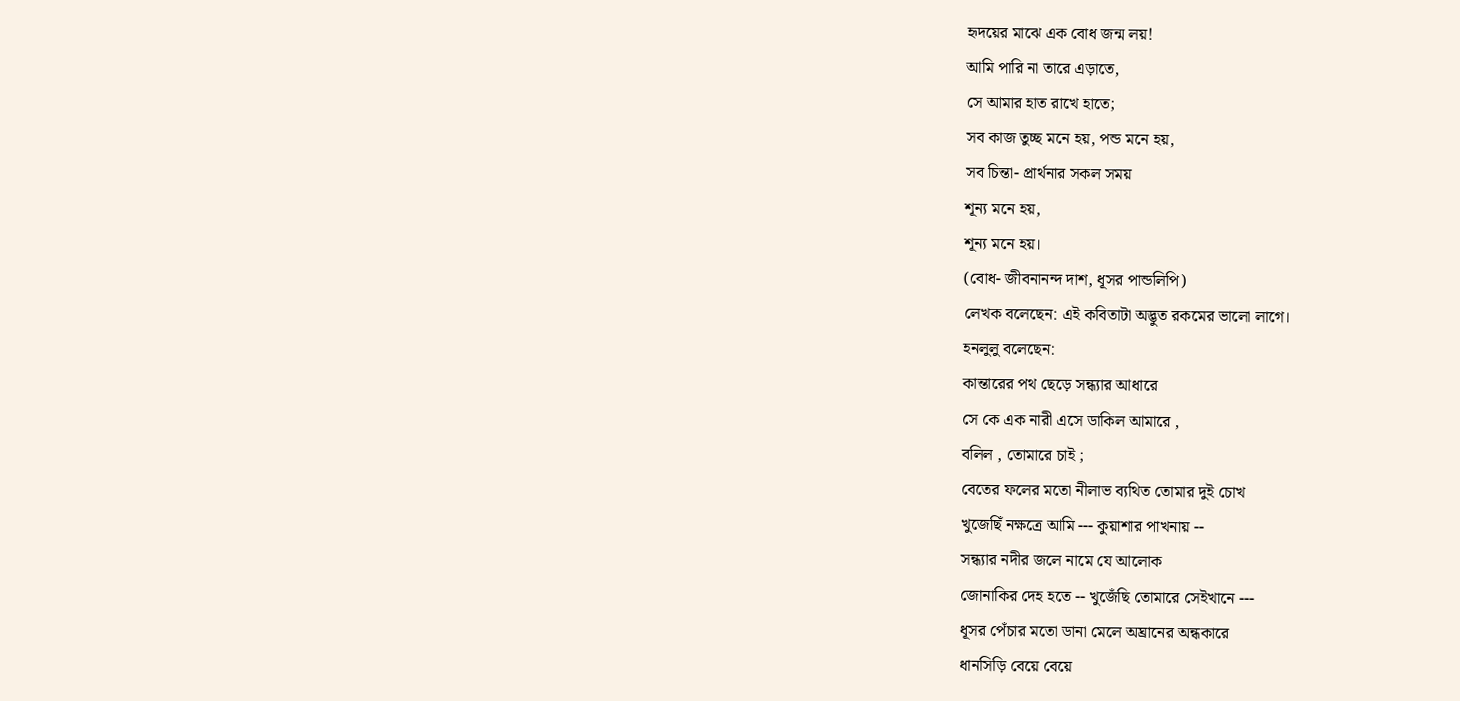হৃদয়ের মাঝে এক বোধ জন্ম লয়!
আমি পারি না তারে এড়াতে,
সে আমার হাত রাখে হাতে;
সব কাজ তুচ্ছ মনে হয়, পন্ড মনে হয়,
সব চিন্তা- প্রার্থনার সকল সময়
শূন্য মনে হয়,
শূন্য মনে হয়।
(বোধ- জীবনানন্দ দাশ, ধূসর পান্ডলিপি)
লেখক বলেছেন: এই কবিতাটা অদ্ভুত রকমের ভালো লাগে।
হনলুলু বলেছেন:
কান্তারের পথ ছেড়ে সন্ধ্যার আধারে
সে কে এক নারী এসে ডাকিল আমারে ,
বলিল , তোমারে চাই ;
বেতের ফলের মতো নীলাভ ব্যথিত তোমার দুই চোখ
খুজেছিঁ নক্ষত্রে আমি --- কুয়াশার পাখনায় --
সন্ধ্যার নদীর জলে নামে যে আলোক
জোনাকির দেহ হতে -- খুজেঁছি তোমারে সেইখানে ---
ধূসর পেঁচার মতো ডানা মেলে অঘ্রানের অন্ধকারে
ধানসিড়ি বেয়ে বেয়ে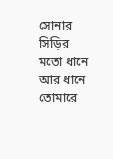সোনার সিড়ির মতো ধানে আর ধানে
তোমারে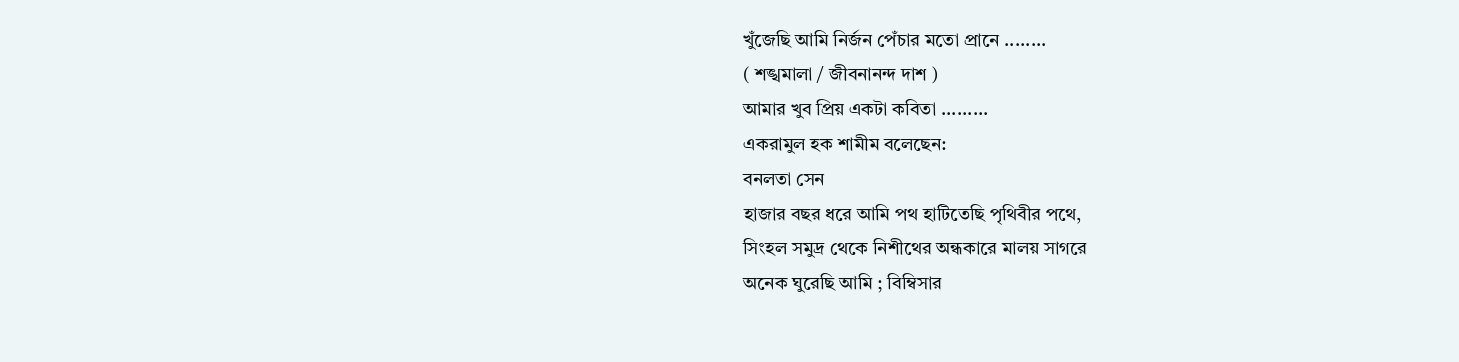খুঁজেছি আমি নির্জন পেঁচার মতো প্রানে ........
( শঙ্খমালা / জীবনানন্দ দাশ )
আমার খুব প্রিয় একটা কবিতা .........
একরামুল হক শামীম বলেছেন:
বনলতা সেন
হাজার বছর ধরে আমি পথ হাটিতেছি পৃথিবীর পথে,
সিংহল সমুদ্র থেকে নিশীথের অন্ধকারে মালয় সাগরে
অনেক ঘুরেছি আমি ; বিম্বিসার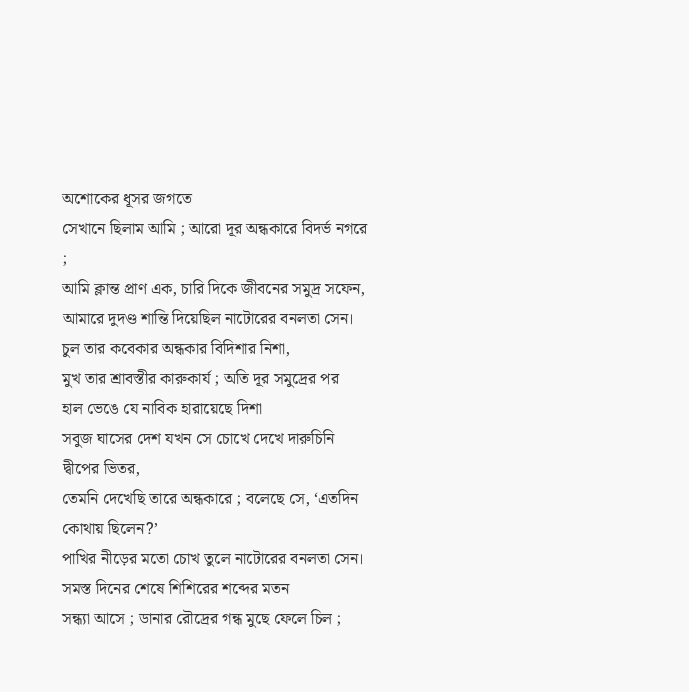অশোকের ধূসর জগতে
সেখানে ছিলাম আমি ; আরো দূর অন্ধকারে বিদর্ভ নগরে ;
আমি ক্লান্ত প্রাণ এক, চারি দিকে জীবনের সমুদ্র সফেন,
আমারে দুদণ্ড শান্তি দিয়েছিল নাটোরের বনলতা সেন।
চুল তার কবেকার অন্ধকার বিদিশার নিশা,
মুখ তার শ্রাবস্তীর কারুকার্য ; অতি দূর সমুদ্রের পর
হাল ভেঙে যে নাবিক হারায়েছে দিশা
সবুজ ঘাসের দেশ যখন সে চোখে দেখে দারুচিনি দ্বীপের ভিতর,
তেমনি দেখেছি তারে অন্ধকারে ; বলেছে সে, ‘এতদিন কোথায় ছিলেন?’
পাখির নীড়ের মতো চোখ তুলে নাটোরের বনলতা সেন।
সমস্ত দিনের শেষে শিশিরের শব্দের মতন
সন্ধ্যা আসে ; ডানার রৌদ্রের গন্ধ মুছে ফেলে চিল ;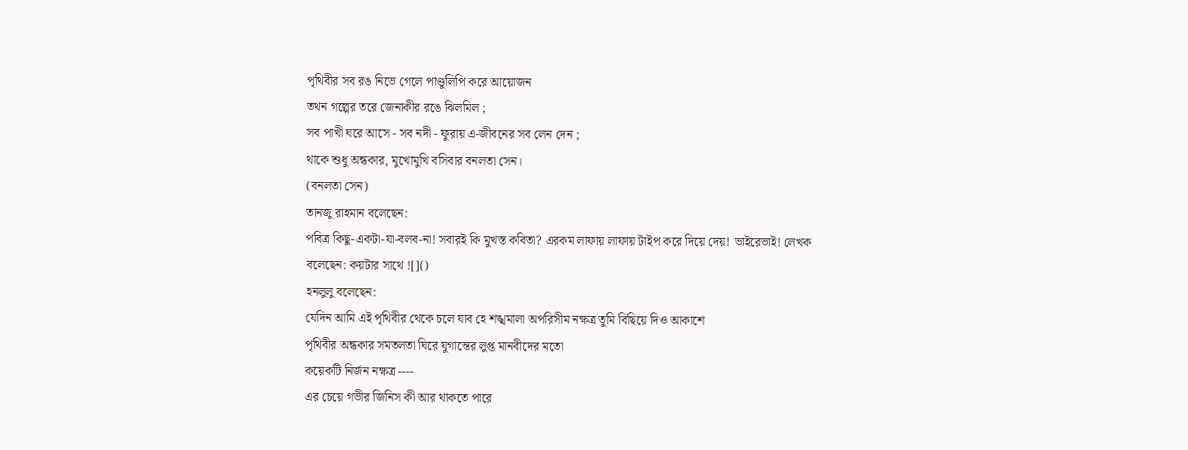পৃথিবীর সব রঙ নিভে গেলে পাণ্ডুলিপি করে আয়োজন
তথন গল্পের তরে জেনাকীর রঙে ঝিলমিল ;
সব পাখী ঘরে আসে - সব নদী - ফুরায় এ-জীবনের সব লেন দেন ;
থাকে শুধু অন্ধকার, মুখোমুখি বসিবার বনলতা সেন।
(বনলতা সেন)
তানজু রাহমান বলেছেন:
পবিত্র কিছু-একটা-যা-বলব-না! সবারই কি মুখস্ত কবিতা? এরকম লাফায় লাফায় টাইপ করে দিয়ে দেয়! ভাইরেভাই! লেখক বলেছেন: কয়টার সাথে ![]()
হনলুলু বলেছেন:
যেদিন আমি এই পৃথিবীর থেকে চলে যাব হে শঙ্খমালা অপরিসীম নক্ষত্র তুমি বিছিয়ে দিও আকাশে
পৃথিবীর অন্ধকার সমতলতা ঘিরে যুগান্তের লুপ্ত মানবীদের মতো
কয়েকটি নির্জন নক্ষত্র ----
এর চেয়ে গভীর জিনিস কী আর থাকতে পারে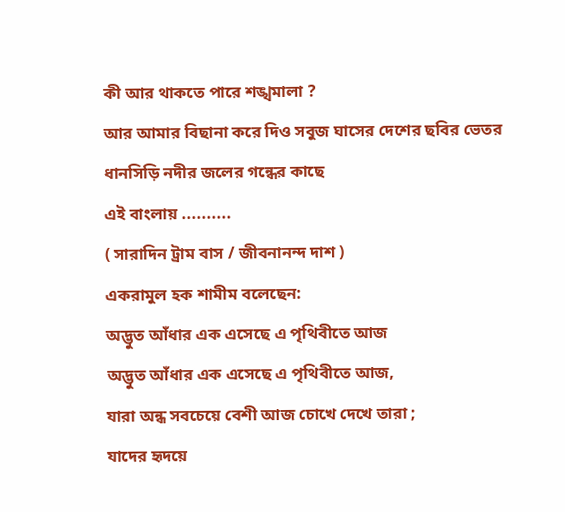কী আর থাকতে পারে শঙ্খমালা ?
আর আমার বিছানা করে দিও সবুজ ঘাসের দেশের ছবির ভেতর
ধানসিড়ি নদীর জলের গন্ধের কাছে
এই বাংলায় ..........
( সারাদিন ট্রাম বাস / জীবনানন্দ দাশ )
একরামুল হক শামীম বলেছেন:
অদ্ভুত আঁধার এক এসেছে এ পৃথিবীতে আজ
অদ্ভুত আঁধার এক এসেছে এ পৃথিবীতে আজ,
যারা অন্ধ সবচেয়ে বেশী আজ চোখে দেখে তারা ;
যাদের হৃদয়ে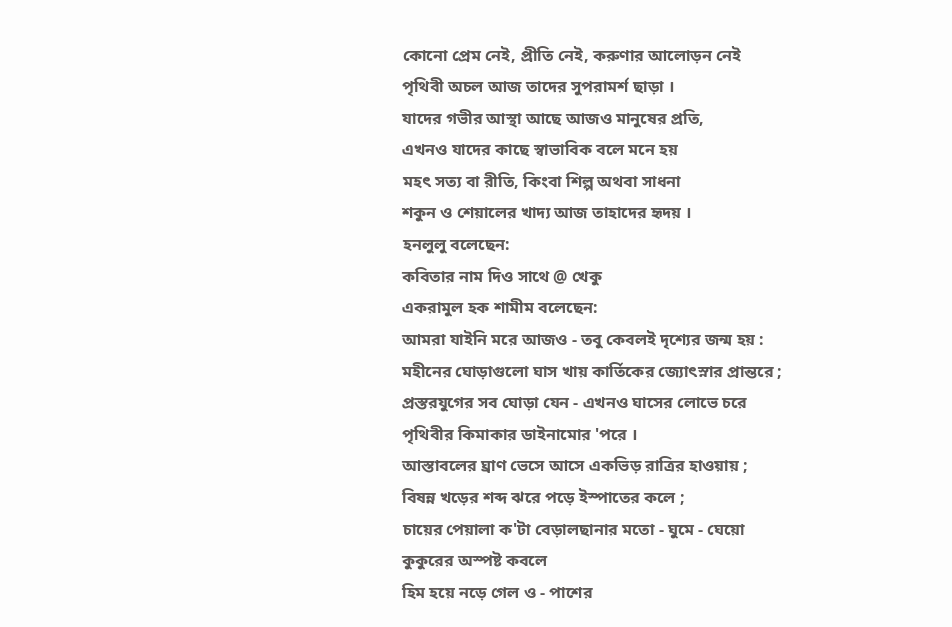কোনো প্রেম নেই, প্রীতি নেই, করুণার আলোড়ন নেই
পৃথিবী অচল আজ তাদের সুপরামর্শ ছাড়া ।
যাদের গভীর আস্থা আছে আজও মানুষের প্রতি,
এখনও যাদের কাছে স্বাভাবিক বলে মনে হয়
মহৎ সত্য বা রীতি, কিংবা শিল্প অথবা সাধনা
শকুন ও শেয়ালের খাদ্য আজ তাহাদের হৃদয় ।
হনলুলু বলেছেন:
কবিতার নাম দিও সাথে @ খেকু
একরামুল হক শামীম বলেছেন:
আমরা যাইনি মরে আজও - তবু কেবলই দৃশ্যের জন্ম হয় :
মহীনের ঘোড়াগুলো ঘাস খায় কার্তিকের জ্যোৎস্নার প্রান্তরে ;
প্রস্তরযুগের সব ঘোড়া যেন - এখনও ঘাসের লোভে চরে
পৃথিবীর কিমাকার ডাইনামোর 'পরে ।
আস্তাবলের ঘ্রাণ ভেসে আসে একভিড় রাত্রির হাওয়ায় ;
বিষন্ন খড়ের শব্দ ঝরে পড়ে ইস্পাতের কলে ;
চায়ের পেয়ালা ক'টা বেড়ালছানার মতো - ঘুমে - ঘেয়ো
কুকুরের অস্পষ্ট কবলে
হিম হয়ে নড়ে গেল ও - পাশের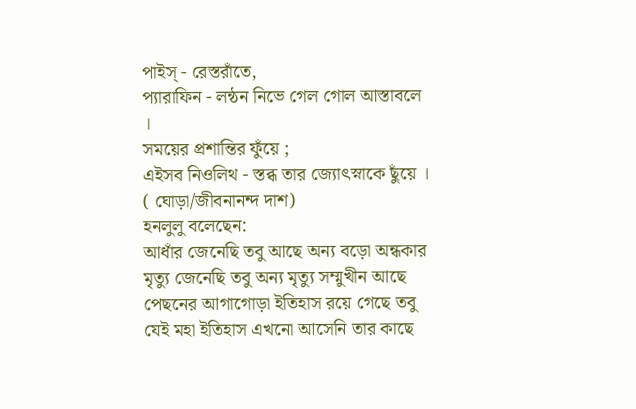পাইস্ - রেস্তরাঁতে,
প্যারাফিন - লন্ঠন নিভে গেল গোল আস্তাবলে ।
সময়ের প্রশান্তির ফুঁয়ে ;
এইসব নিওলিথ - স্তব্ধ তার জ্যোৎস্নাকে ছুঁয়ে ।
( ঘোড়া/জীবনানন্দ দাশ)
হনলুলু বলেছেন:
আধাঁর জেনেছি তবু আছে অন্য বড়ো অন্ধকার মৃত্যু জেনেছি তবু অন্য মৃত্যু সম্মুখীন আছে
পেছনের আগাগোড়া ইতিহাস রয়ে গেছে তবু
যেই মহা ইতিহাস এখনো আসেনি তার কাছে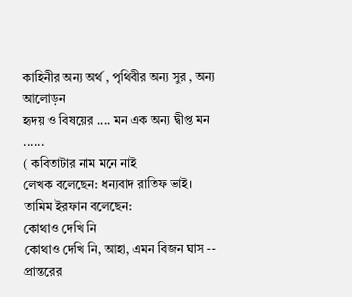কাহিনীর অন্য অর্থ , পৃথিবীর অন্য সুর , অন্য আলোড়ন
হৃদয় ও বিষয়ের .... মন এক অন্য দ্বীপ্ত মন ......
( কবিতাটার নাম মনে নাই
লেখক বলেছেন: ধন্যবাদ রাতিফ ভাই।
তামিম ইরফান বলেছেন:
কোথাও দেখি নি
কোথাও দেখি নি, আহা, এমন বিজন ঘাস -- প্রান্তরের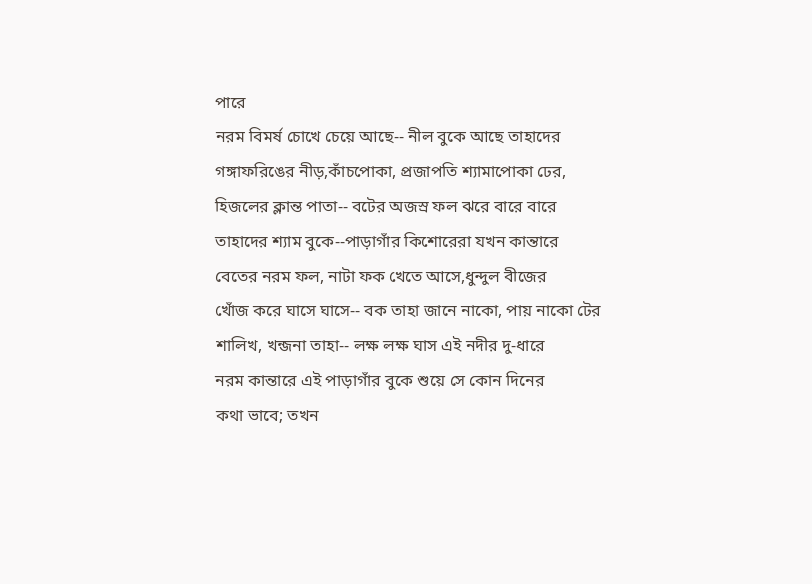পারে
নরম বিমর্ষ চোখে চেয়ে আছে-- নীল বুকে আছে তাহাদের
গঙ্গাফরিঙের নীড়,কাঁচপোকা, প্রজাপতি শ্যামাপোকা ঢের,
হিজলের ক্লান্ত পাতা-- বটের অজস্র ফল ঝরে বারে বারে
তাহাদের শ্যাম বুকে--পাড়াগাঁর কিশোরেরা যখন কান্তারে
বেতের নরম ফল, নাটা ফক খেতে আসে,ধুন্দুল বীজের
খোঁজ করে ঘাসে ঘাসে-- বক তাহা জানে নাকো, পায় নাকো টের
শালিখ, খন্জনা তাহা-- লক্ষ লক্ষ ঘাস এই নদীর দু-ধারে
নরম কান্তারে এই পাড়াগাঁর বুকে শুয়ে সে কোন দিনের
কথা ভাবে; তখন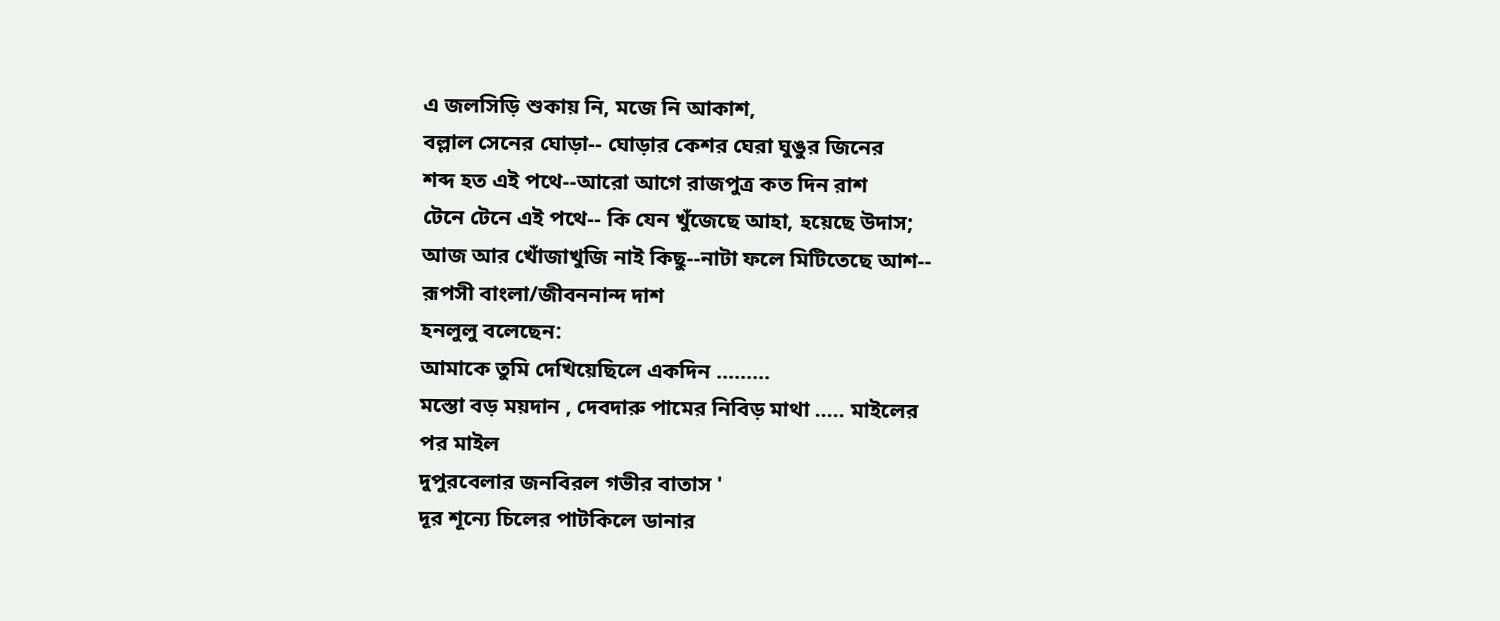এ জলসিড়ি শুকায় নি, মজে নি আকাশ,
বল্লাল সেনের ঘোড়া-- ঘোড়ার কেশর ঘেরা ঘুঙুর জিনের
শব্দ হত এই পথে--আরো আগে রাজপুত্র কত দিন রাশ
টেনে টেনে এই পথে-- কি যেন খুঁজেছে আহা, হয়েছে উদাস;
আজ আর খোঁজাখুজি নাই কিছু--নাটা ফলে মিটিতেছে আশ--
রূপসী বাংলা/জীবননান্দ দাশ
হনলুলু বলেছেন:
আমাকে তুমি দেখিয়েছিলে একদিন .........
মস্তো বড় ময়দান , দেবদারু পামের নিবিড় মাথা ..... মাইলের
পর মাইল
দুপুরবেলার জনবিরল গভীর বাতাস '
দূর শূন্যে চিলের পাটকিলে ডানার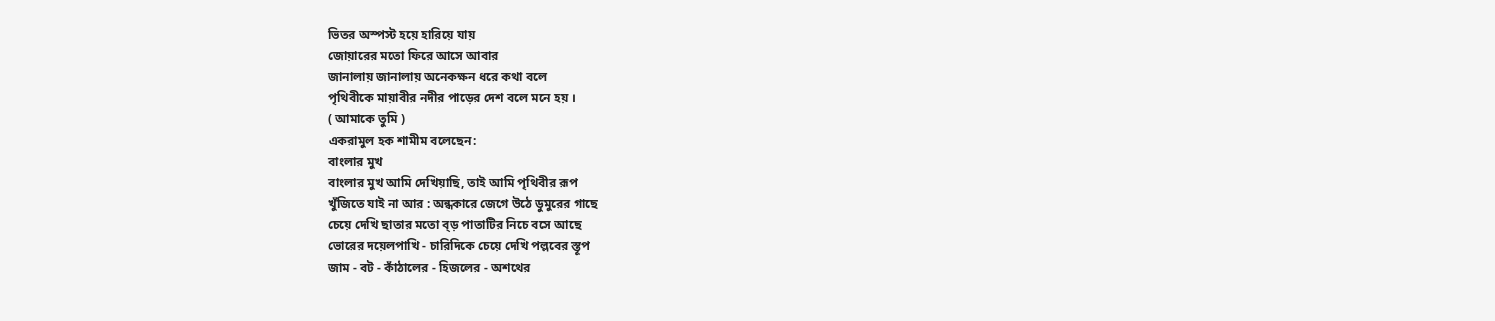ভিতর অস্পস্ট হয়ে হারিয়ে যায়
জোয়ারের মতো ফিরে আসে আবার
জানালায় জানালায় অনেকক্ষন ধরে কথা বলে
পৃথিবীকে মায়াবীর নদীর পাড়ের দেশ বলে মনে হয় ।
( আমাকে তুমি )
একরামুল হক শামীম বলেছেন:
বাংলার মুখ
বাংলার মুখ আমি দেখিয়াছি, তাই আমি পৃথিবীর রূপ
খুঁজিতে যাই না আর : অন্ধকারে জেগে উঠে ডুমুরের গাছে
চেয়ে দেখি ছাতার মতো ব্ড় পাতাটির নিচে বসে আছে
ভোরের দয়েলপাখি - চারিদিকে চেয়ে দেখি পল্লবের স্তূপ
জাম - বট - কাঁঠালের - হিজলের - অশথের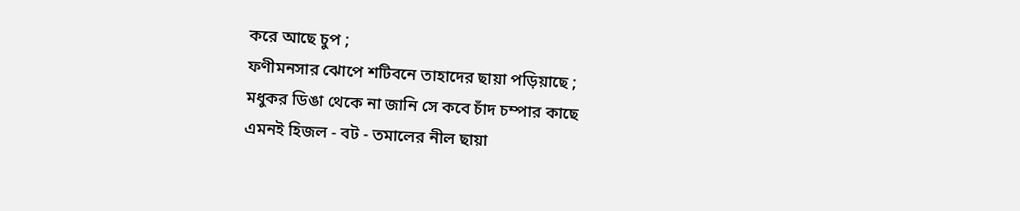করে আছে চুপ ;
ফণীমনসার ঝোপে শটিবনে তাহাদের ছায়া পড়িয়াছে ;
মধুকর ডিঙা থেকে না জানি সে কবে চাঁদ চম্পার কাছে
এমনই হিজল - বট - তমালের নীল ছায়া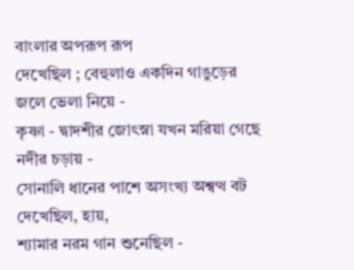বাংলার অপরূপ রূপ
দেখেছিল ; বেহুলাও একদিন গাঙুড়ের জলে ভেলা নিয়ে -
কৃষ্ণা - দ্বাদশীর জোৎস্না যখন মরিয়া গেছে নদীর চড়ায় -
সোনালি ধানের পাশে অসংখ্য অশ্বত্থ বট দেখেছিল, হায়,
শ্যামার নরম গান শুনেছিল -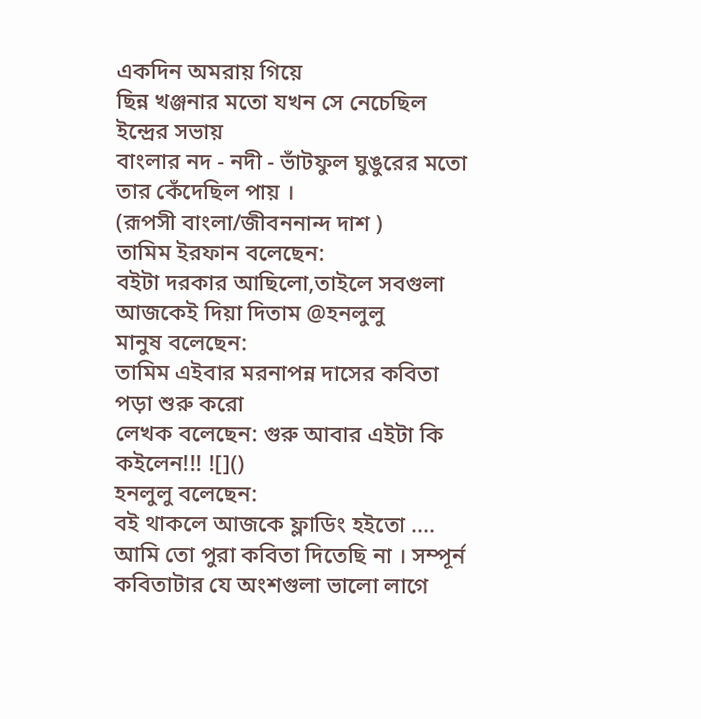একদিন অমরায় গিয়ে
ছিন্ন খঞ্জনার মতো যখন সে নেচেছিল ইন্দ্রের সভায়
বাংলার নদ - নদী - ভাঁটফুল ঘুঙুরের মতো তার কেঁদেছিল পায় ।
(রূপসী বাংলা/জীবননান্দ দাশ )
তামিম ইরফান বলেছেন:
বইটা দরকার আছিলো,তাইলে সবগুলা আজকেই দিয়া দিতাম @হনলুলু
মানুষ বলেছেন:
তামিম এইবার মরনাপন্ন দাসের কবিতা পড়া শুরু করো
লেখক বলেছেন: গুরু আবার এইটা কি কইলেন!!! ![]()
হনলুলু বলেছেন:
বই থাকলে আজকে ফ্লাডিং হইতো .... আমি তো পুরা কবিতা দিতেছি না । সম্পূর্ন কবিতাটার যে অংশগুলা ভালো লাগে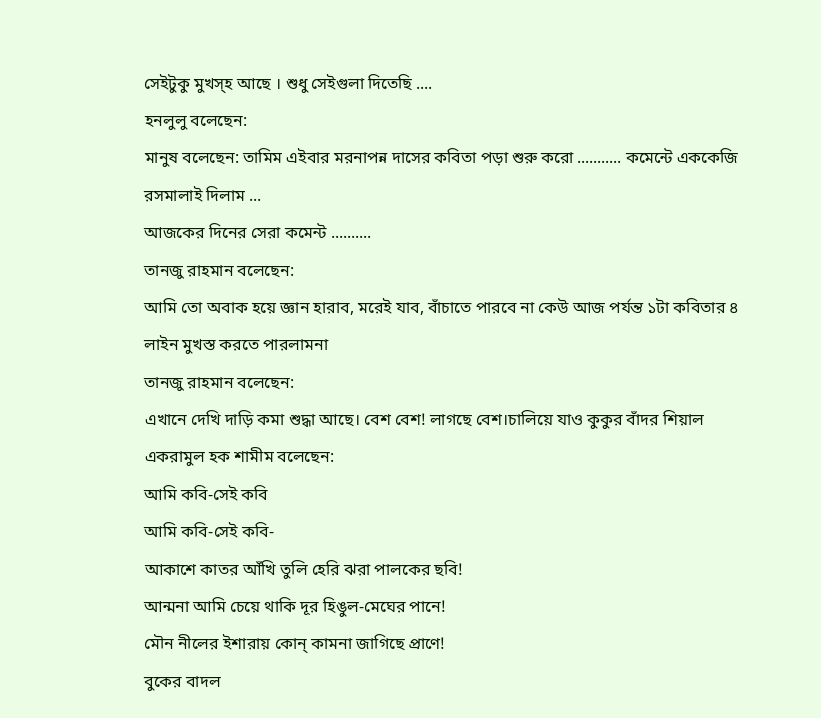সেইটুকু মুখস্হ আছে । শুধু সেইগুলা দিতেছি ....
হনলুলু বলেছেন:
মানুষ বলেছেন: তামিম এইবার মরনাপন্ন দাসের কবিতা পড়া শুরু করো ........... কমেন্টে এককেজি রসমালাই দিলাম ...
আজকের দিনের সেরা কমেন্ট ..........
তানজু রাহমান বলেছেন:
আমি তো অবাক হয়ে জ্ঞান হারাব, মরেই যাব, বাঁচাতে পারবে না কেউ আজ পর্যন্ত ১টা কবিতার ৪ লাইন মুখস্ত করতে পারলামনা
তানজু রাহমান বলেছেন:
এখানে দেখি দাড়ি কমা শুদ্ধা আছে। বেশ বেশ! লাগছে বেশ।চালিয়ে যাও কুকুর বাঁদর শিয়াল
একরামুল হক শামীম বলেছেন:
আমি কবি-সেই কবি
আমি কবি-সেই কবি-
আকাশে কাতর আঁখি তুলি হেরি ঝরা পালকের ছবি!
আন্মনা আমি চেয়ে থাকি দূর হিঙুল-মেঘের পানে!
মৌন নীলের ইশারায় কোন্ কামনা জাগিছে প্রাণে!
বুকের বাদল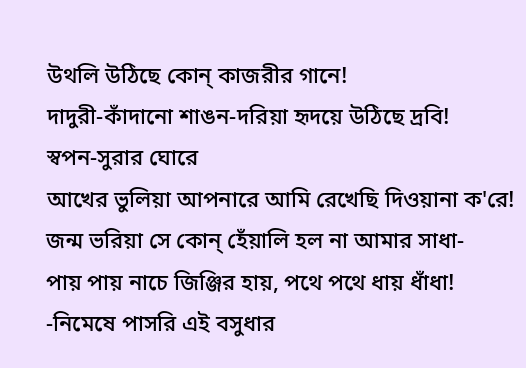উথলি উঠিছে কোন্ কাজরীর গানে!
দাদুরী-কাঁদানো শাঙন-দরিয়া হৃদয়ে উঠিছে দ্রবি!
স্বপন-সুরার ঘোরে
আখের ভুলিয়া আপনারে আমি রেখেছি দিওয়ানা ক'রে!
জন্ম ভরিয়া সে কোন্ হেঁয়ালি হল না আমার সাধা-
পায় পায় নাচে জিঞ্জির হায়, পথে পথে ধায় ধাঁধা!
-নিমেষে পাসরি এই বসুধার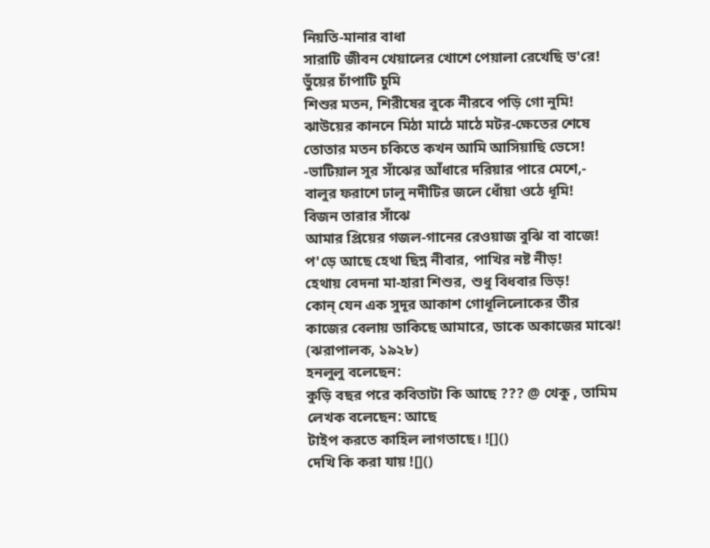নিয়তি-মানার বাধা
সারাটি জীবন খেয়ালের খোশে পেয়ালা রেখেছি ভ'রে!
ভুঁয়ের চাঁপাটি চুমি
শিশুর মতন, শিরীষের বুকে নীরবে পড়ি গো নুমি!
ঝাউয়ের কাননে মিঠা মাঠে মাঠে মটর-ক্ষেতের শেষে
তোতার মতন চকিতে কখন আমি আসিয়াছি ভেসে!
-ভাটিয়াল সুর সাঁঝের আঁধারে দরিয়ার পারে মেশে,-
বালুর ফরাশে ঢালু নদীটির জলে ধোঁয়া ওঠে ধূমি!
বিজন তারার সাঁঝে
আমার প্রিয়ের গজল-গানের রেওয়াজ বুঝি বা বাজে!
প'ড়ে আছে হেথা ছিন্ন নীবার, পাখির নষ্ট নীড়!
হেথায় বেদনা মা-হারা শিশুর, শুধু বিধবার ভিড়!
কোন্ যেন এক সুদূর আকাশ গোধূলিলোকের তীর
কাজের বেলায় ডাকিছে আমারে, ডাকে অকাজের মাঝে!
(ঝরাপালক, ১৯২৮)
হনলুলু বলেছেন:
কুড়ি বছর পরে কবিতাটা কি আছে ??? @ খেকু , তামিম
লেখক বলেছেন: আছে
টাইপ করতে কাহিল লাগতাছে। ![]()
দেখি কি করা যায় ![]()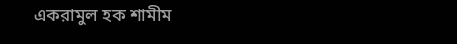একরামুল হক শামীম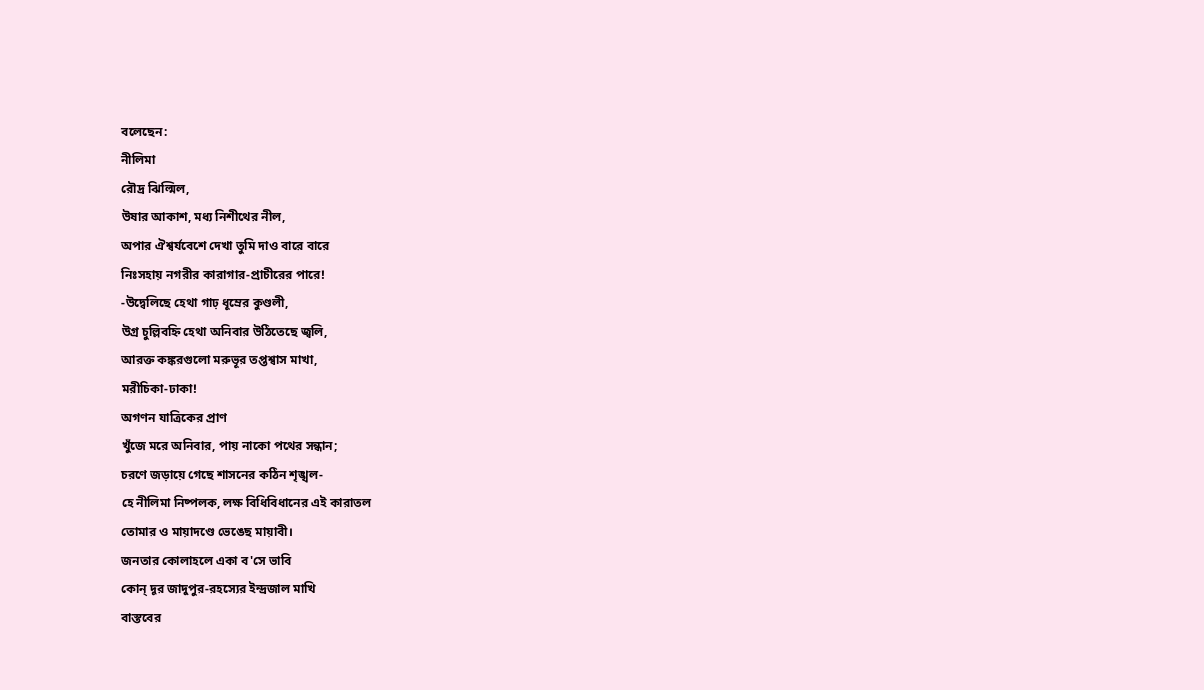বলেছেন:
নীলিমা
রৌদ্র ঝিল্মিল,
উষার আকাশ, মধ্য নিশীথের নীল,
অপার ঐশ্বর্যবেশে দেখা তুমি দাও বারে বারে
নিঃসহায় নগরীর কারাগার-প্রাচীরের পারে!
-উদ্বেলিছে হেথা গাঢ় ধূম্রের কুণ্ডলী,
উগ্র চুল্লিবহ্নি হেথা অনিবার উঠিতেছে জ্বলি,
আরক্ত কঙ্করগুলো মরুভূর তপ্তশ্বাস মাখা,
মরীচিকা-ঢাকা!
অগণন যাত্রিকের প্রাণ
খুঁজে মরে অনিবার, পায় নাকো পথের সন্ধান;
চরণে জড়ায়ে গেছে শাসনের কঠিন শৃঙ্খল-
হে নীলিমা নিষ্পলক, লক্ষ বিধিবিধানের এই কারাতল
তোমার ও মায়াদণ্ডে ভেঙেছ মায়াবী।
জনতার কোলাহলে একা ব'সে ভাবি
কোন্ দূর জাদুপুর-রহস্যের ইন্দ্রজাল মাখি
বাস্তবের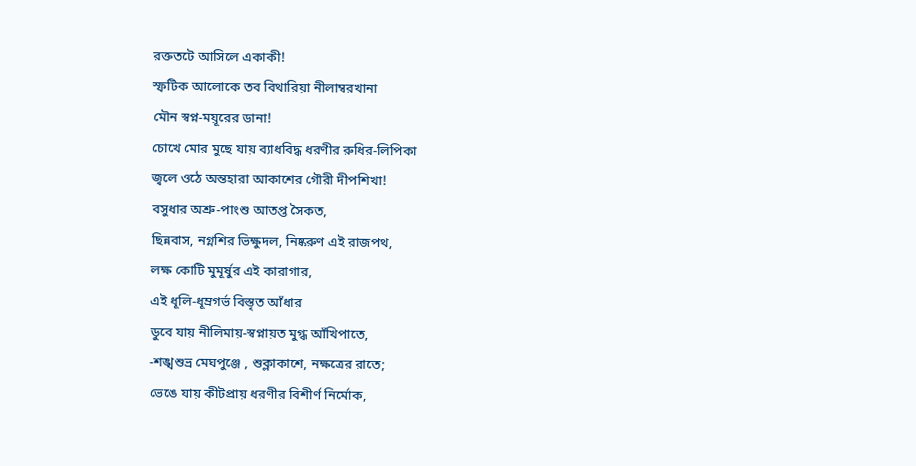রক্ততটে আসিলে একাকী!
স্ফটিক আলোকে তব বিথারিয়া নীলাম্বরখানা
মৌন স্বপ্ন-ময়ূরের ডানা!
চোখে মোর মুছে যায় ব্যাধবিদ্ধ ধরণীর রুধির-লিপিকা
জ্বলে ওঠে অন্তহারা আকাশের গৌরী দীপশিখা!
বসুধার অশ্রু-পাংশু আতপ্ত সৈকত,
ছিন্নবাস, নগ্নশির ভিক্ষুদল, নিষ্করুণ এই রাজপথ,
লক্ষ কোটি মুমূর্ষুর এই কারাগার,
এই ধূলি-ধূম্রগর্ভ বিস্তৃত আঁধার
ডুবে যায় নীলিমায়-স্বপ্নায়ত মুগ্ধ আঁখিপাতে,
-শঙ্খশুভ্র মেঘপুঞ্জে , শুক্লাকাশে, নক্ষত্রের রাতে;
ভেঙে যায় কীটপ্রায় ধরণীর বিশীর্ণ নির্মোক,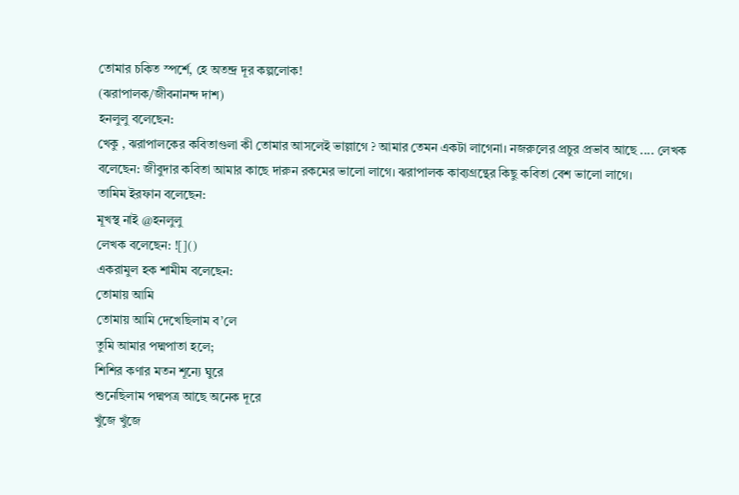তোমার চকিত স্পর্শে, হে অতন্দ্র দূর কল্পলোক!
(ঝরাপালক/জীবনানন্দ দাশ)
হনলুলু বলেছেন:
খেকু , ঝরাপালকের কবিতাগুলা কী তোমার আসলেই ভাল্লাগে ? আমার তেমন একটা লাগেনা। নজরুলের প্রচুর প্রভাব আছে .... লেখক বলেছেন: জীবুদার কবিতা আমার কাছে দারুন রকমের ভালো লাগে। ঝরাপালক কাব্যগ্রন্থের কিছু কবিতা বেশ ভালো লাগে।
তামিম ইরফান বলেছেন:
মূখস্থ নাই @হনলুলু
লেখক বলেছেন: ![]()
একরামুল হক শামীম বলেছেন:
তোমায় আমি
তোমায় আমি দেখেছিলাম ব’লে
তুমি আমার পদ্মপাতা হলে;
শিশির কণার মতন শূন্যে ঘুরে
শুনেছিলাম পদ্মপত্র আছে অনেক দূরে
খুঁজে খুঁজে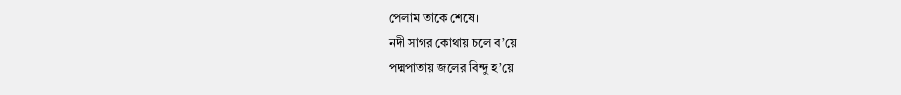পেলাম তাকে শেষে।
নদী সাগর কোথায় চলে ব’য়ে
পদ্মপাতায় জলের বিন্দু হ’য়ে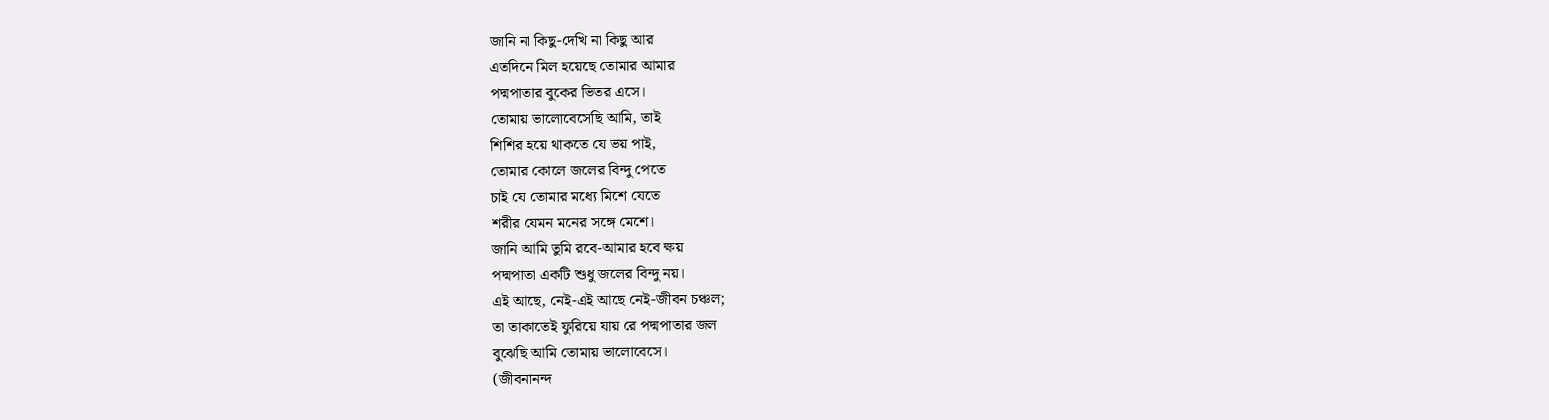জানি না কিছু-দেখি না কিছু আর
এতদিনে মিল হয়েছে তোমার আমার
পদ্মপাতার বুকের ভিতর এসে।
তোমায় ভালোবেসেছি আমি, তাই
শিশির হয়ে থাকতে যে ভয় পাই,
তোমার কোলে জলের বিন্দু পেতে
চাই যে তোমার মধ্যে মিশে যেতে
শরীর যেমন মনের সঙ্গে মেশে।
জানি আমি তুমি রবে-আমার হবে ক্ষয়
পদ্মপাতা একটি শুধু জলের বিন্দু নয়।
এই আছে, নেই-এই আছে নেই-জীবন চঞ্চল;
তা তাকাতেই ফুরিয়ে যায় রে পদ্মপাতার জল
বুঝেছি আমি তোমায় ভালোবেসে।
(জীবনানন্দ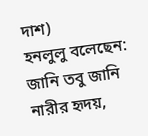দাশ)
হনলুলু বলেছেন:
জানি তবু জানি
নারীর হৃদয়,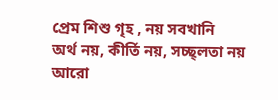প্রেম শিশু গৃহ , নয় সবখানি
অর্থ নয়, কীর্তি নয়, সচ্ছ্লতা নয়
আরো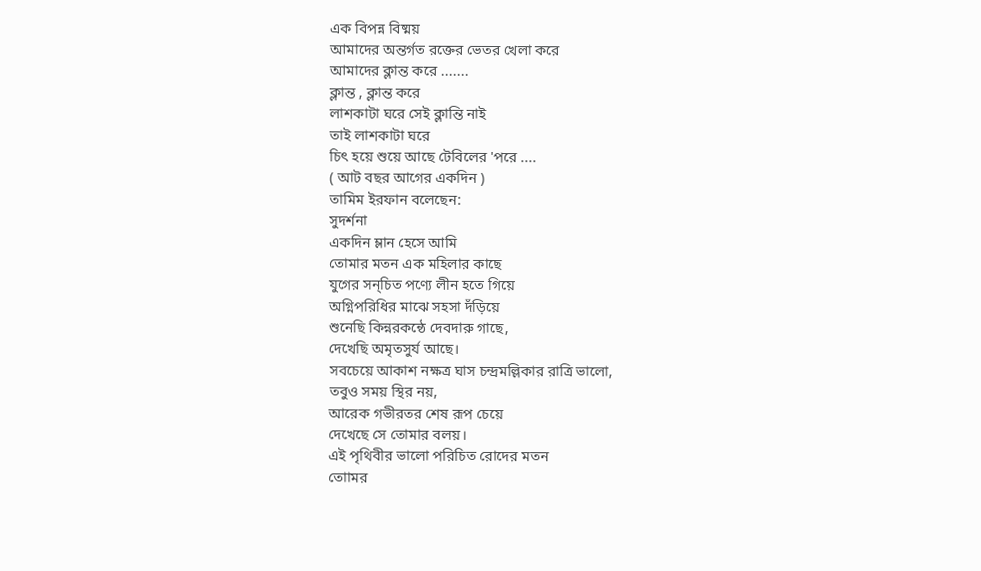এক বিপন্ন বিষ্ময়
আমাদের অন্তর্গত রক্তের ভেতর খেলা করে
আমাদের ক্লান্ত করে .......
ক্লান্ত , ক্লান্ত করে
লাশকাটা ঘরে সেই ক্লান্তি নাই
তাই লাশকাটা ঘরে
চিৎ হয়ে শুয়ে আছে টেবিলের 'পরে ....
( আট বছর আগের একদিন )
তামিম ইরফান বলেছেন:
সুদর্শনা
একদিন ম্লান হেসে আমি
তোমার মতন এক মহিলার কাছে
যুগের সন্চিত পণ্যে লীন হতে গিয়ে
অগ্নিপরিধির মাঝে সহসা দঁড়িয়ে
শুনেছি কিন্নরকন্ঠে দেবদারু গাছে,
দেখেছি অমৃতসুর্য আছে।
সবচেয়ে আকাশ নক্ষত্র ঘাস চন্দ্রমল্লিকার রাত্রি ভালো,
তবুও সময় স্থির নয়,
আরেক গভীরতর শেষ রূপ চেয়ে
দেখেছে সে তোমার বলয়।
এই পৃথিবীর ভালো পরিচিত রোদের মতন
তোামর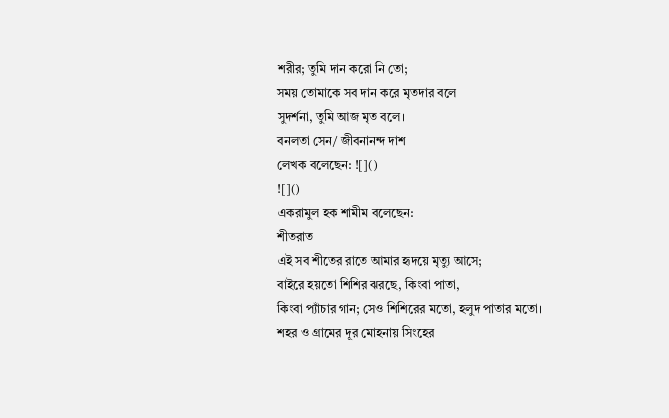শরীর; তুমি দান করো নি তো;
সময় তোমাকে সব দান করে মৃতদার বলে
সুদর্শনা, তুমি আজ মৃত বলে।
বনলতা সেন/ জীবনানন্দ দাশ
লেখক বলেছেন: ![]()
![]()
একরামুল হক শামীম বলেছেন:
শীতরাত
এই সব শীতের রাতে আমার হৃদয়ে মৃত্যু আসে;
বাইরে হয়তো শিশির ঝরছে, কিংবা পাতা,
কিংবা প্যাঁচার গান; সেও শিশিরের মতো, হলুদ পাতার মতো।
শহর ও গ্রামের দূর মোহনায় সিংহের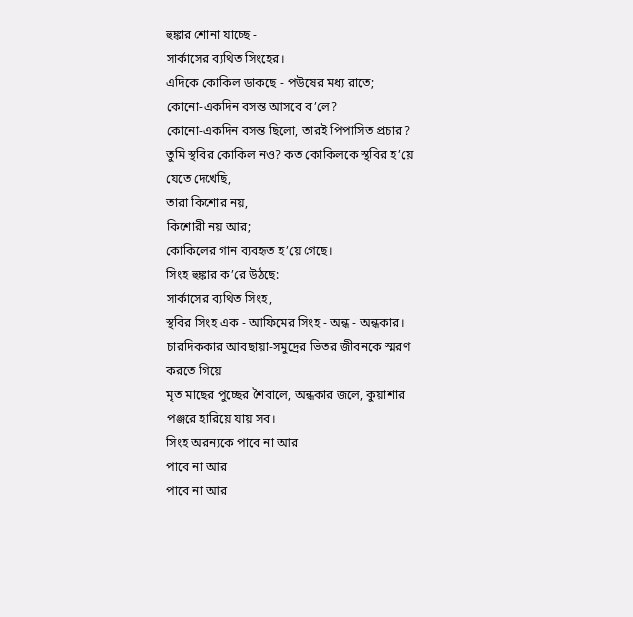হুঙ্কার শোনা যাচ্ছে -
সার্কাসের ব্যথিত সিংহের।
এদিকে কোকিল ডাকছে - পউষের মধ্য রাতে;
কোনো-একদিন বসন্ত আসবে ব’লে?
কোনো-একদিন বসন্ত ছিলো, তারই পিপাসিত প্রচার?
তুমি স্থবির কোকিল নও? কত কোকিলকে স্থবির হ’য়ে যেতে দেখেছি,
তারা কিশোর নয়,
কিশোরী নয় আর;
কোকিলের গান ব্যবহৃত হ’য়ে গেছে।
সিংহ হুঙ্কার ক’রে উঠছে:
সার্কাসের ব্যথিত সিংহ,
স্থবির সিংহ এক - আফিমের সিংহ - অন্ধ - অন্ধকার।
চারদিককার আবছায়া-সমুদ্রের ভিতর জীবনকে স্মরণ করতে গিয়ে
মৃত মাছের পুচ্ছের শৈবালে, অন্ধকার জলে, কুয়াশার পঞ্জরে হারিয়ে যায় সব।
সিংহ অরন্যকে পাবে না আর
পাবে না আর
পাবে না আর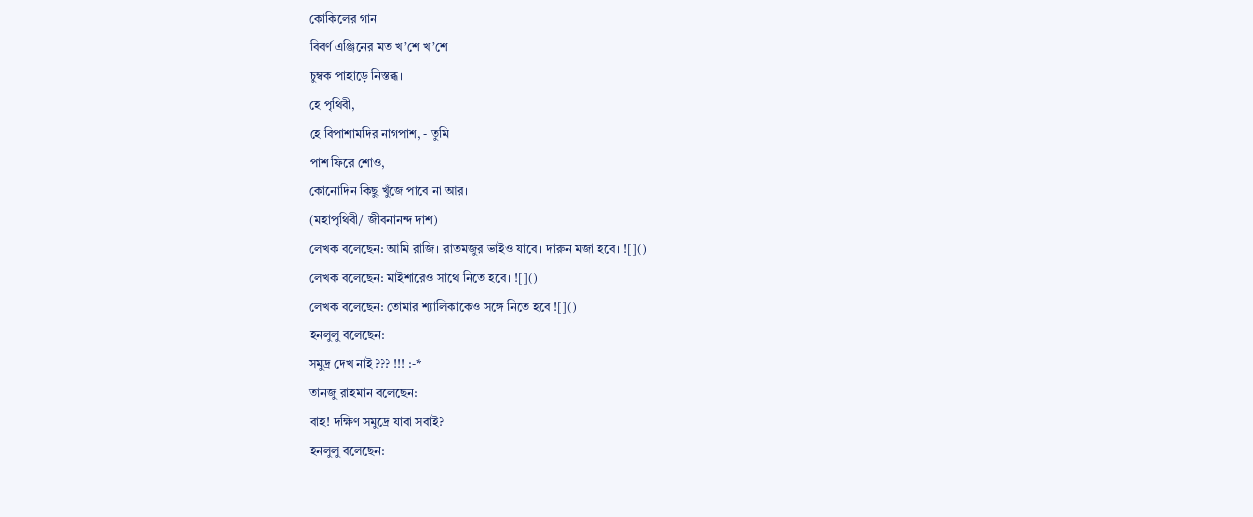কোকিলের গান
বিবর্ণ এঞ্জিনের মত খ’শে খ’শে
চুম্বক পাহাড়ে নিস্তব্ধ।
হে পৃথিবী,
হে বিপাশামদির নাগপাশ, - তুমি
পাশ ফিরে শোও,
কোনোদিন কিছু খুঁজে পাবে না আর।
(মহাপৃথিবী/ জীবনানন্দ দাশ)
লেখক বলেছেন: আমি রাজি। রাতমজুর ভাইও যাবে। দারুন মজা হবে। ![]()
লেখক বলেছেন: মাইশারেও সাথে নিতে হবে। ![]()
লেখক বলেছেন: তোমার শ্যালিকাকেও সঙ্গে নিতে হবে ![]()
হনলুলু বলেছেন:
সমুদ্র দেখ নাই ??? !!! :-*
তানজু রাহমান বলেছেন:
বাহ! দক্ষিণ সমুদ্রে যাবা সবাই?
হনলুলু বলেছেন: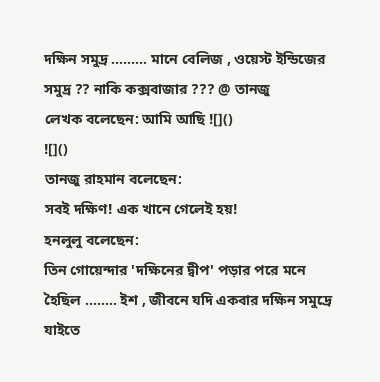দক্ষিন সমুদ্র ......... মানে বেলিজ , ওয়েস্ট ইন্ডিজের সমুদ্র ?? নাকি কক্সবাজার ??? @ তানজু
লেখক বলেছেন: আমি আছি ![]()
![]()
তানজু রাহমান বলেছেন:
সবই দক্ষিণ! এক খানে গেলেই হয়!
হনলুলু বলেছেন:
তিন গোয়েন্দার 'দক্ষিনের দ্বীপ' পড়ার পরে মনে হৈছিল ........ ইশ , জীবনে যদি একবার দক্ষিন সমুদ্রে যাইতে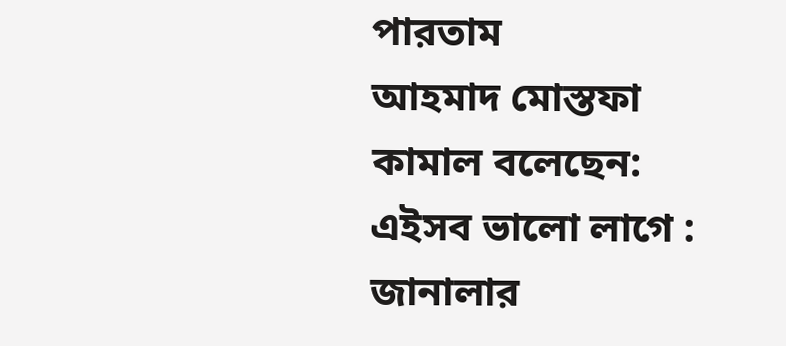পারতাম
আহমাদ মোস্তফা কামাল বলেছেন:
এইসব ভালো লাগে : জানালার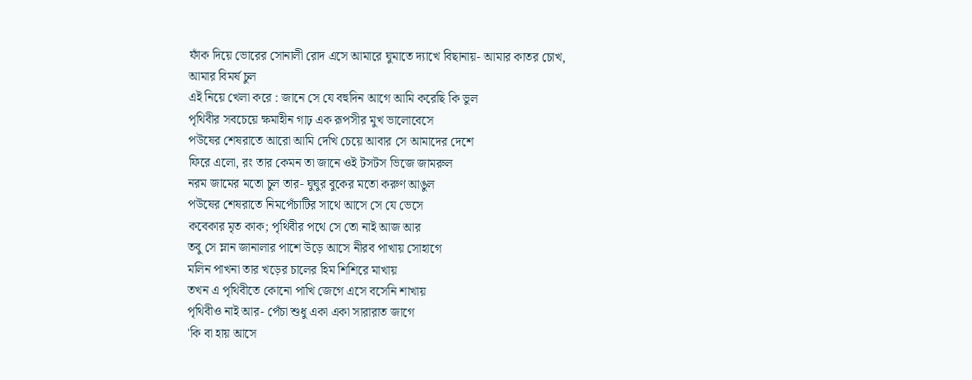ফাঁক দিয়ে ভোরের সোনালী রোদ এসে আমারে ঘুমাতে দ্যাখে বিছানায়- আমার কাতর চোখ, আমার বিমর্ষ চুল
এই নিয়ে খেলা করে : জানে সে যে বহুদিন আগে আমি করেছি কি ভুল
পৃথিবীর সবচেয়ে ক্ষমাহীন গাঢ় এক রূপসীর মুখ ভালোবেসে
পউষের শেষরাতে আরো আমি দেখি চেয়ে আবার সে আমাদের দেশে
ফিরে এলো, রং তার কেমন তা জানে ওই টসটস ভিজে জামরুল
নরম জামের মতো চুল তার- ঘুঘুর বুকের মতো করুণ আঙুল
পউষের শেষরাতে নিমপেঁচাটির সাথে আসে সে যে ভেসে
কবেকার মৃত কাক; পৃথিবীর পথে সে তো নাই আজ আর
তবু সে ম্লান জানালার পাশে উড়ে আসে নীরব পাখায় সোহাগে
মলিন পাখনা তার খড়ের চালের হিম শিশিরে মাখায়
তখন এ পৃথিবীতে কোনো পাখি জেগে এসে বসেনি শাখায়
পৃথিবীও নাই আর- পেঁচা শুধু একা একা সারারাত জাগে
'কি বা হায় আসে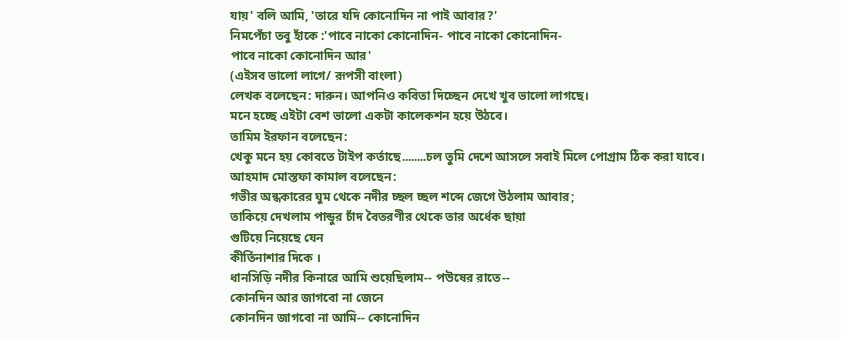যায়' বলি আমি, 'তারে যদি কোনোদিন না পাই আবার?'
নিমপেঁচা তবু হাঁকে :'পাবে নাকো কোনোদিন- পাবে নাকো কোনোদিন-
পাবে নাকো কোনোদিন আর'
(এইসব ভালো লাগে/ রূপসী বাংলা)
লেখক বলেছেন: দারুন। আপনিও কবিতা দিচ্ছেন দেখে খুব ভালো লাগছে।
মনে হচ্ছে এইটা বেশ ভালো একটা কালেকশন হয়ে উঠবে।
তামিম ইরফান বলেছেন:
খেকু মনে হয় কোবতে টাইপ কর্তাছে........চল তুমি দেশে আসলে সবাই মিলে পোগ্রাম ঠিক করা যাবে।
আহমাদ মোস্তফা কামাল বলেছেন:
গভীর অন্ধকারের ঘুম থেকে নদীর চ্ছল চ্ছল শব্দে জেগে উঠলাম আবার;
তাকিয়ে দেখলাম পান্ডুর চাঁদ বৈতরণীর থেকে তার অর্ধেক ছায়া
গুটিয়ে নিয়েছে যেন
কীর্তিনাশার দিকে ।
ধানসিড়ি নদীর কিনারে আমি শুয়েছিলাম-- পউষের রাতে--
কোনদিন আর জাগবো না জেনে
কোনদিন জাগবো না আমি-- কোনোদিন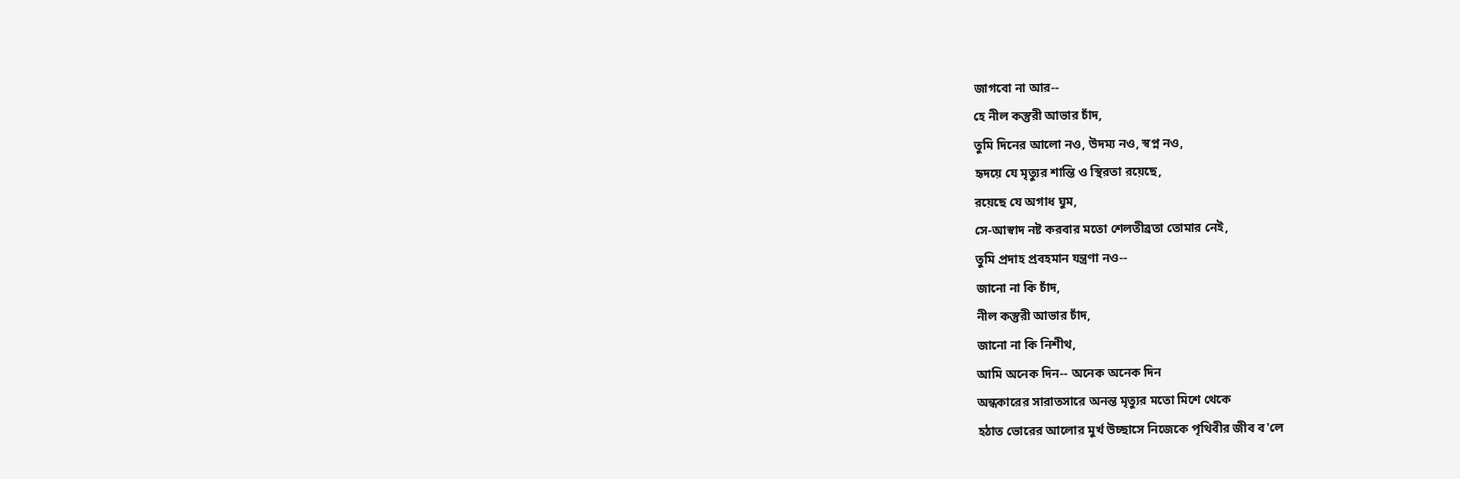জাগবো না আর--
হে নীল কস্তুরী আভার চাঁদ,
তুমি দিনের আলো নও, উদম্য নও, স্বপ্ন নও,
হৃদয়ে যে মৃত্যুর শান্তি ও স্থিরতা রয়েছে,
রয়েছে যে অগাধ ঘুম,
সে-আস্বাদ নষ্ট করবার মতো শেলতীব্রতা তোমার নেই,
তুমি প্রদাহ প্রবহমান যন্ত্রণা নও--
জানো না কি চাঁদ,
নীল কস্তুরী আভার চাঁদ,
জানো না কি নিশীথ,
আমি অনেক দিন-- অনেক অনেক দিন
অন্ধকারের সারাতসারে অনন্ত মৃত্যুর মতো মিশে থেকে
হঠাত ভোরের আলোর মুর্খ উচ্ছাসে নিজেকে পৃথিবীর জীব ব'লে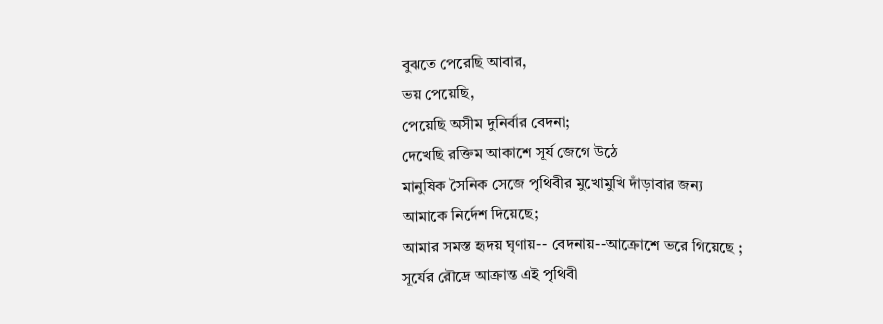বুঝতে পেরেছি আবার,
ভয় পেয়েছি,
পেয়েছি অসীম দুনির্বার বেদনা;
দেখেছি রক্তিম আকাশে সূর্য জেগে উঠে
মানুষিক সৈনিক সেজে পৃথিবীর মুখোমুখি দাঁড়াবার জন্য
আমাকে নির্দেশ দিয়েছে;
আমার সমস্ত হৃদয় ঘৃণায়-- বেদনায়--আক্রোশে ভরে গিয়েছে ;
সূর্যের রৌদ্রে আক্রান্ত এই পৃথিবী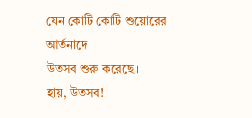যেন কোটি কোটি শুয়োরের আর্তনাদে
উতসব শুরু করেছে।
হায়, উতসব!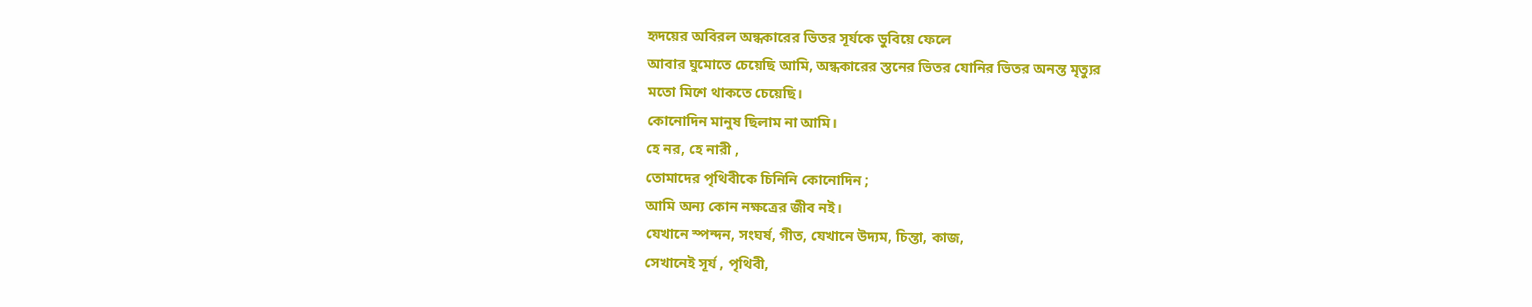হৃদয়ের অবিরল অন্ধকারের ভিতর সূর্যকে ডুবিয়ে ফেলে
আবার ঘুমোতে চেয়েছি আমি, অন্ধকারের স্তনের ভিতর যোনির ভিতর অনন্ত মৃত্যুর
মতো মিশে থাকতে চেয়েছি।
কোনোদিন মানুষ ছিলাম না আমি।
হে নর, হে নারী ,
তোমাদের পৃথিবীকে চিনিনি কোনোদিন ;
আমি অন্য কোন নক্ষত্রের জীব নই।
যেখানে স্পন্দন, সংঘর্ষ, গীত, যেখানে উদ্যম, চিন্তা, কাজ,
সেখানেই সূর্য , পৃথিবী,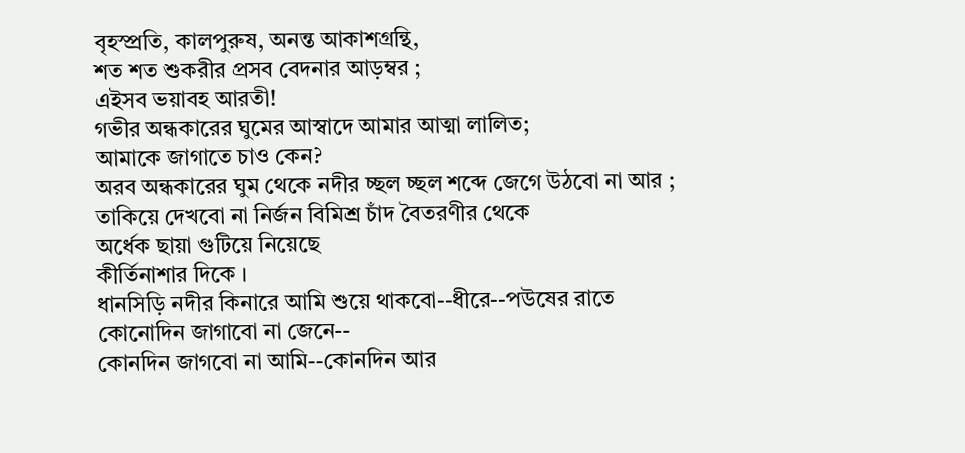বৃহস্প্রতি, কালপুরুষ, অনন্ত আকাশগ্রন্থি,
শত শত শুকরীর প্রসব বেদনার আড়ম্বর ;
এইসব ভয়াবহ আরতী!
গভীর অন্ধকারের ঘুমের আস্বাদে আমার আত্মা লালিত;
আমাকে জাগাতে চাও কেন?
অরব অন্ধকারের ঘুম থেকে নদীর চ্ছল চ্ছল শব্দে জেগে উঠবো না আর ;
তাকিয়ে দেখবো না নির্জন বিমিশ্র চাঁদ বৈতরণীর থেকে
অর্ধেক ছায়া গুটিয়ে নিয়েছে
কীর্তিনাশার দিকে ।
ধানসিড়ি নদীর কিনারে আমি শুয়ে থাকবো--ধীরে--পউষের রাতে
কোনোদিন জাগাবো না জেনে--
কোনদিন জাগবো না আমি--কোনদিন আর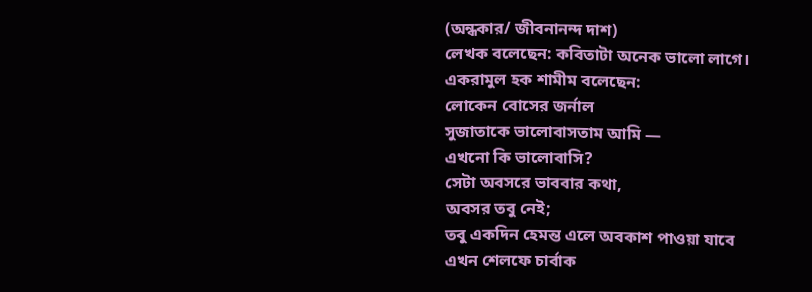(অন্ধকার/ জীবনানন্দ দাশ)
লেখক বলেছেন: কবিতাটা অনেক ভালো লাগে।
একরামুল হক শামীম বলেছেন:
লোকেন বোসের জর্নাল
সুজাতাকে ভালোবাসতাম আমি —
এখনো কি ভালোবাসি?
সেটা অবসরে ভাববার কথা,
অবসর তবু নেই;
তবু একদিন হেমন্ত এলে অবকাশ পাওয়া যাবে
এখন শেলফে চার্বাক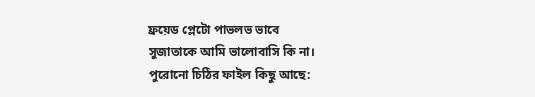ফ্রয়েড প্লেটো পাভলভ ভাবে
সুজাতাকে আমি ভালোবাসি কি না।
পুরোনো চিঠির ফাইল কিছু আছে: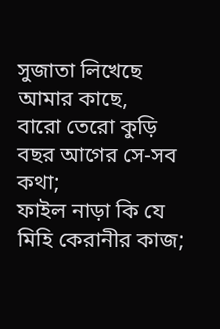সুজাতা লিখেছে আমার কাছে,
বারো তেরো কুড়ি বছর আগের সে-সব কথা;
ফাইল নাড়া কি যে মিহি কেরানীর কাজ;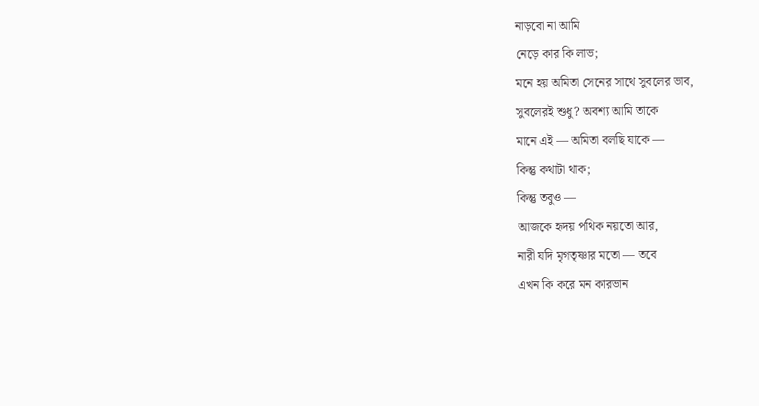নাড়বো না আমি
নেড়ে কার কি লাভ;
মনে হয় অমিতা সেনের সাথে সুবলের ভাব,
সুবলেরই শুধু? অবশ্য আমি তাকে
মানে এই — অমিতা বলছি যাকে —
কিন্তু কথাটা থাক;
কিন্তু তবুও —
আজকে হৃদয় পথিক নয়তো আর,
নারী যদি মৃগতৃষ্ণার মতো — তবে
এখন কি করে মন কারভান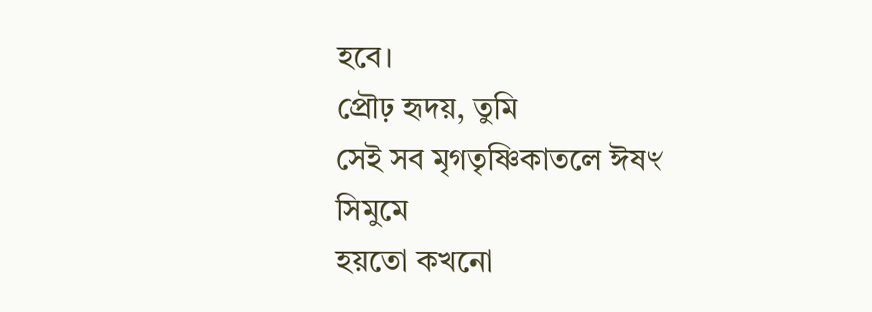হবে।
প্রৌঢ় হৃদয়, তুমি
সেই সব মৃগতৃষ্ণিকাতলে ঈষৼ সিমুমে
হয়তো কখনো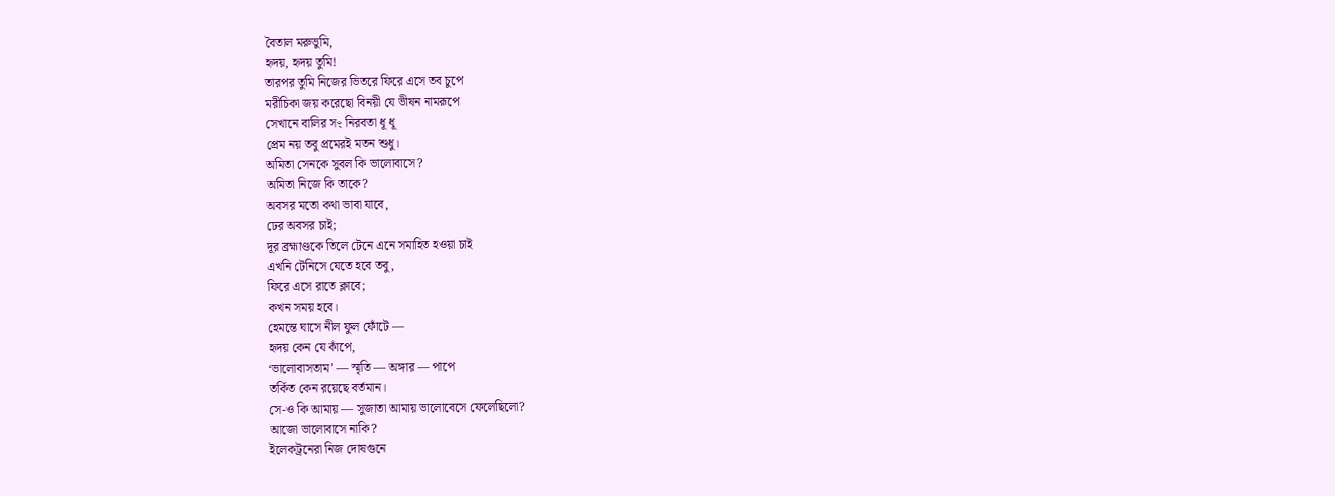বৈতাল মরুভুমি,
হৃদয়, হৃদয় তুমি!
তারপর তুমি নিজের ভিতরে ফিরে এসে তব চুপে
মরীচিকা জয় করেছো বিনয়ী যে ভীষন নামরূপে
সেখানে বালির সৼ নিরবতা ধূ ধূ
প্রেম নয় তবু প্রমেরই মতন শুধু।
অমিতা সেনকে সুবল কি ভালোবাসে?
অমিতা নিজে কি তাকে?
অবসর মতো কথা ভাবা যাবে,
ঢের অবসর চাই;
দূর ব্রহ্মাণ্ডকে তিলে টেনে এনে সমাহিত হওয়া চাই
এখনি টেনিসে যেতে হবে তবু,
ফিরে এসে রাতে ক্লাবে;
কখন সময় হবে।
হেমন্তে ঘাসে নীল ফুল ফোঁটে —
হৃদয় কেন যে কাঁপে,
‘ভালোবাসতাম’ — স্মৃতি — অঙ্গার — পাপে
তর্কিত কেন রয়েছে বর্তমান।
সে-ও কি আমায় — সুজাতা আমায় ভালোবেসে ফেলেছিলো?
আজো ভালোবাসে নাকি?
ইলেকট্রনেরা নিজ দোষগুনে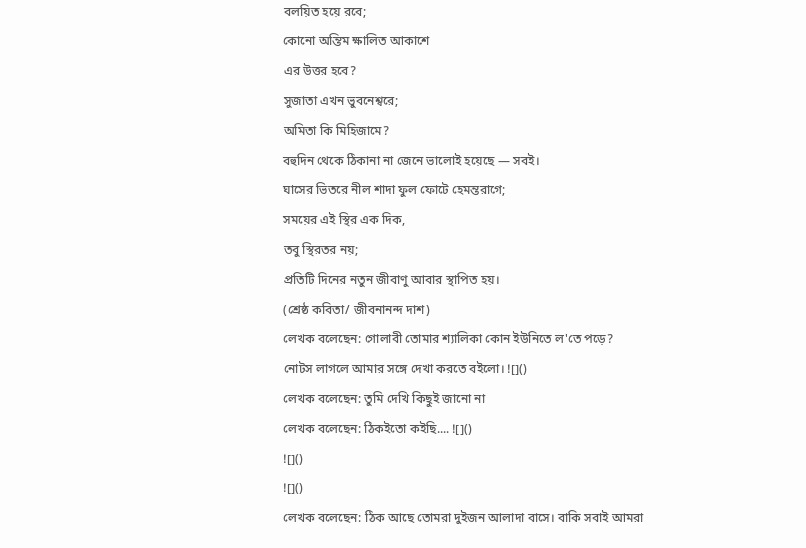বলয়িত হয়ে রবে;
কোনো অন্তিম ক্ষালিত আকাশে
এর উত্তর হবে?
সুজাতা এখন ভুবনেশ্বরে;
অমিতা কি মিহিজামে?
বহুদিন থেকে ঠিকানা না জেনে ভালোই হয়েছে — সবই।
ঘাসের ভিতরে নীল শাদা ফুল ফোটে হেমন্তরাগে;
সময়ের এই স্থির এক দিক,
তবু স্থিরতর নয়;
প্রতিটি দিনের নতুন জীবাণু আবার স্থাপিত হয়।
(শ্রেষ্ঠ কবিতা/ জীবনানন্দ দাশ)
লেখক বলেছেন: গোলাবী তোমার শ্যালিকা কোন ইউনিতে ল'তে পড়ে?
নোটস লাগলে আমার সঙ্গে দেখা করতে বইলো। ![]()
লেখক বলেছেন: তুমি দেখি কিছুই জানো না
লেখক বলেছেন: ঠিকইতো কইছি.... ![]()
![]()
![]()
লেখক বলেছেন: ঠিক আছে তোমরা দুইজন আলাদা বাসে। বাকি সবাই আমরা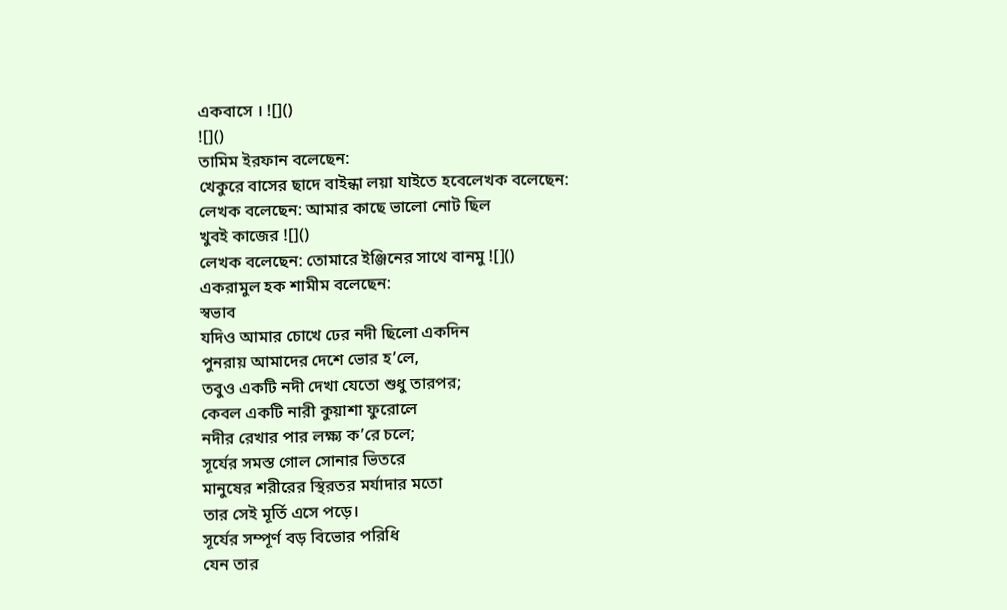একবাসে । ![]()
![]()
তামিম ইরফান বলেছেন:
খেকুরে বাসের ছাদে বাইন্ধা লয়া যাইতে হবেলেখক বলেছেন:
লেখক বলেছেন: আমার কাছে ভালো নোট ছিল
খুবই কাজের ![]()
লেখক বলেছেন: তোমারে ইঞ্জিনের সাথে বানমু ![]()
একরামুল হক শামীম বলেছেন:
স্বভাব
যদিও আমার চোখে ঢের নদী ছিলো একদিন
পুনরায় আমাদের দেশে ভোর হ’লে,
তবুও একটি নদী দেখা যেতো শুধু তারপর;
কেবল একটি নারী কুয়াশা ফুরোলে
নদীর রেখার পার লক্ষ্য ক’রে চলে;
সূর্যের সমস্ত গোল সোনার ভিতরে
মানুষের শরীরের স্থিরতর মর্যাদার মতো
তার সেই মূর্তি এসে পড়ে।
সূর্যের সম্পূর্ণ বড় বিভোর পরিধি
যেন তার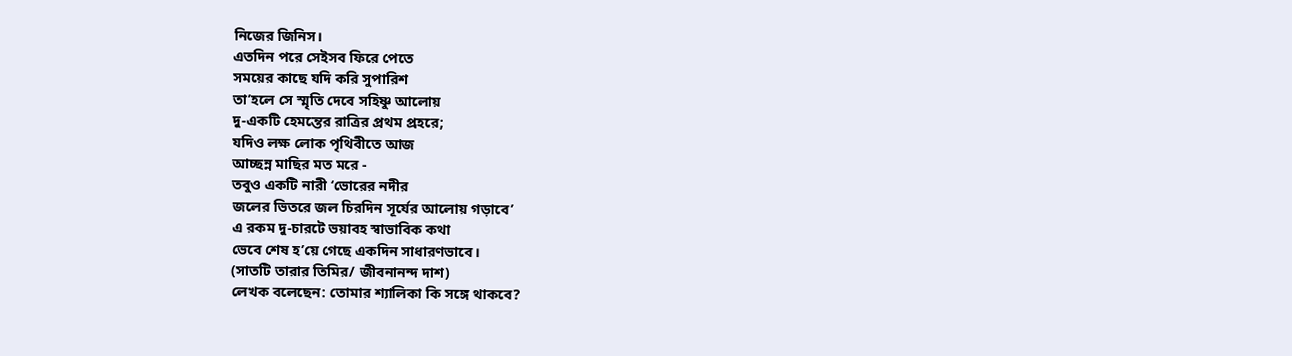নিজের জিনিস।
এতদিন পরে সেইসব ফিরে পেতে
সময়ের কাছে যদি করি সুপারিশ
তা’হলে সে স্মৃতি দেবে সহিষ্ণু আলোয়
দু-একটি হেমন্তের রাত্রির প্রথম প্রহরে;
যদিও লক্ষ লোক পৃথিবীতে আজ
আচ্ছন্ন মাছির মত মরে -
তবুও একটি নারী ‘ভোরের নদীর
জলের ভিতরে জল চিরদিন সূর্যের আলোয় গড়াবে’
এ রকম দু-চারটে ভয়াবহ স্বাভাবিক কথা
ভেবে শেষ হ’য়ে গেছে একদিন সাধারণভাবে।
(সাতটি তারার তিমির/ জীবনানন্দ দাশ)
লেখক বলেছেন: তোমার শ্যালিকা কি সঙ্গে থাকবে?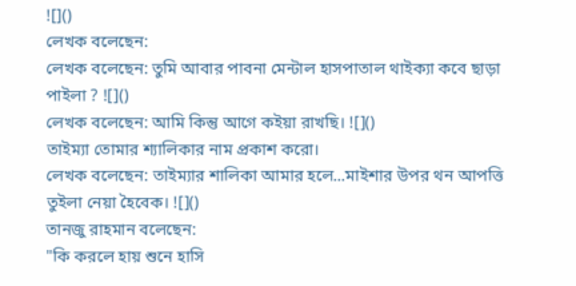![]()
লেখক বলেছেন:
লেখক বলেছেন: তুমি আবার পাবনা মেন্টাল হাসপাতাল থাইক্যা কবে ছাড়া পাইলা ? ![]()
লেখক বলেছেন: আমি কিন্তু আগে কইয়া রাখছি। ![]()
তাইম্যা তোমার শ্যালিকার নাম প্রকাশ করো।
লেখক বলেছেন: তাইম্যার শালিকা আমার হলে...মাইশার উপর থন আপত্তি তুইলা নেয়া হৈবেক। ![]()
তানজু রাহমান বলেছেন:
"কি করলে হায় শুনে হাসি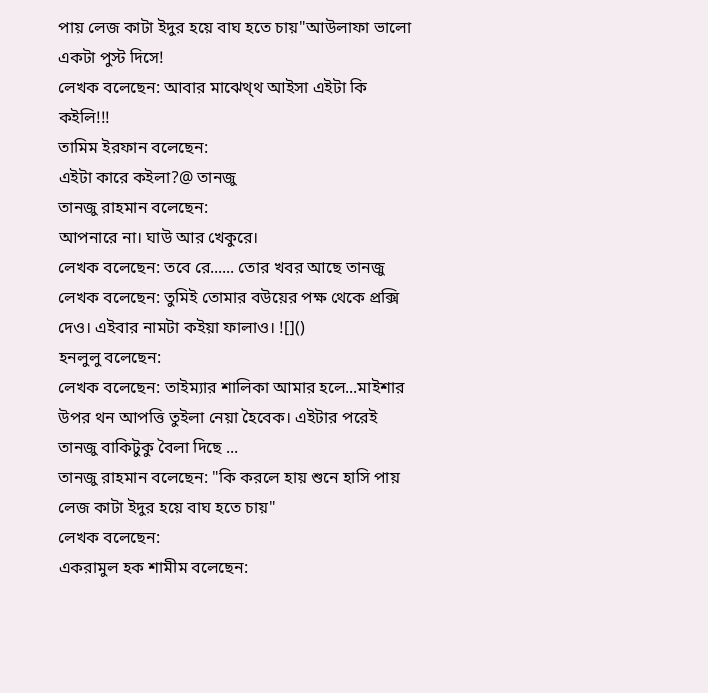পায় লেজ কাটা ইদুর হয়ে বাঘ হতে চায়"আউলাফা ভালো একটা পুস্ট দিসে!
লেখক বলেছেন: আবার মাঝেথ্থ আইসা এইটা কি কইলি!!!
তামিম ইরফান বলেছেন:
এইটা কারে কইলা?@ তানজু
তানজু রাহমান বলেছেন:
আপনারে না। ঘাউ আর খেকুরে।
লেখক বলেছেন: তবে রে...... তোর খবর আছে তানজু
লেখক বলেছেন: তুমিই তোমার বউয়ের পক্ষ থেকে প্রক্সি দেও। এইবার নামটা কইয়া ফালাও। ![]()
হনলুলু বলেছেন:
লেখক বলেছেন: তাইম্যার শালিকা আমার হলে...মাইশার উপর থন আপত্তি তুইলা নেয়া হৈবেক। এইটার পরেই তানজু বাকিটুকু বৈলা দিছে ...
তানজু রাহমান বলেছেন: "কি করলে হায় শুনে হাসি পায় লেজ কাটা ইদুর হয়ে বাঘ হতে চায়"
লেখক বলেছেন:
একরামুল হক শামীম বলেছেন: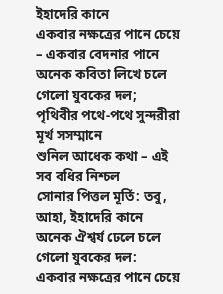ইহাদেরি কানে
একবার নক্ষত্রের পানে চেয়ে – একবার বেদনার পানে
অনেক কবিতা লিখে চলে গেলো যুবকের দল;
পৃথিবীর পথে-পথে সুন্দরীরা মূর্খ সসম্মানে
শুনিল আধেক কথা – এই সব বধির নিশ্চল
সোনার পিত্তল মূর্তি: তবু, আহা, ইহাদেরি কানে
অনেক ঐশ্বর্য ঢেলে চলে গেলো যুবকের দল:
একবার নক্ষত্রের পানে চেয়ে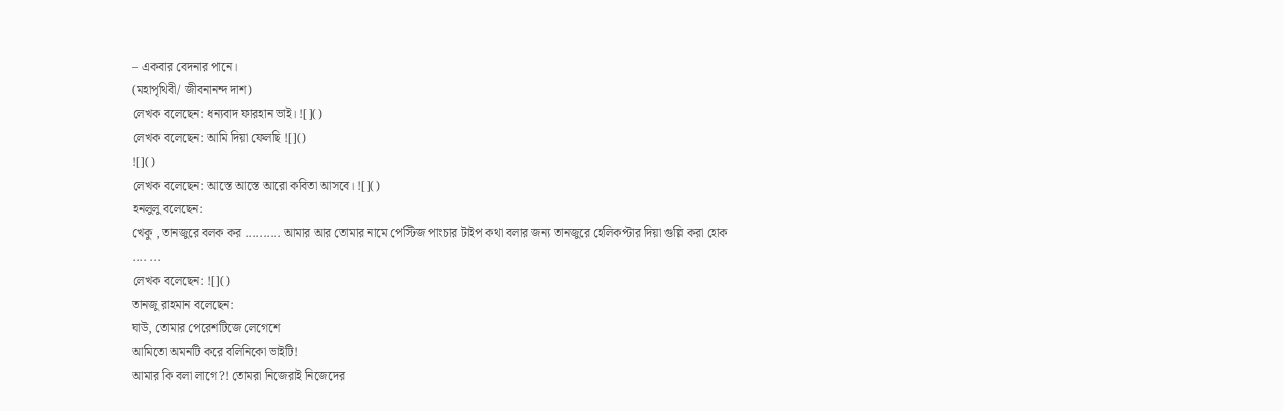– একবার বেদনার পানে।
(মহাপৃথিবী/ জীবনানন্দ দাশ)
লেখক বলেছেন: ধন্যবাদ ফারহান ভাই। ![]()
লেখক বলেছেন: আমি দিয়া ফেলছি ![]()
![]()
লেখক বলেছেন: আস্তে আস্তে আরো কবিতা আসবে। ![]()
হনলুলু বলেছেন:
খেকু , তানজুরে বলক কর .......... আমার আর তোমার নামে পেস্টিজ পাংচার টাইপ কথা বলার জন্য তানজুরে হেলিকপ্টার দিয়া গুল্লি করা হোক .... ...
লেখক বলেছেন: ![]()
তানজু রাহমান বলেছেন:
ঘাউ, তোমার পেরেশটিজে লেগেশে
আমিতো অমনটি করে বলিনিকো ভাইটি!
আমার কি বলা লাগে?! তোমরা নিজেরাই নিজেদের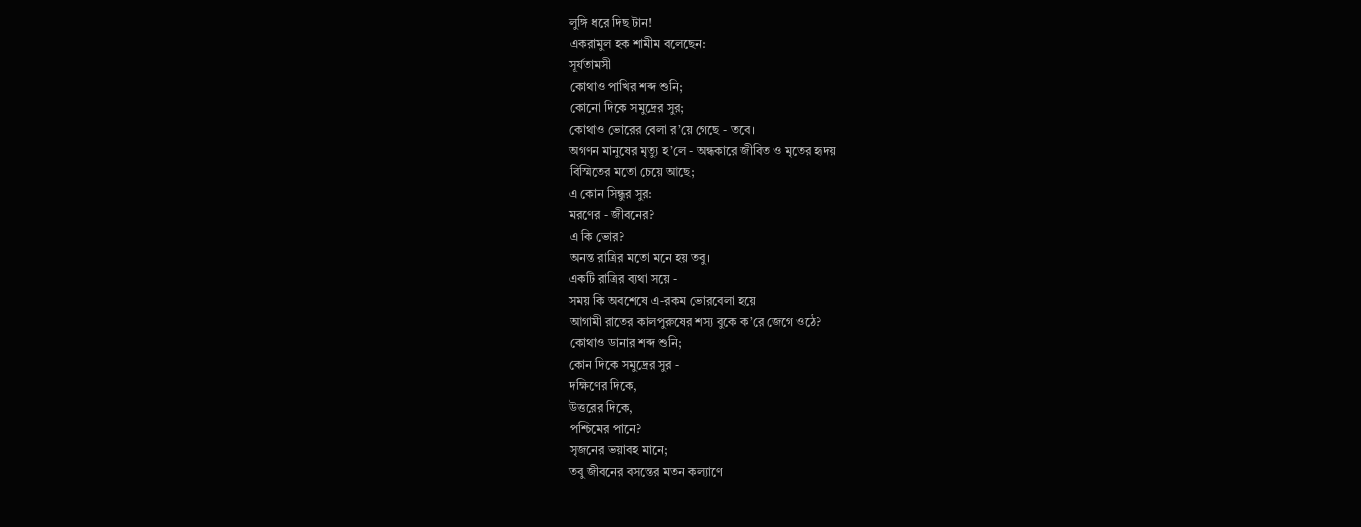লুঙ্গি ধরে দিছ টান!
একরামুল হক শামীম বলেছেন:
সূর্যতামসী
কোথাও পাখির শব্দ শুনি;
কোনো দিকে সমুদ্রের সুর;
কোথাও ভোরের বেলা র’য়ে গেছে - তবে।
অগণন মানুষের মৃত্যু হ’লে - অন্ধকারে জীবিত ও মৃতের হৃদয়
বিস্মিতের মতো চেয়ে আছে;
এ কোন সিন্ধুর সুর:
মরণের - জীবনের?
এ কি ভোর?
অনন্ত রাত্রির মতো মনে হয় তবু।
একটি রাত্রির ব্যথা সয়ে -
সময় কি অবশেষে এ-রকম ভোরবেলা হয়ে
আগামী রাতের কালপুরুষের শস্য বুকে ক’রে জেগে ওঠে?
কোথাও ডানার শব্দ শুনি;
কোন দিকে সমুদ্রের সুর -
দক্ষিণের দিকে,
উত্তরের দিকে,
পশ্চিমের পানে?
সৃজনের ভয়াবহ মানে;
তবু জীবনের বসন্তের মতন কল্যাণে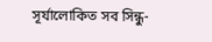সূর্যালোকিত সব সিন্ধু-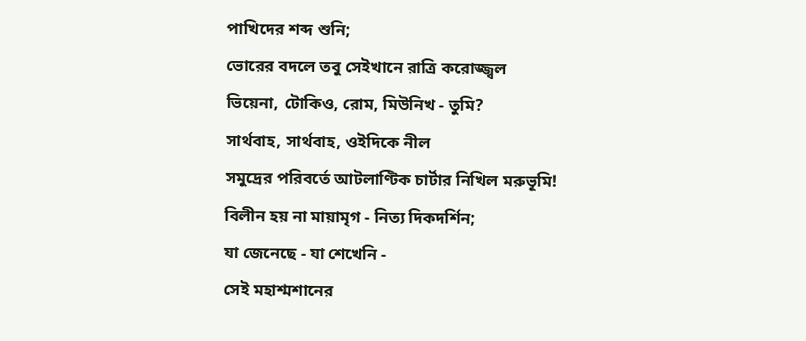পাখিদের শব্দ শুনি;
ভোরের বদলে তবু সেইখানে রাত্রি করোজ্জ্বল
ভিয়েনা, টোকিও, রোম, মিউনিখ - তুমি?
সার্থবাহ, সার্থবাহ, ওইদিকে নীল
সমুদ্রের পরিবর্তে আটলাণ্টিক চার্টার নিখিল মরুভূমি!
বিলীন হয় না মায়ামৃগ - নিত্য দিকদর্শিন;
যা জেনেছে - যা শেখেনি -
সেই মহাশ্মশানের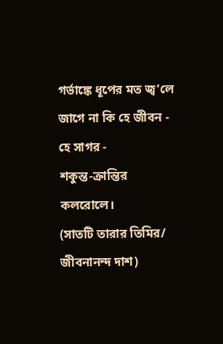গর্ভাঙ্কে ধূপের মত জ্ব’লে
জাগে না কি হে জীবন - হে সাগর -
শকুন্ত-ক্রান্তির কলরোলে।
(সাতটি তারার তিমির/ জীবনানন্দ দাশ)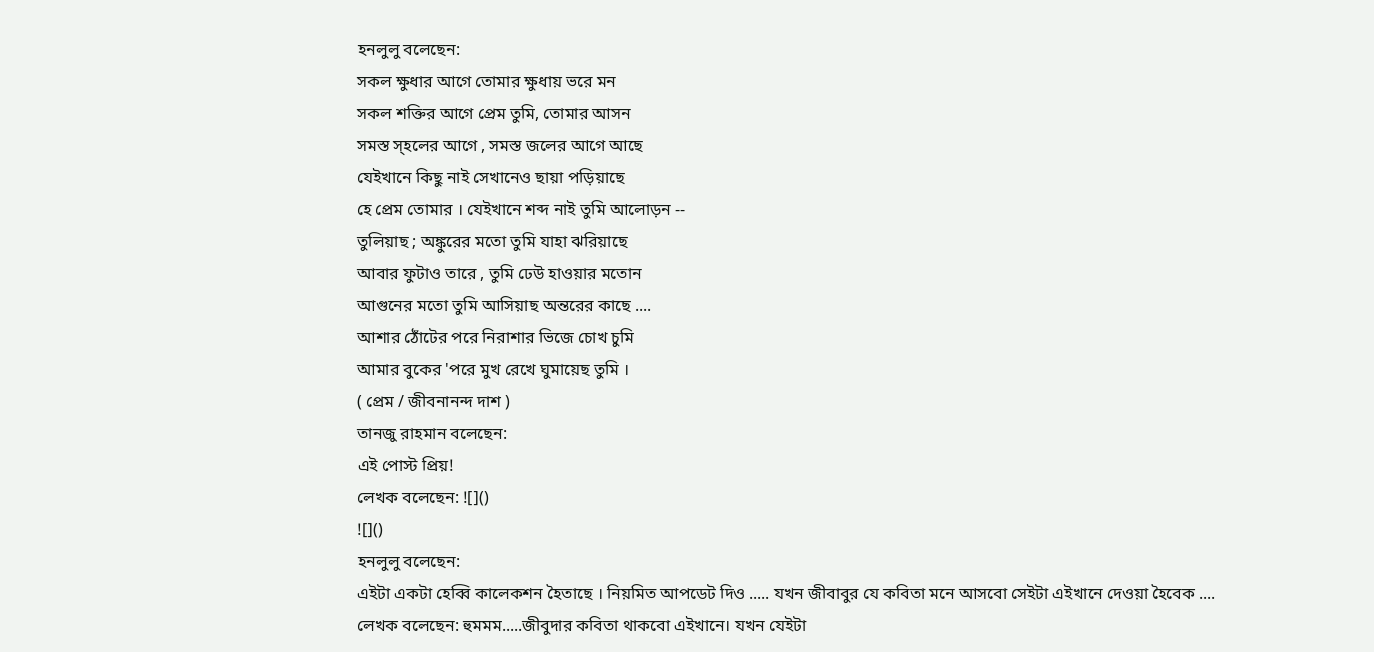হনলুলু বলেছেন:
সকল ক্ষুধার আগে তোমার ক্ষুধায় ভরে মন
সকল শক্তির আগে প্রেম তুমি, তোমার আসন
সমস্ত স্হলের আগে , সমস্ত জলের আগে আছে
যেইখানে কিছু নাই সেখানেও ছায়া পড়িয়াছে
হে প্রেম তোমার । যেইখানে শব্দ নাই তুমি আলোড়ন --
তুলিয়াছ ; অঙ্কুরের মতো তুমি যাহা ঝরিয়াছে
আবার ফুটাও তারে , তুমি ঢেউ হাওয়ার মতোন
আগুনের মতো তুমি আসিয়াছ অন্তরের কাছে ....
আশার ঠোঁটের পরে নিরাশার ভিজে চোখ চুমি
আমার বুকের 'পরে মুখ রেখে ঘুমায়েছ তুমি ।
( প্রেম / জীবনানন্দ দাশ )
তানজু রাহমান বলেছেন:
এই পোস্ট প্রিয়!
লেখক বলেছেন: ![]()
![]()
হনলুলু বলেছেন:
এইটা একটা হেব্বি কালেকশন হৈতাছে । নিয়মিত আপডেট দিও ..... যখন জীবাবুর যে কবিতা মনে আসবো সেইটা এইখানে দেওয়া হৈবেক ....
লেখক বলেছেন: হুমমম.....জীবুদার কবিতা থাকবো এইখানে। যখন যেইটা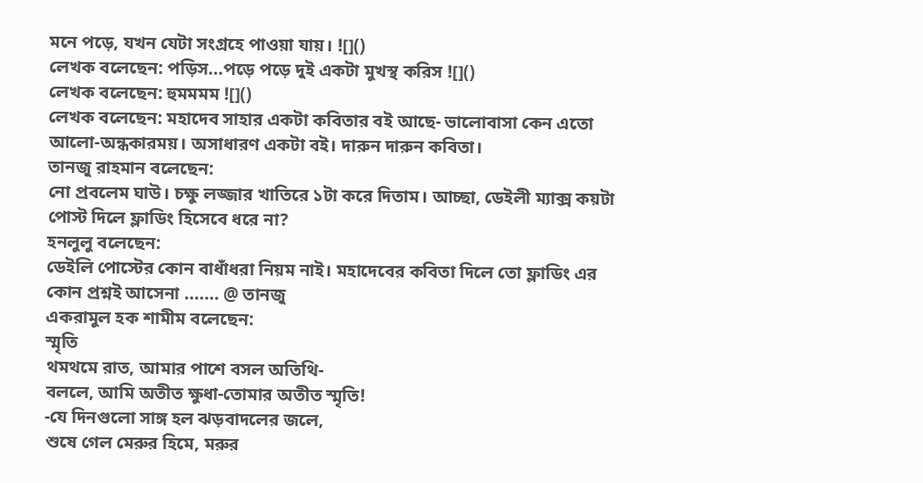মনে পড়ে, যখন যেটা সংগ্রহে পাওয়া যায়। ![]()
লেখক বলেছেন: পড়িস...পড়ে পড়ে দুই একটা মুখস্থ করিস ![]()
লেখক বলেছেন: হুমমমম ![]()
লেখক বলেছেন: মহাদেব সাহার একটা কবিতার বই আছে- ভালোবাসা কেন এতো আলো-অন্ধকারময়। অসাধারণ একটা বই। দারুন দারুন কবিতা।
তানজু রাহমান বলেছেন:
নো প্রবলেম ঘাউ। চক্ষু লজ্জার খাতিরে ১টা করে দিতাম। আচ্ছা, ডেইলী ম্যাক্স কয়টা পোস্ট দিলে ফ্লাডিং হিসেবে ধরে না?
হনলুলু বলেছেন:
ডেইলি পোস্টের কোন বাধাঁধরা নিয়ম নাই। মহাদেবের কবিতা দিলে তো ফ্লাডিং এর কোন প্রশ্নই আসেনা ....... @ তানজু
একরামুল হক শামীম বলেছেন:
স্মৃতি
থমথমে রাত, আমার পাশে বসল অতিথি-
বললে, আমি অতীত ক্ষুধা-তোমার অতীত স্মৃতি!
-যে দিনগুলো সাঙ্গ হল ঝড়বাদলের জলে,
শুষে গেল মেরুর হিমে, মরুর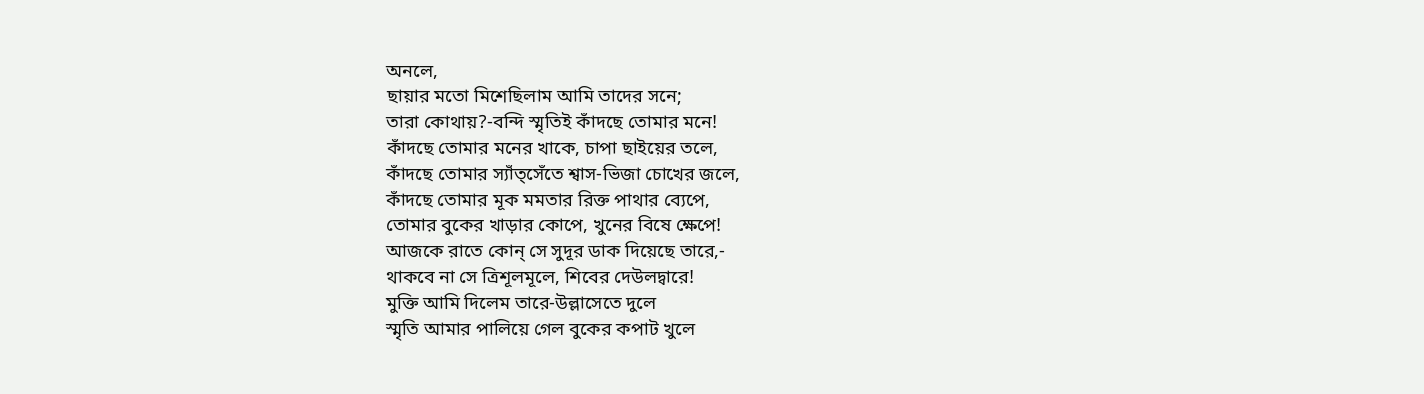অনলে,
ছায়ার মতো মিশেছিলাম আমি তাদের সনে;
তারা কোথায়?-বন্দি স্মৃতিই কাঁদছে তোমার মনে!
কাঁদছে তোমার মনের খাকে, চাপা ছাইয়ের তলে,
কাঁদছে তোমার স্যাঁত্সেঁতে শ্বাস-ভিজা চোখের জলে,
কাঁদছে তোমার মূক মমতার রিক্ত পাথার ব্যেপে,
তোমার বুকের খাড়ার কোপে, খুনের বিষে ক্ষেপে!
আজকে রাতে কোন্ সে সুদূর ডাক দিয়েছে তারে,-
থাকবে না সে ত্রিশূলমূলে, শিবের দেউলদ্বারে!
মুক্তি আমি দিলেম তারে-উল্লাসেতে দুলে
স্মৃতি আমার পালিয়ে গেল বুকের কপাট খুলে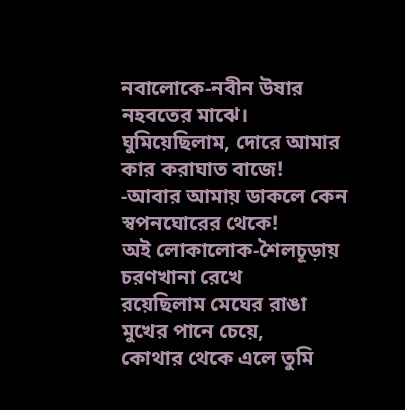নবালোকে-নবীন উষার নহবতের মাঝে।
ঘুমিয়েছিলাম, দোরে আমার কার করাঘাত বাজে!
-আবার আমায় ডাকলে কেন স্বপনঘোরের থেকে!
অই লোকালোক-শৈলচূড়ায় চরণখানা রেখে
রয়েছিলাম মেঘের রাঙা মুখের পানে চেয়ে,
কোথার থেকে এলে তুমি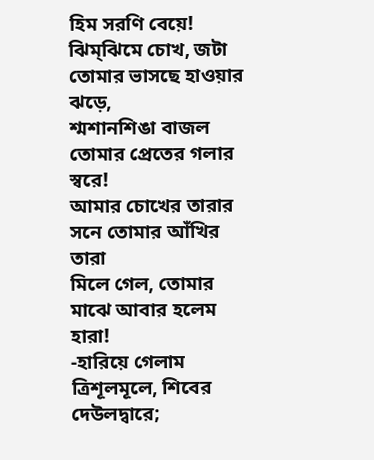হিম সরণি বেয়ে!
ঝিম্ঝিমে চোখ, জটা তোমার ভাসছে হাওয়ার ঝড়ে,
শ্মশানশিঙা বাজল তোমার প্রেতের গলার স্বরে!
আমার চোখের তারার সনে তোমার আঁখির তারা
মিলে গেল, তোমার মাঝে আবার হলেম হারা!
-হারিয়ে গেলাম ত্রিশূলমূলে, শিবের দেউলদ্বারে;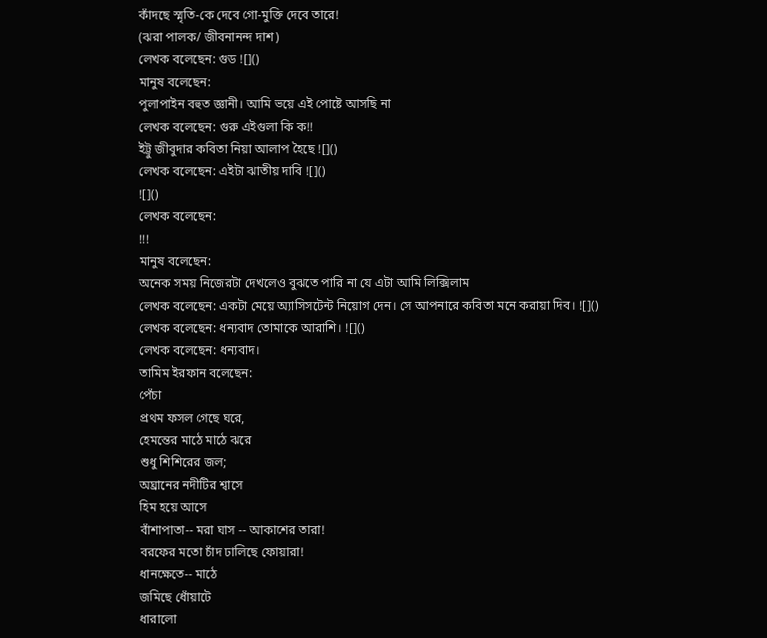কাঁদছে স্মৃতি-কে দেবে গো-মুক্তি দেবে তারে!
(ঝরা পালক/ জীবনানন্দ দাশ)
লেখক বলেছেন: গুড ![]()
মানুষ বলেছেন:
পুলাপাইন বহুত জ্ঞানী। আমি ভয়ে এই পোষ্টে আসছি না
লেখক বলেছেন: গুরু এইগুলা কি ক!!
ইট্টু জীবুদার কবিতা নিয়া আলাপ হৈছে ![]()
লেখক বলেছেন: এইটা ঝাতীয় দাবি ![]()
![]()
লেখক বলেছেন:
!!!
মানুষ বলেছেন:
অনেক সময় নিজেরটা দেখলেও বুঝতে পারি না যে এটা আমি লিক্সিলাম
লেখক বলেছেন: একটা মেয়ে অ্যাসিসটেন্ট নিয়োগ দেন। সে আপনারে কবিতা মনে করায়া দিব। ![]()
লেখক বলেছেন: ধন্যবাদ তোমাকে আরাশি। ![]()
লেখক বলেছেন: ধন্যবাদ।
তামিম ইরফান বলেছেন:
পেঁচা
প্রথম ফসল গেছে ঘরে,
হেমন্তের মাঠে মাঠে ঝরে
শুধু শিশিরের জল;
অঘ্রানের নদীটির শ্বাসে
হিম হয়ে আসে
বাঁশাপাতা-- মরা ঘাস -- আকাশের তারা!
বরফের মতো চাঁদ ঢালিছে ফোয়ারা!
ধানক্ষেতে-- মাঠে
জমিছে ধোঁয়াটে
ধারালো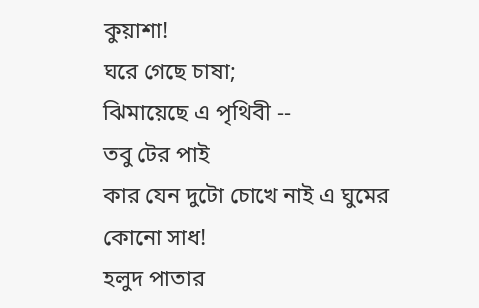কুয়াশা!
ঘরে গেছে চাষা;
ঝিমায়েছে এ পৃথিবী --
তবু টের পাই
কার যেন দুটো চোখে নাই এ ঘুমের
কোনো সাধ!
হলুদ পাতার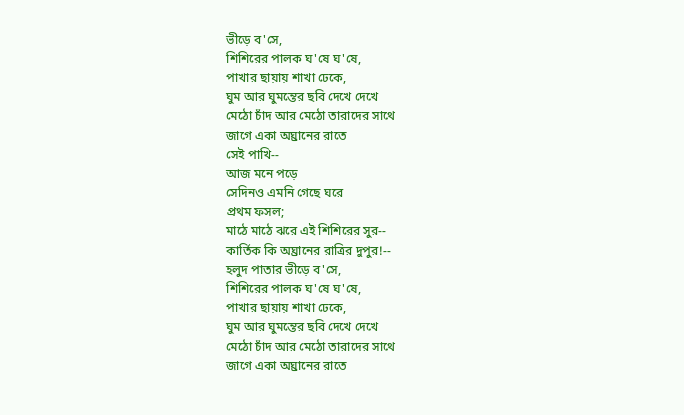ভীড়ে ব'সে,
শিশিরের পালক ঘ'ষে ঘ'ষে,
পাখার ছায়ায় শাখা ঢেকে,
ঘুম আর ঘুমন্তের ছবি দেখে দেখে
মেঠো চাঁদ আর মেঠো তারাদের সাথে
জাগে একা অঘ্রানের রাতে
সেই পাখি--
আজ মনে পড়ে
সেদিনও এমনি গেছে ঘরে
প্রথম ফসল;
মাঠে মাঠে ঝরে এই শিশিরের সুর--
কার্তিক কি অঘ্রানের রাত্রির দুপুর!--
হলুদ পাতার ভীড়ে ব'সে,
শিশিরের পালক ঘ'ষে ঘ'ষে,
পাখার ছায়ায় শাখা ঢেকে,
ঘুম আর ঘুমন্তের ছবি দেখে দেখে
মেঠো চাঁদ আর মেঠো তারাদের সাথে
জাগে একা অঘ্রানের রাতে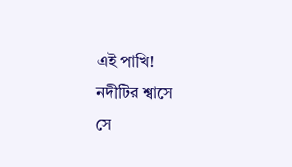এই পাখি!
নদীটির শ্বাসে
সে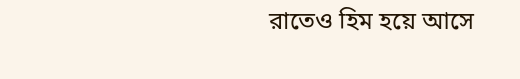রাতেও হিম হয়ে আসে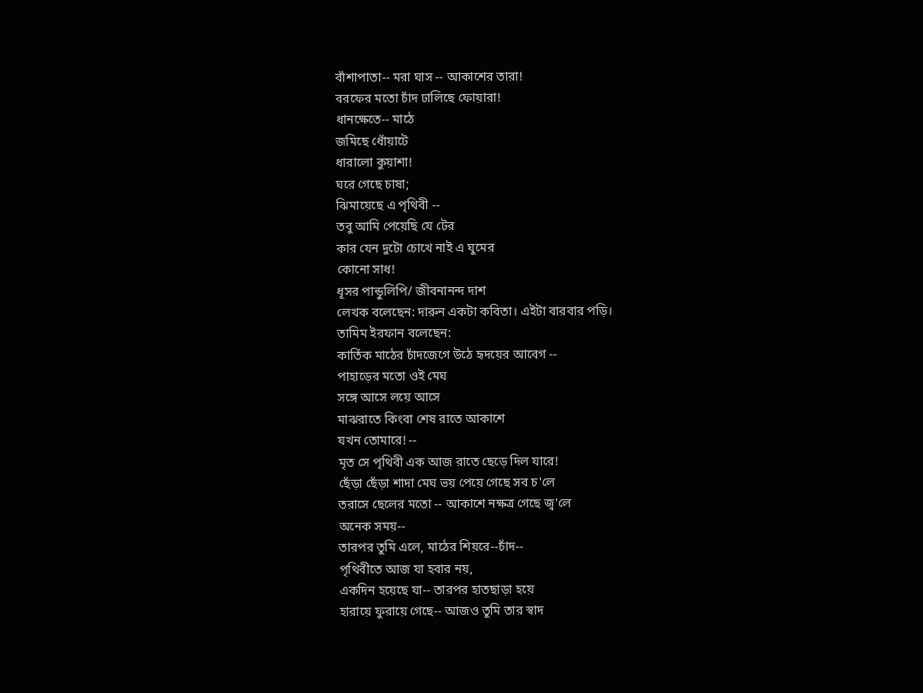বাঁশাপাতা-- মরা ঘাস -- আকাশের তারা!
বরফের মতো চাঁদ ঢালিছে ফোয়ারা!
ধানক্ষেতে-- মাঠে
জমিছে ধোঁয়াটে
ধারালো কুয়াশা!
ঘরে গেছে চাষা;
ঝিমায়েছে এ পৃথিবী --
তবু আমি পেয়েছি যে টের
কার যেন দুটো চোখে নাই এ ঘুমের
কোনো সাধ!
ধূসর পান্ডুলিপি/ জীবনানন্দ দাশ
লেখক বলেছেন: দারুন একটা কবিতা। এইটা বারবার পড়ি।
তামিম ইরফান বলেছেন:
কার্তিক মাঠের চাঁদজেগে উঠে হৃদয়ের আবেগ --
পাহাড়ের মতো ওই মেঘ
সঙ্গে আসে লয়ে আসে
মাঝরাতে কিংবা শেষ রাতে আকাশে
যখন তোমারে! --
মৃত সে পৃথিবী এক আজ রাতে ছেড়ে দিল যারে!
ছেঁড়া ছেঁড়া শাদা মেঘ ভয় পেয়ে গেছে সব চ'লে
তরাসে ছেলের মতো -- আকাশে নক্ষত্র গেছে জ্ব'লে
অনেক সময়--
তারপর তুমি এলে, মাঠের শিয়রে--চাঁদ--
পৃথিবীতে আজ যা হবার নয়,
একদিন হয়েছে যা-- তারপর হাতছাড়া হয়ে
হারায়ে ফুরায়ে গেছে-- আজও তুমি তার স্বাদ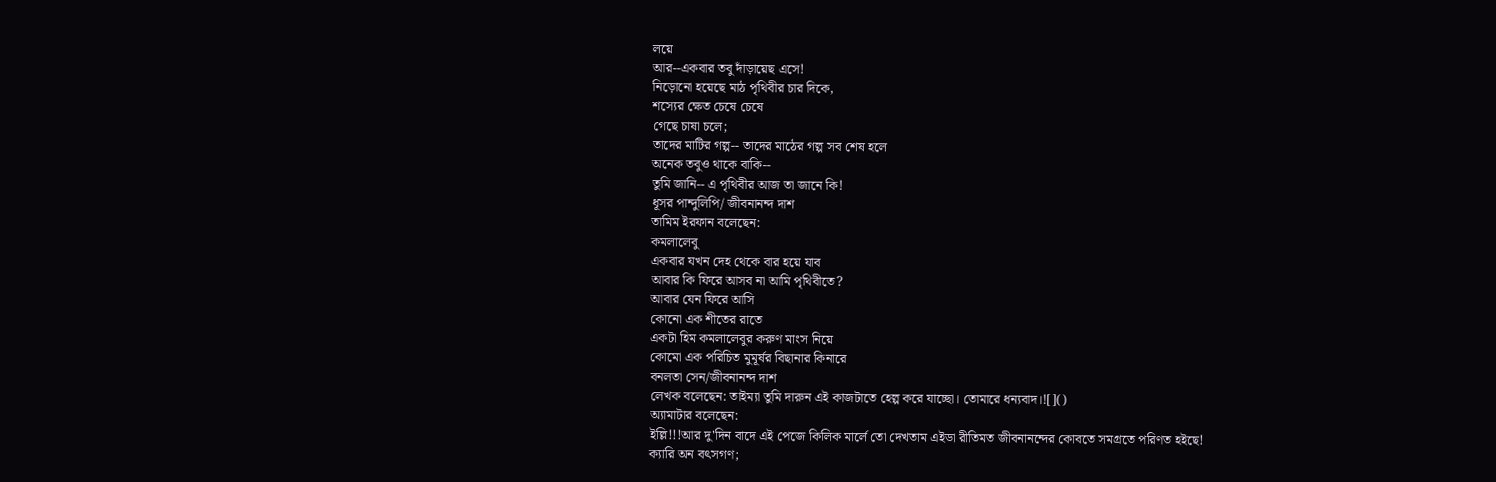লয়ে
আর--একবার তবু দাঁড়ায়েছ এসে!
নিড়োনো হয়েছে মাঠ পৃথিবীর চার দিকে,
শস্যের ক্ষেত চেষে চেষে
গেছে চাষা চলে;
তাদের মাটির গল্প-- তাদের মাঠের গল্প সব শেষ হলে
অনেক তবুও থাকে বাকি--
তুমি জানি-- এ পৃথিবীর আজ তা জানে কি!
ধূসর পান্দুলিপি/ জীবনানন্দ দাশ
তামিম ইরফান বলেছেন:
কমলালেবু
একবার যখন দেহ থেকে বার হয়ে যাব
আবার কি ফিরে আসব না আমি পৃথিবীতে?
আবার যেন ফিরে আসি
কোনো এক শীতের রাতে
একটা হিম কমলালেবুর করুণ মাংস নিয়ে
কোমো এক পরিচিত মুমূর্ষর বিছানার কিনারে
বনলতা সেন/জীবনানন্দ দাশ
লেখক বলেছেন: তাইম্যা তুমি দারুন এই কাজটাতে হেল্প করে যাচ্ছো। তোমারে ধন্যবাদ।![]()
অ্যামাটার বলেছেন:
ইল্লি!!!আর দু'দিন বাদে এই পেজে কিলিক মার্লে তো দেখতাম এইডা রীতিমত জীবনানন্দের কোবতে সমগ্রতে পরিণত হইছে!
ক্যারি অন বৎসগণ;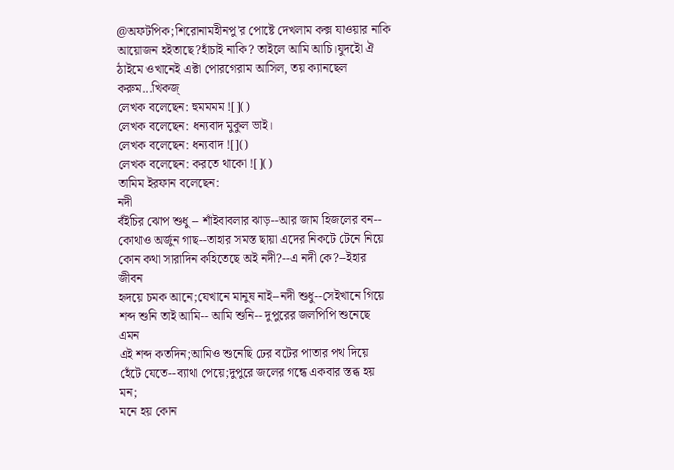@অফটপিক;শিরোনামহীনপু'র পোষ্টে দেখলাম কক্স যাওয়ার নাকি আয়োজন হইতাছে?হাঁচাই নাকি? তাইলে আমি আচি।যুদইো ঐ ঠাইমে ওখানেই এক্টা পোরগেরাম আসিল, তয় ক্যানছেল করুম...খিকজ্
লেখক বলেছেন: হুমমমম ![]()
লেখক বলেছেন: ধন্যবাদ মুকুল ভাই।
লেখক বলেছেন: ধন্যবাদ ![]()
লেখক বলেছেন: করতে থাকো ![]()
তামিম ইরফান বলেছেন:
নদী
বঁইচির ঝোপ শুধু -- শাঁইবাবলার ঝাড়--আর জাম হিজলের বন--
কোথাও অর্জুন গাছ--তাহার সমস্ত ছায়া এদের নিকটে টেনে নিয়ে
কোন কথা সারাদিন কহিতেছে অই নদী?--এ নদী কে?--ইহার জীবন
হৃদয়ে চমক আনে;যেখানে মানুষ নাই--নদী শুধু--সেইখানে গিয়ে
শব্দ শুনি তাই আমি-- আমি শুনি-- দুপুরের জলপিপি শুনেছে এমন
এই শব্দ কতদিন;আমিও শুনেছি ঢের বটের পাতার পথ দিয়ে
হেঁটে যেতে--ব্যাথা পেয়ে;দুপুরে জলের গন্ধে একবার স্তব্ধ হয় মন;
মনে হয় কোন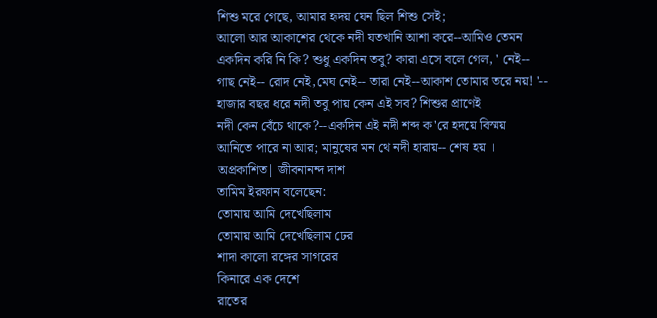শিশু মরে গেছে, আমার হৃদয় যেন ছিল শিশু সেই;
আলো আর আকাশের থেকে নদী যতখানি আশা করে--আমিও তেমন
একদিন করি নি কি? শুধু একদিন তবু? কারা এসে বলে গেল, ' নেই--
গাছ নেই-- রোদ নেই,মেঘ নেই-- তারা নেই--আকাশ তোমার তরে নয়! '--
হাজার বছর ধরে নদী তবু পায় কেন এই সব? শিশুর প্রাণেই
নদী কেন বেঁচে থাকে?--একদিন এই নদী শব্দ ক'রে হদয়ে বিস্ময়
আনিতে পারে না আর; মানুষের মন থে নদী হারায়-- শেষ হয় ।
অপ্রকাশিত| জীবনানন্দ দাশ
তামিম ইরফান বলেছেন:
তোমায় আমি দেখেছিলাম
তোমায় আমি দেখেছিলাম ঢের
শাদা কালো রঙ্গের সাগরের
কিনারে এক দেশে
রাতের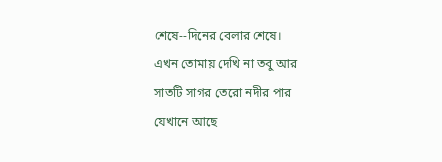শেষে--দিনের বেলার শেষে।
এখন তোমায় দেখি না তবু আর
সাতটি সাগর তেরো নদীর পার
যেখানে আছে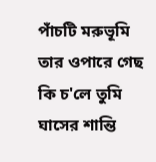পাঁচটি মরুভূমি
তার ওপারে গেছ কি চ'লে তুমি
ঘাসের শান্তি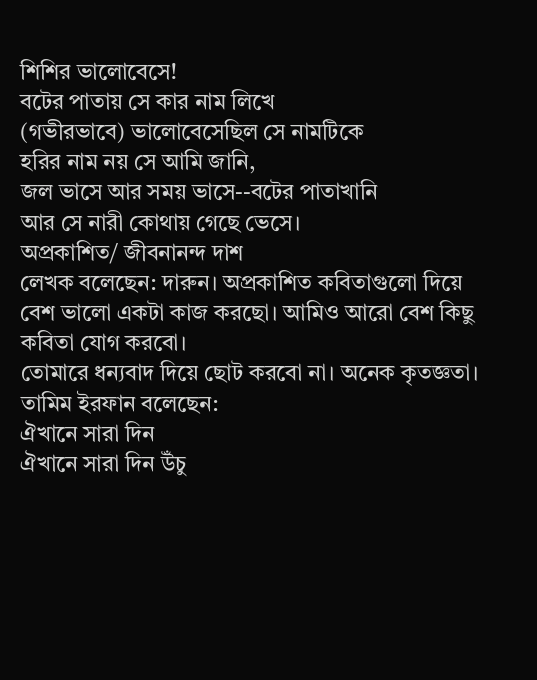শিশির ভালোবেসে!
বটের পাতায় সে কার নাম লিখে
(গভীরভাবে) ভালোবেসেছিল সে নামটিকে
হরির নাম নয় সে আমি জানি,
জল ভাসে আর সময় ভাসে--বটের পাতাখানি
আর সে নারী কোথায় গেছে ভেসে।
অপ্রকাশিত/ জীবনানন্দ দাশ
লেখক বলেছেন: দারুন। অপ্রকাশিত কবিতাগুলো দিয়ে বেশ ভালো একটা কাজ করছো। আমিও আরো বেশ কিছু কবিতা যোগ করবো।
তোমারে ধন্যবাদ দিয়ে ছোট করবো না। অনেক কৃতজ্ঞতা।
তামিম ইরফান বলেছেন:
ঐখানে সারা দিন
ঐখানে সারা দিন উঁচু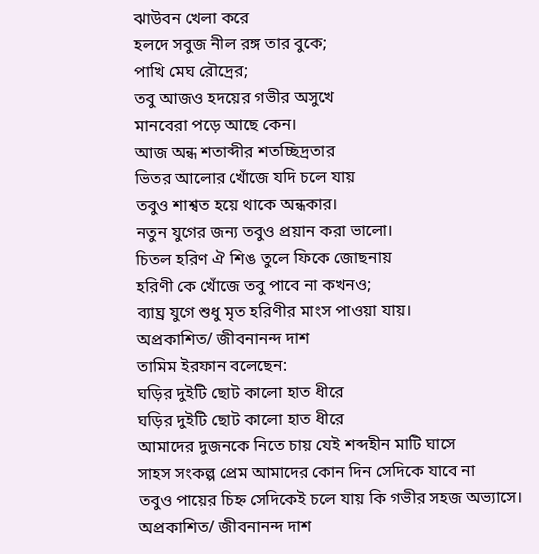ঝাউবন খেলা করে
হলদে সবুজ নীল রঙ্গ তার বুকে;
পাখি মেঘ রৌদ্রের;
তবু আজও হদয়ের গভীর অসুখে
মানবেরা পড়ে আছে কেন।
আজ অন্ধ শতাব্দীর শতচ্ছিদ্রতার
ভিতর আলোর খোঁজে যদি চলে যায়
তবুও শাশ্বত হয়ে থাকে অন্ধকার।
নতুন যুগের জন্য তবুও প্রয়ান করা ভালো।
চিতল হরিণ ঐ শিঙ তুলে ফিকে জোছনায়
হরিণী কে খোঁজে তবু পাবে না কখনও;
ব্যাঘ্র যুগে শুধু মৃত হরিণীর মাংস পাওয়া যায়।
অপ্রকাশিত/ জীবনানন্দ দাশ
তামিম ইরফান বলেছেন:
ঘড়ির দুইটি ছোট কালো হাত ধীরে
ঘড়ির দুইটি ছোট কালো হাত ধীরে
আমাদের দুজনকে নিতে চায় যেই শব্দহীন মাটি ঘাসে
সাহস সংকল্প প্রেম আমাদের কোন দিন সেদিকে যাবে না
তবুও পায়ের চিহ্ন সেদিকেই চলে যায় কি গভীর সহজ অভ্যাসে।
অপ্রকাশিত/ জীবনানন্দ দাশ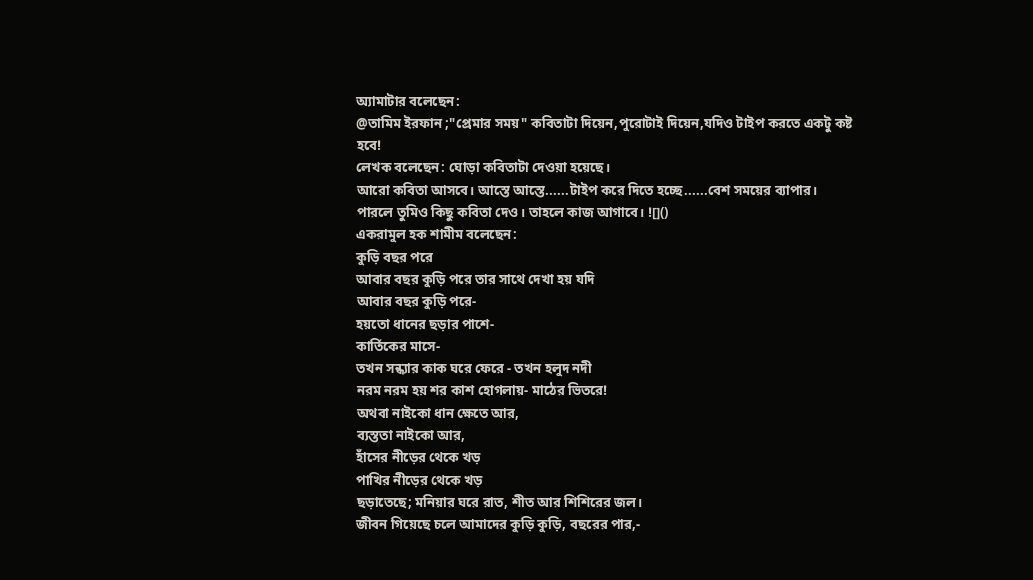অ্যামাটার বলেছেন:
@তামিম ইরফান ;"প্রেমার সময়" কবিতাটা দিয়েন,পুরোটাই দিয়েন,যদিও টাইপ করতে একটু কষ্ট হবে!
লেখক বলেছেন: ঘোড়া কবিতাটা দেওয়া হয়েছে।
আরো কবিতা আসবে। আস্তে আস্তে......টাইপ করে দিতে হচ্ছে......বেশ সময়ের ব্যাপার। পারলে তুমিও কিছু কবিতা দেও। তাহলে কাজ আগাবে। ![]()
একরামুল হক শামীম বলেছেন:
কুড়ি বছর পরে
আবার বছর কুড়ি পরে তার সাথে দেখা হয় যদি
আবার বছর কুড়ি পরে-
হয়তো ধানের ছড়ার পাশে-
কার্তিকের মাসে-
তখন সন্ধ্যার কাক ঘরে ফেরে - তখন হলুদ নদী
নরম নরম হয় শর কাশ হোগলায়- মাঠের ভিতরে!
অথবা নাইকো ধান ক্ষেতে আর,
ব্যস্ততা নাইকো আর,
হাঁসের নীড়ের থেকে খড়
পাখির নীড়ের থেকে খড়
ছড়াতেছে; মনিয়ার ঘরে রাত, শীত আর শিশিরের জল।
জীবন গিয়েছে চলে আমাদের কুড়ি কুড়ি, বছরের পার,-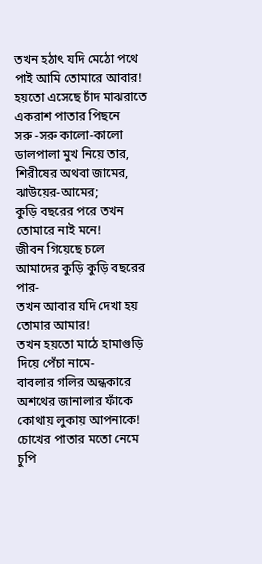তখন হঠাৎ যদি মেঠো পথে পাই আমি তোমারে আবার!
হয়তো এসেছে চাঁদ মাঝরাতে একরাশ পাতার পিছনে
সরু -সরু কালো-কালো ডালপালা মুখ নিয়ে তার,
শিরীষের অথবা জামের,
ঝাউয়ের-আমের;
কুড়ি বছরের পরে তখন তোমারে নাই মনে!
জীবন গিয়েছে চলে আমাদের কুড়ি কুড়ি বছরের পার-
তখন আবার যদি দেখা হয় তোমার আমার!
তখন হয়তো মাঠে হামাগুড়ি দিয়ে পেঁচা নামে-
বাবলার গলির অন্ধকারে
অশথের জানালার ফাঁকে
কোথায় লুকায় আপনাকে!
চোখের পাতার মতো নেমে চুপি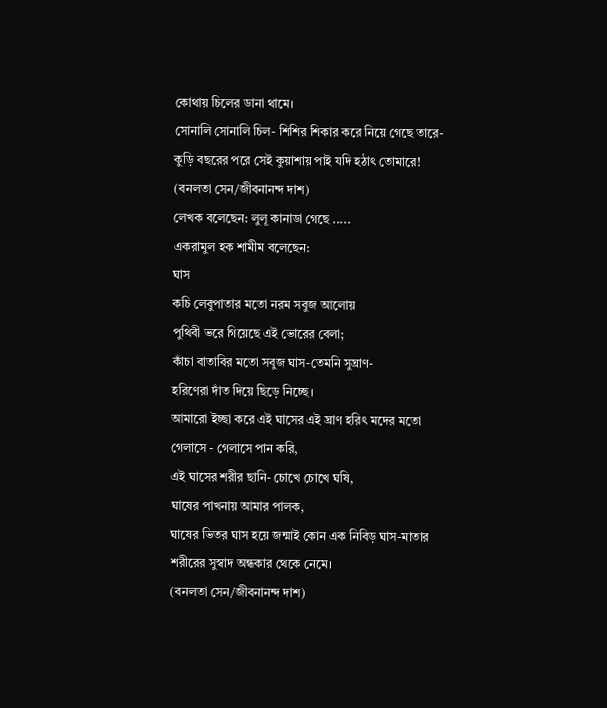কোথায় চিলের ডানা থামে।
সোনালি সোনালি চিল- শিশির শিকার করে নিয়ে গেছে তারে-
কুড়ি বছরের পরে সেই কুয়াশায় পাই যদি হঠাৎ তোমারে!
(বনলতা সেন/জীবনানন্দ দাশ)
লেখক বলেছেন: লুলূ কানাডা গেছে .....
একরামুল হক শামীম বলেছেন:
ঘাস
কচি লেবুপাতার মতো নরম সবুজ আলোয়
পুথিবী ভরে গিয়েছে এই ভোরের বেলা;
কাঁচা বাতাবির মতো সবুজ ঘাস-তেমনি সুঘ্রাণ-
হরিণেরা দাঁত দিয়ে ছিড়ে নিচ্ছে।
আমারো ইচ্ছা করে এই ঘাসের এই ঘ্রাণ হরিৎ মদের মতো
গেলাসে - গেলাসে পান করি,
এই ঘাসের শরীর ছানি- চোখে চোখে ঘষি,
ঘাষের পাখনায় আমার পালক,
ঘাষের ভিতর ঘাস হয়ে জন্মাই কোন এক নিবিড় ঘাস-মাতার
শরীরের সুস্বাদ অন্ধকার থেকে নেমে।
(বনলতা সেন/জীবনানন্দ দাশ)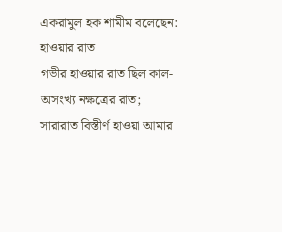একরামুল হক শামীম বলেছেন:
হাওয়ার রাত
গভীর হাওয়ার রাত ছিল কাল- অসংখ্য নক্ষত্রের রাত;
সারারাত বিস্তীর্ণ হাওয়া আমার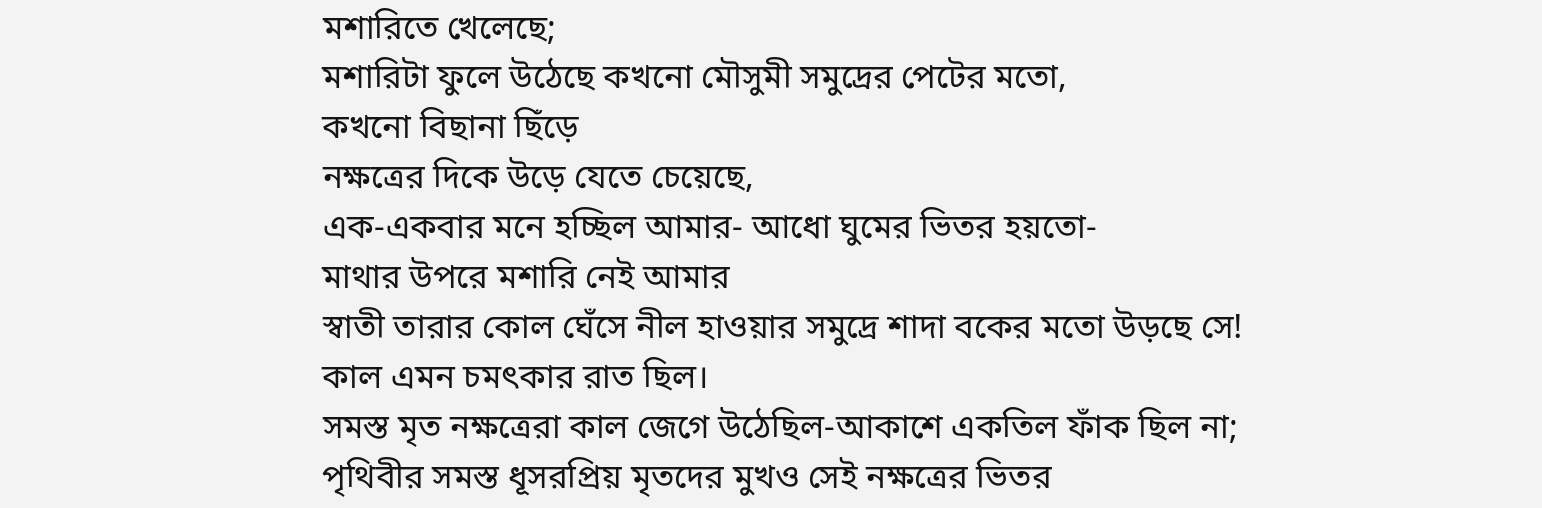মশারিতে খেলেছে;
মশারিটা ফুলে উঠেছে কখনো মৌসুমী সমুদ্রের পেটের মতো,
কখনো বিছানা ছিঁড়ে
নক্ষত্রের দিকে উড়ে যেতে চেয়েছে,
এক-একবার মনে হচ্ছিল আমার- আধো ঘুমের ভিতর হয়তো-
মাথার উপরে মশারি নেই আমার
স্বাতী তারার কোল ঘেঁসে নীল হাওয়ার সমুদ্রে শাদা বকের মতো উড়ছে সে!
কাল এমন চমৎকার রাত ছিল।
সমস্ত মৃত নক্ষত্রেরা কাল জেগে উঠেছিল-আকাশে একতিল ফাঁক ছিল না;
পৃথিবীর সমস্ত ধূসরপ্রিয় মৃতদের মুখও সেই নক্ষত্রের ভিতর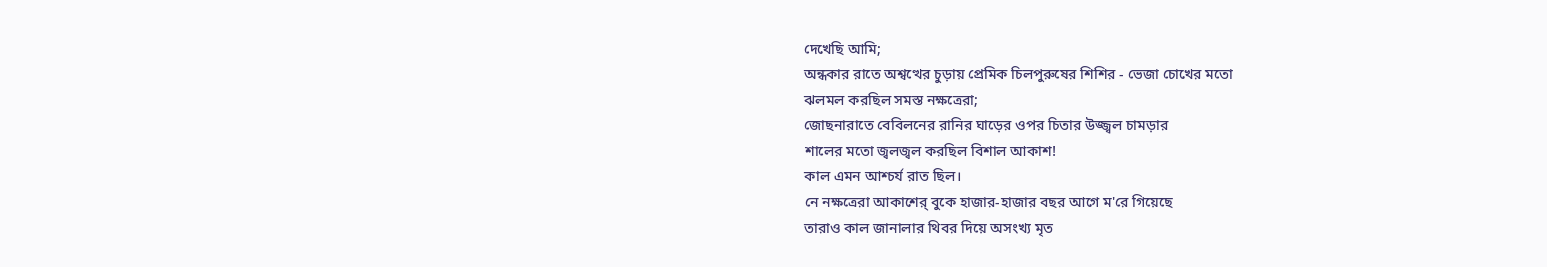দেখেছি আমি;
অন্ধকার রাতে অশ্বত্থের চুড়ায় প্রেমিক চিলপুরুষের শিশির - ভেজা চোখের মতো
ঝলমল করছিল সমস্ত নক্ষত্রেরা;
জোছনারাতে বেবিলনের রানির ঘাড়ের ওপর চিতার উজ্জ্বল চামড়ার
শালের মতো জ্বলজ্বল করছিল বিশাল আকাশ!
কাল এমন আশ্চর্য রাত ছিল।
নে নক্ষত্রেরা আকাশের্ বুকে হাজার-হাজার বছর আগে ম'রে গিয়েছে
তারাও কাল জানালার থিবর দিয়ে অসংখ্য মৃত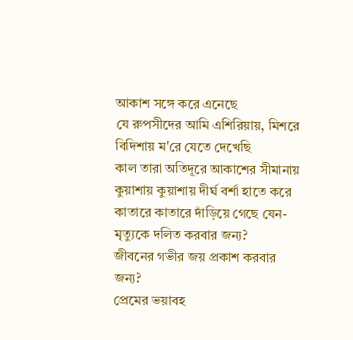আকাশ সঙ্গে করে এনেছে
যে রুপসীদের আমি এশিরিয়ায়, মিশরে বিদিশায় ম'রে যেতে দেখেছি
কাল তারা অতিদূরে আকাশের সীমানায় কুয়াশায় কুয়াশায় দীর্ঘ বর্শা হাতে করে
কাতারে কাতারে দাঁড়িয়ে গেছে যেন-
মৃত্যুকে দলিত করবার জন্য?
জীবনের গভীর জয় প্রকাশ করবার জন্য?
প্রেমের ভয়াবহ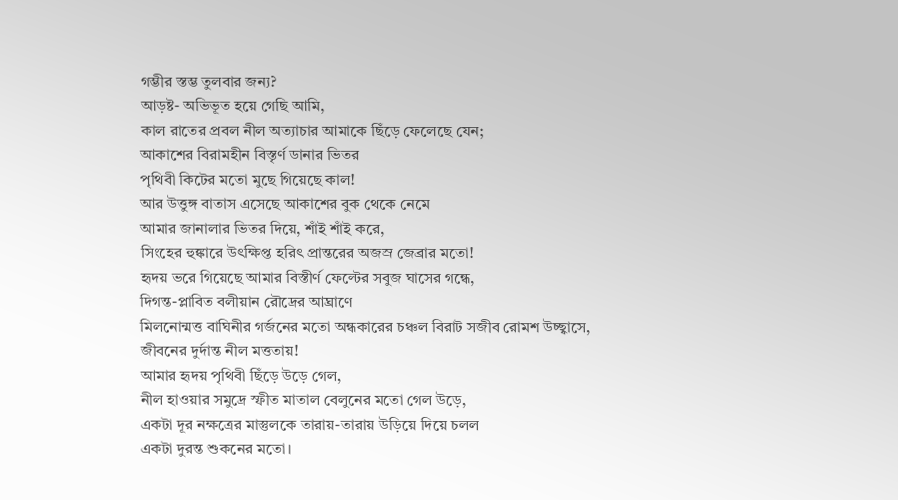গম্ভীর স্তম্ভ তুলবার জন্য?
আড়ষ্ট- অভিভূত হয়ে গেছি আমি,
কাল রাতের প্রবল নীল অত্যাচার আমাকে ছিঁড়ে ফেলেছে যেন;
আকাশের বিরামহীন বিস্তৃর্ণ ডানার ভিতর
পৃথিবী কিটের মতো মুছে গিয়েছে কাল!
আর উত্তুঙ্গ বাতাস এসেছে আকাশের বুক থেকে নেমে
আমার জানালার ভিতর দিয়ে, শাঁই শাঁই করে,
সিংহের হুঙ্কারে উৎক্ষিপ্ত হরিৎ প্রান্তরের অজস্র জেব্রার মতো!
হৃদয় ভরে গিয়েছে আমার বিস্তীর্ণ ফেল্টের সবুজ ঘাসের গন্ধে,
দিগন্ত-প্লাবিত বলীয়ান রৌদ্রের আঘ্রাণে
মিলনোন্মত্ত বাঘিনীর গর্জনের মতো অন্ধকারের চঞ্চল বিরাট সজীব রোমশ উচ্ছ্বাসে,
জীবনের দুর্দান্ত নীল মত্ততায়!
আমার হৃদয় পৃথিবী ছিঁড়ে উড়ে গেল,
নীল হাওয়ার সমুদ্রে স্ফীত মাতাল বেলুনের মতো গেল উড়ে,
একটা দূর নক্ষত্রের মাস্তুলকে তারায়-তারায় উড়িয়ে দিয়ে চলল
একটা দুরন্ত শুকনের মতো।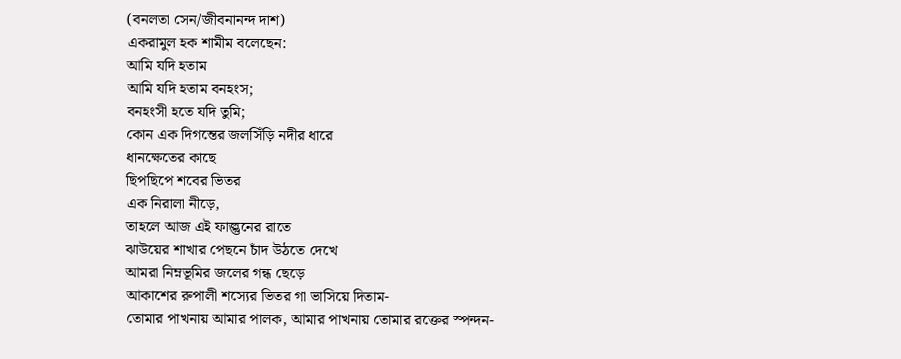(বনলতা সেন/জীবনানন্দ দাশ)
একরামুল হক শামীম বলেছেন:
আমি যদি হতাম
আমি যদি হতাম বনহংস;
বনহংসী হতে যদি তুমি;
কোন এক দিগন্তের জলসিঁড়ি নদীর ধারে
ধানক্ষেতের কাছে
ছিপছিপে শবের ভিতর
এক নিরালা নীড়ে,
তাহলে আজ এই ফাল্গুনের রাতে
ঝাউয়ের শাখার পেছনে চাঁদ উঠতে দেখে
আমরা নিম্নভূমির জলের গন্ধ ছেড়ে
আকাশের রুপালী শস্যের ভিতর গা ভাসিয়ে দিতাম-
তোমার পাখনায় আমার পালক, আমার পাখনায় তোমার রক্তের স্পন্দন-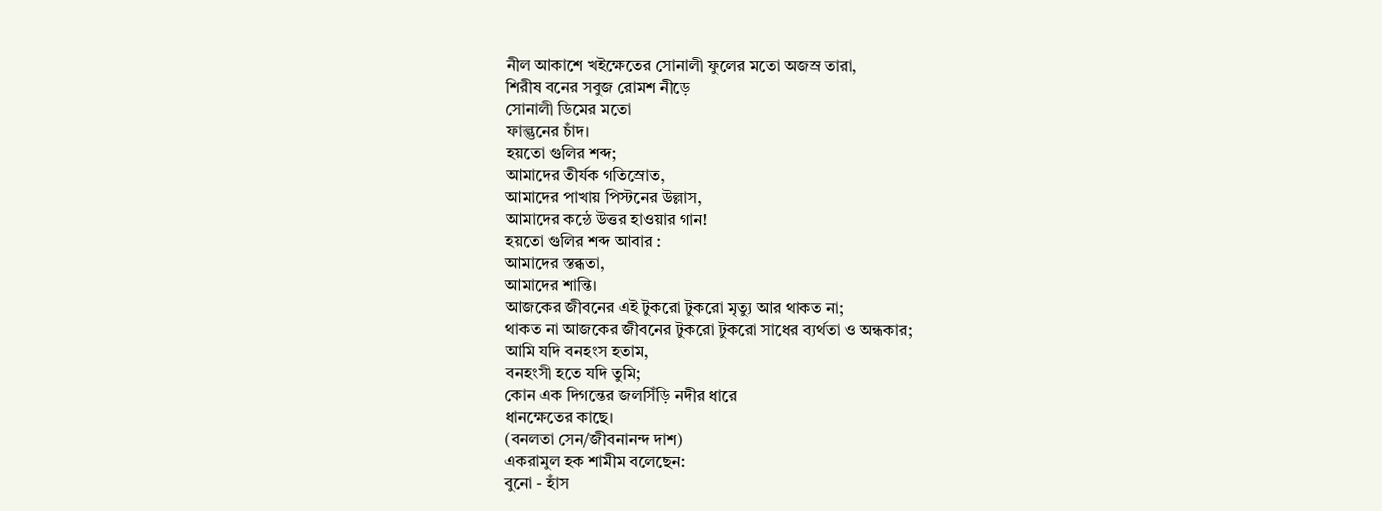নীল আকাশে খইক্ষেতের সোনালী ফুলের মতো অজস্র তারা,
শিরীষ বনের সবুজ রোমশ নীড়ে
সোনালী ডিমের মতো
ফাল্গুনের চাঁদ।
হয়তো গুলির শব্দ;
আমাদের তীর্যক গতিস্রোত,
আমাদের পাখায় পিস্টনের উল্লাস,
আমাদের কন্ঠে উত্তর হাওয়ার গান!
হয়তো গুলির শব্দ আবার :
আমাদের স্তব্ধতা,
আমাদের শান্তি।
আজকের জীবনের এই টুকরো টুকরো মৃত্যু আর থাকত না;
থাকত না আজকের জীবনের টুকরো টুকরো সাধের ব্যর্থতা ও অন্ধকার;
আমি যদি বনহংস হতাম,
বনহংসী হতে যদি তুমি;
কোন এক দিগন্তের জলসিঁড়ি নদীর ধারে
ধানক্ষেতের কাছে।
(বনলতা সেন/জীবনানন্দ দাশ)
একরামুল হক শামীম বলেছেন:
বুনো - হাঁস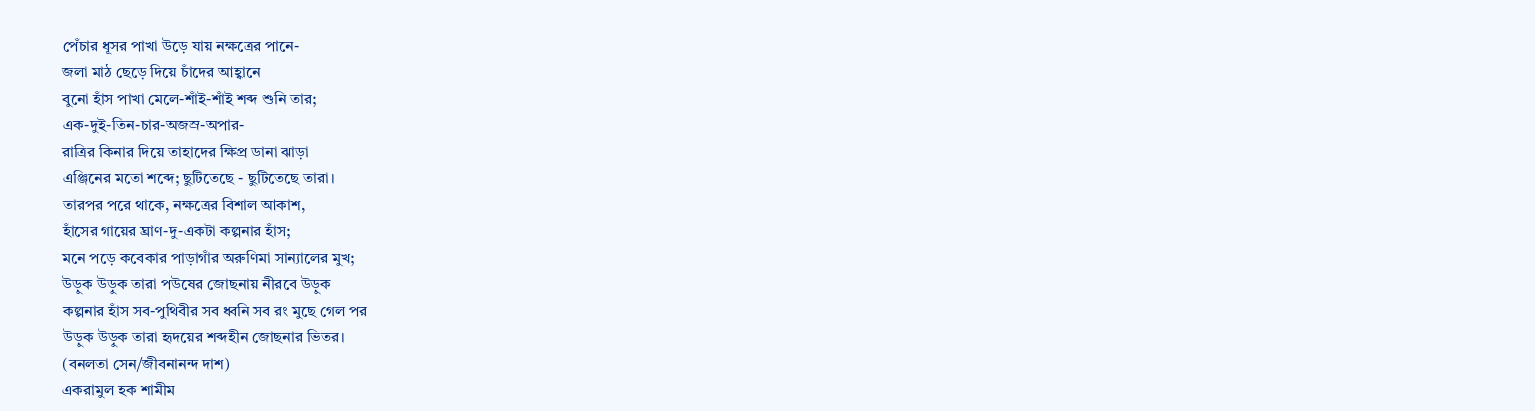পেঁচার ধূসর পাখা উড়ে যায় নক্ষত্রের পানে-
জলা মাঠ ছেড়ে দিয়ে চাঁদের আহ্বানে
বুনো হাঁস পাখা মেলে-শাঁই-শাঁই শব্দ শুনি তার;
এক-দুই-তিন-চার-অজস্র-অপার-
রাত্রির কিনার দিয়ে তাহাদের ক্ষিপ্র ডানা ঝাড়া
এঞ্জিনের মতো শব্দে; ছুটিতেছে - ছুটিতেছে তারা।
তারপর পরে থাকে, নক্ষত্রের বিশাল আকাশ,
হাঁসের গায়ের ঘ্রাণ-দু-একটা কল্পনার হাঁস;
মনে পড়ে কবেকার পাড়াগাঁর অরুণিমা সান্যালের মুখ;
উড়ুক উড়ুক তারা পউষের জোছনায় নীরবে উড়ুক
কল্পনার হাঁস সব-পুথিবীর সব ধ্বনি সব রং মুছে গেল পর
উড়ুক উড়ুক তারা হৃদয়ের শব্দহীন জোছনার ভিতর।
(বনলতা সেন/জীবনানন্দ দাশ)
একরামুল হক শামীম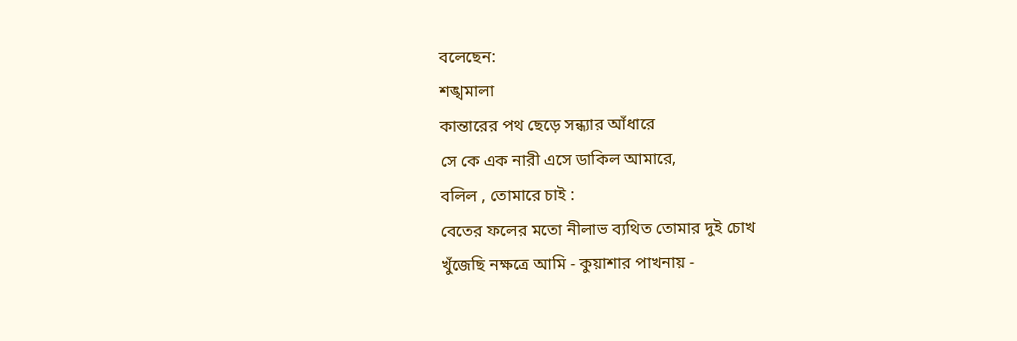বলেছেন:
শঙ্খমালা
কান্তারের পথ ছেড়ে সন্ধ্যার আঁধারে
সে কে এক নারী এসে ডাকিল আমারে,
বলিল , তোমারে চাই :
বেতের ফলের মতো নীলাভ ব্যথিত তোমার দুই চোখ
খুঁজেছি নক্ষত্রে আমি - কুয়াশার পাখনায় -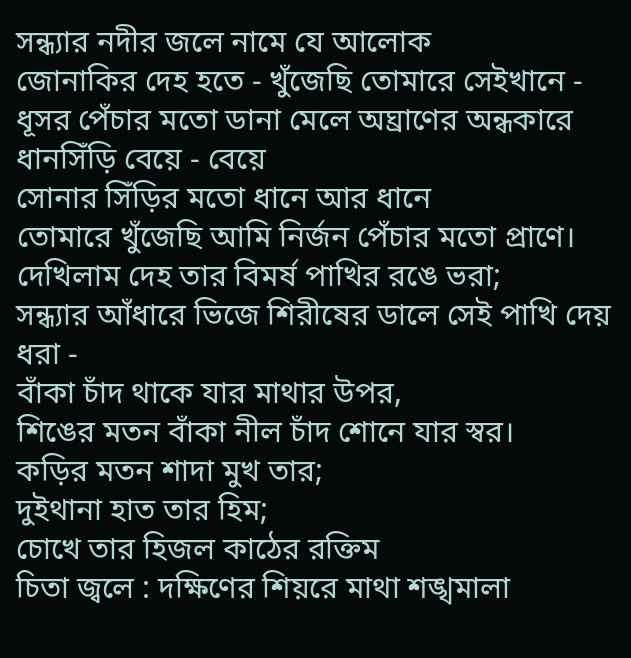সন্ধ্যার নদীর জলে নামে যে আলোক
জোনাকির দেহ হতে - খুঁজেছি তোমারে সেইখানে -
ধূসর পেঁচার মতো ডানা মেলে অঘ্রাণের অন্ধকারে
ধানসিঁড়ি বেয়ে - বেয়ে
সোনার সিঁড়ির মতো ধানে আর ধানে
তোমারে খুঁজেছি আমি নির্জন পেঁচার মতো প্রাণে।
দেখিলাম দেহ তার বিমর্ষ পাখির রঙে ভরা;
সন্ধ্যার আঁধারে ভিজে শিরীষের ডালে সেই পাখি দেয় ধরা -
বাঁকা চাঁদ থাকে যার মাথার উপর,
শিঙের মতন বাঁকা নীল চাঁদ শোনে যার স্বর।
কড়ির মতন শাদা মুখ তার;
দুইথানা হাত তার হিম;
চোখে তার হিজল কাঠের রক্তিম
চিতা জ্বলে : দক্ষিণের শিয়রে মাথা শঙ্খমালা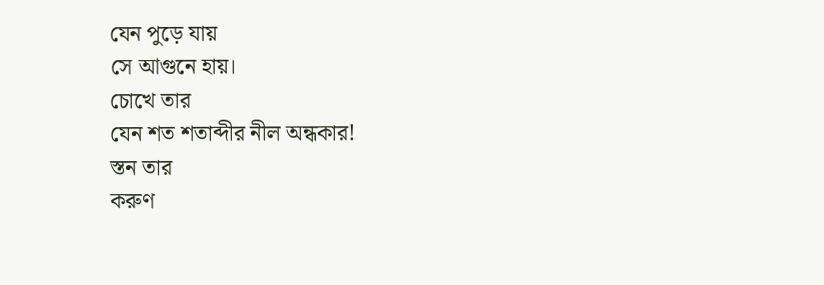যেন পুড়ে যায়
সে আগুনে হায়।
চোখে তার
যেন শত শতাব্দীর নীল অন্ধকার!
স্তন তার
করুণ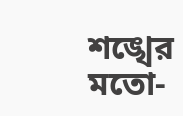শঙ্খের মতো-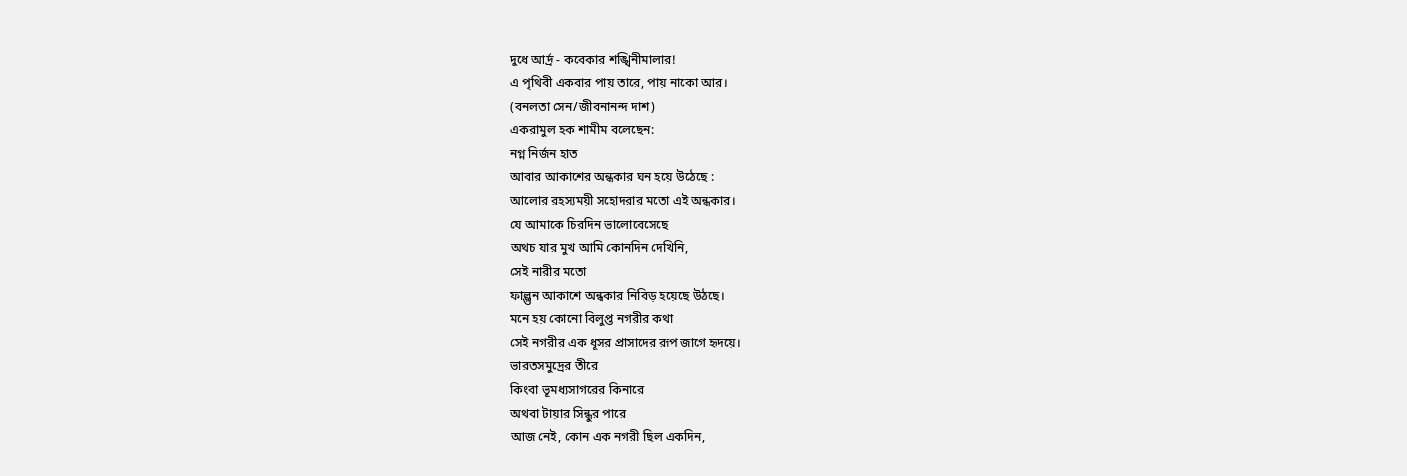দুধে আর্দ্র - কবেকার শঙ্খিনীমালার!
এ পৃথিবী একবার পায় তারে, পায় নাকো আর।
(বনলতা সেন/জীবনানন্দ দাশ)
একরামুল হক শামীম বলেছেন:
নগ্ন নির্জন হাত
আবার আকাশের অন্ধকার ঘন হয়ে উঠেছে :
আলোর রহস্যময়ী সহোদরার মতো এই অন্ধকার।
যে আমাকে চিরদিন ভালোবেসেছে
অথচ যার মুখ আমি কোনদিন দেখিনি,
সেই নারীর মতো
ফাল্গুন আকাশে অন্ধকার নিবিড় হয়েছে উঠছে।
মনে হয় কোনো বিলুপ্ত নগরীর কথা
সেই নগরীর এক ধূসর প্রাসাদের রূপ জাগে হৃদয়ে।
ভারতসমুদ্রের তীরে
কিংবা ভূমধ্যসাগরের কিনারে
অথবা টায়ার সিন্ধুর পারে
আজ নেই, কোন এক নগরী ছিল একদিন,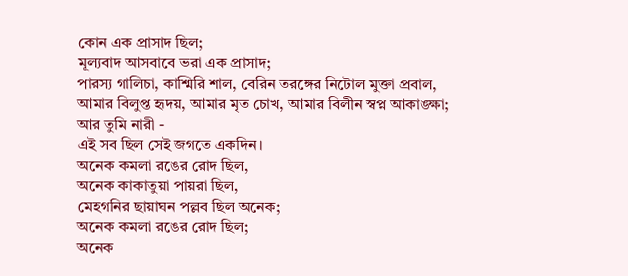কোন এক প্রাসাদ ছিল;
মূল্যবাদ আসবাবে ভরা এক প্রাসাদ;
পারস্য গালিচা, কাশ্মিরি শাল, বেরিন তরঙ্গের নিটোল মুক্তা প্রবাল,
আমার বিলুপ্ত হৃদয়, আমার মৃত চোখ, আমার বিলীন স্বপ্ন আকাঙ্ক্ষা;
আর তুমি নারী -
এই সব ছিল সেই জগতে একদিন।
অনেক কমলা রঙের রোদ ছিল,
অনেক কাকাতুয়া পায়রা ছিল,
মেহগনির ছায়াঘন পল্লব ছিল অনেক;
অনেক কমলা রঙের রোদ ছিল;
অনেক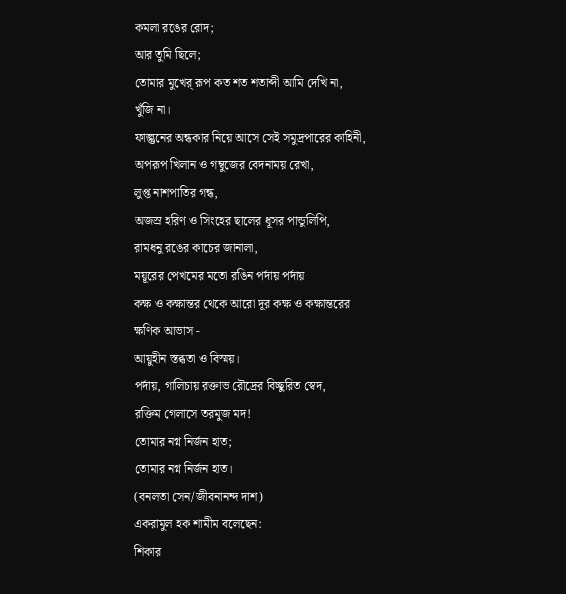কমলা রঙের রোদ;
আর তুমি ছিলে;
তোমার মুখের্ রূপ কত শত শতাব্দী আমি দেখি না,
খুঁজি না।
ফাল্গুনের অন্ধকার নিয়ে আসে সেই সমুদ্রপারের কাহিনী,
অপরূপ খিলান ও গম্বুজের বেদনাময় রেখা,
লুপ্ত নাশপাতির গন্ধ,
অজস্র হরিণ ও সিংহের ছালের ধূসর পান্ডুলিপি,
রামধনু রঙের কাচের জানালা,
ময়ূরের পেখমের মতো রঙিন পর্দায় পর্দায়
কক্ষ ও কক্ষান্তর থেকে আরো দূর কক্ষ ও কক্ষান্তরের
ক্ষণিক আভাস -
আয়ুহীন স্তব্ধতা ও বিস্ময়।
পর্দায়, গালিচায় রক্তাভ রৌদ্রের বিচ্ছুরিত স্বেদ,
রক্তিম গেলাসে তরমুজ মদ!
তোমার নগ্ন নির্জন হাত;
তোমার নগ্ন নির্জন হাত।
(বনলতা সেন/জীবনানন্দ দাশ)
একরামুল হক শামীম বলেছেন:
শিকার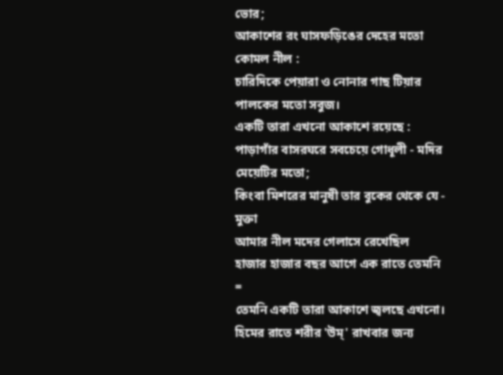ভোর;
আকাশের রং ঘাসফড়িঙের দেহের মতো কোমল নীল :
চারিদিকে পেয়ারা ও নোনার গাছ টিয়ার পালকের মতো সবুজ।
একটি তারা এখনো আকাশে রয়েছে :
পাড়াগাঁর বাসরঘরে সবচেয়ে গোধূলী - মদির মেয়েটির মতো;
কিংবা মিশরের মানুষী তার বুকের থেকে যে - মুক্তা
আমার নীল মদের গেলাসে রেখেছিল
হাজার হাজার বছর আগে এক রাতে তেমনি =
তেমনি একটি তারা আকাশে জ্বলছে এখনো।
হিমের রাতে শরীর 'উম্' রাখবার জন্য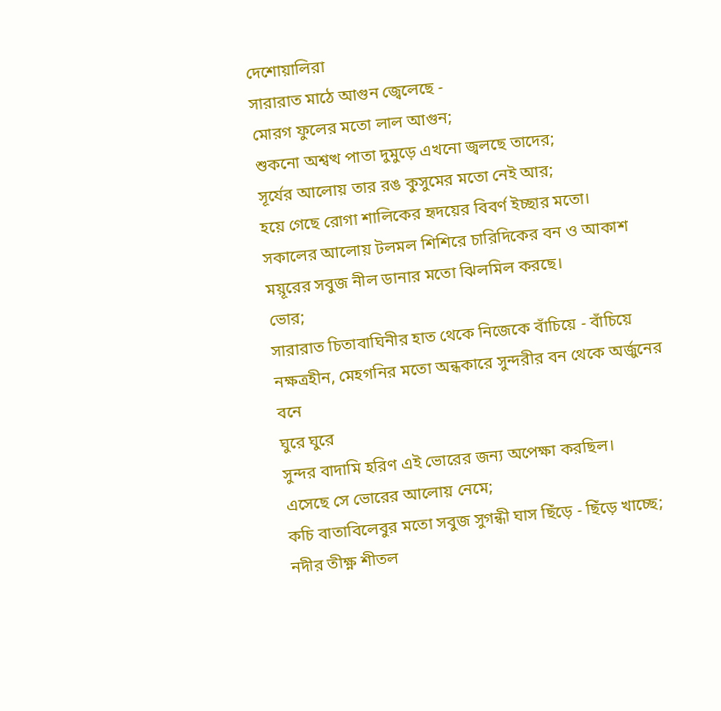দেশোয়ালিরা
সারারাত মাঠে আগুন জ্বেলেছে -
মোরগ ফুলের মতো লাল আগুন;
শুকনো অশ্বত্থ পাতা দুমুড়ে এখনো জ্বলছে তাদের;
সূর্যের আলোয় তার রঙ কুসুমের মতো নেই আর;
হয়ে গেছে রোগা শালিকের হৃদয়ের বিবর্ণ ইচ্ছার মতো।
সকালের আলোয় টলমল শিশিরে চারিদিকের বন ও আকাশ
ময়ূরের সবুজ নীল ডানার মতো ঝিলমিল করছে।
ভোর;
সারারাত চিতাবাঘিনীর হাত থেকে নিজেকে বাঁচিয়ে - বাঁচিয়ে
নক্ষত্রহীন, মেহগনির মতো অন্ধকারে সুন্দরীর বন থেকে অর্জুনের বনে
ঘুরে ঘুরে
সুন্দর বাদামি হরিণ এই ভোরের জন্য অপেক্ষা করছিল।
এসেছে সে ভোরের আলোয় নেমে;
কচি বাতাবিলেবুর মতো সবুজ সুগন্ধী ঘাস ছিঁড়ে - ছিঁড়ে খাচ্ছে;
নদীর তীক্ষ্ণ শীতল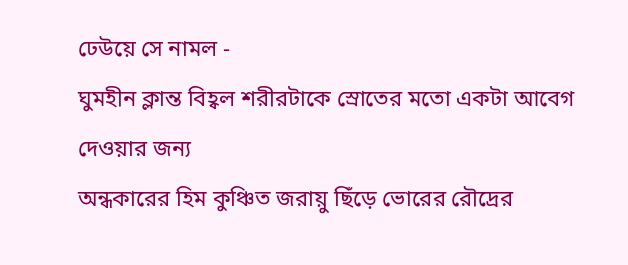ঢেউয়ে সে নামল -
ঘুমহীন ক্লান্ত বিহ্বল শরীরটাকে স্রোতের মতো একটা আবেগ দেওয়ার জন্য
অন্ধকারের হিম কুঞ্চিত জরায়ু ছিঁড়ে ভোরের রৌদ্রের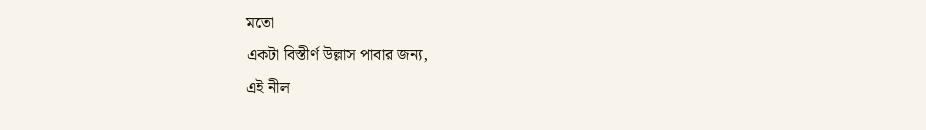মতো
একটা বিস্তীর্ণ উল্লাস পাবার জন্য,
এই নীল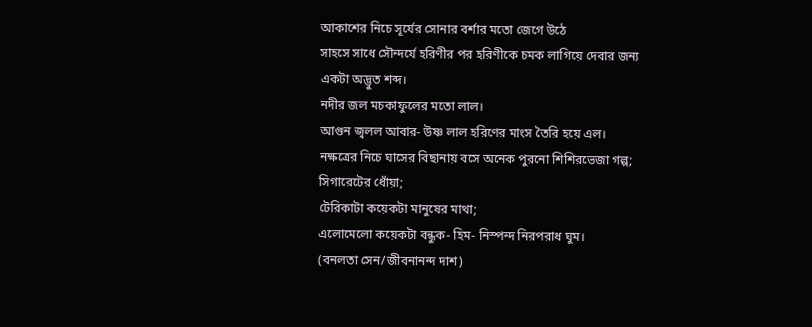আকাশের নিচে সূর্যের সোনার বর্শার মতো জেগে উঠে
সাহসে সাধে সৌন্দর্যে হরিণীর পর হরিণীকে চমক লাগিয়ে দেবার জন্য
একটা অদ্ভুত শব্দ।
নদীর জল মচকাফুলের মতো লাল।
আগুন জ্বলল আবার- উষ্ণ লাল হরিণের মাংস তৈরি হয়ে এল।
নক্ষত্রের নিচে ঘাসের বিছানায় বসে অনেক পুরনো শিশিরভেজা গল্প;
সিগারেটের ধোঁয়া;
টেরিকাটা কয়েকটা মানুষের মাথা;
এলোমেলো কয়েকটা বন্ধুক- হিম- নিস্পন্দ নিরপরাধ ঘুম।
(বনলতা সেন/জীবনানন্দ দাশ)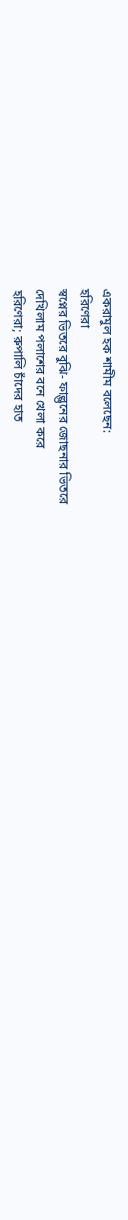একরামুল হক শামীম বলেছেন:
হরিণেরা
স্বপ্নের ভিতরে বুঝি- ফাল্গুনের জোছনার ভিতরে
দেখিলাম পলাশের বনে খেলা করে
হরিণেরা; রুপালি চাঁদের হাত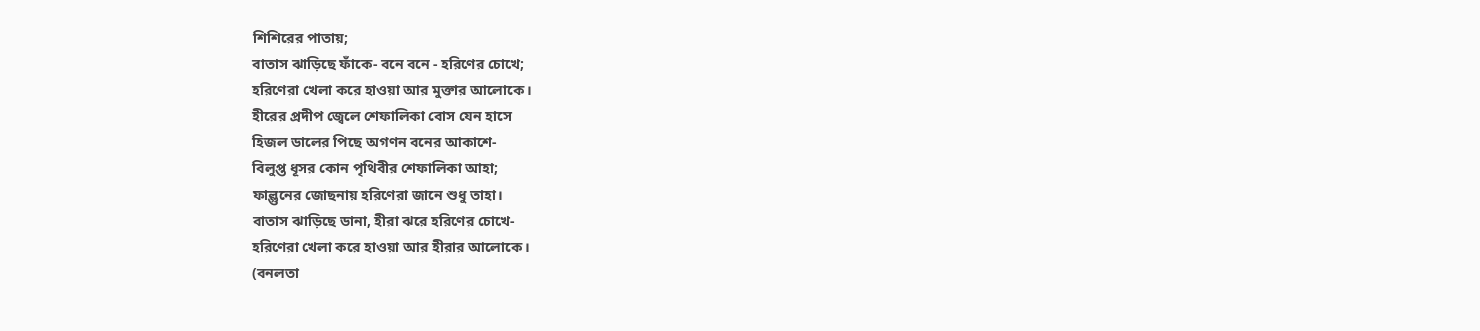শিশিরের পাতায়;
বাতাস ঝাড়িছে ফাঁকে- বনে বনে - হরিণের চোখে;
হরিণেরা খেলা করে হাওয়া আর মুক্তার আলোকে।
হীরের প্রদীপ জ্বেলে শেফালিকা বোস যেন হাসে
হিজল ডালের পিছে অগণন বনের আকাশে-
বিলুপ্ত ধূসর কোন পৃথিবীর শেফালিকা আহা;
ফাল্গুনের জোছনায় হরিণেরা জানে শুধু তাহা।
বাতাস ঝাড়িছে ডানা, হীরা ঝরে হরিণের চোখে-
হরিণেরা খেলা করে হাওয়া আর হীরার আলোকে।
(বনলতা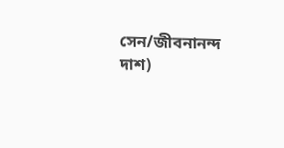সেন/জীবনানন্দ দাশ)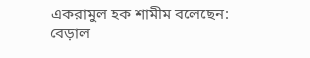একরামুল হক শামীম বলেছেন:
বেড়াল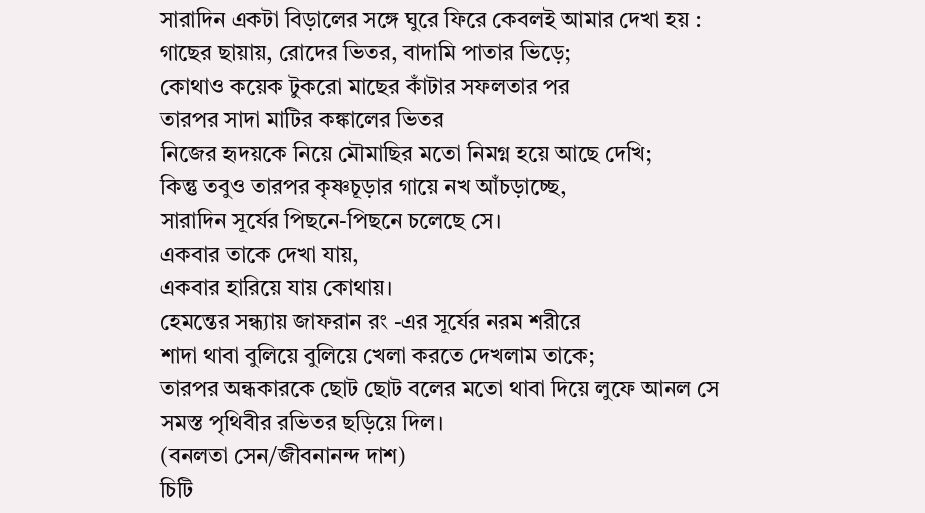সারাদিন একটা বিড়ালের সঙ্গে ঘুরে ফিরে কেবলই আমার দেখা হয় :
গাছের ছায়ায়, রোদের ভিতর, বাদামি পাতার ভিড়ে;
কোথাও কয়েক টুকরো মাছের কাঁটার সফলতার পর
তারপর সাদা মাটির কঙ্কালের ভিতর
নিজের হৃদয়কে নিয়ে মৌমাছির মতো নিমগ্ন হয়ে আছে দেখি;
কিন্তু তবুও তারপর কৃষ্ণচূড়ার গায়ে নখ আঁচড়াচ্ছে,
সারাদিন সূর্যের পিছনে-পিছনে চলেছে সে।
একবার তাকে দেখা যায়,
একবার হারিয়ে যায় কোথায়।
হেমন্তের সন্ধ্যায় জাফরান রং -এর সূর্যের নরম শরীরে
শাদা থাবা বুলিয়ে বুলিয়ে খেলা করতে দেখলাম তাকে;
তারপর অন্ধকারকে ছোট ছোট বলের মতো থাবা দিয়ে লুফে আনল সে
সমস্ত পৃথিবীর রভিতর ছড়িয়ে দিল।
(বনলতা সেন/জীবনানন্দ দাশ)
চিটি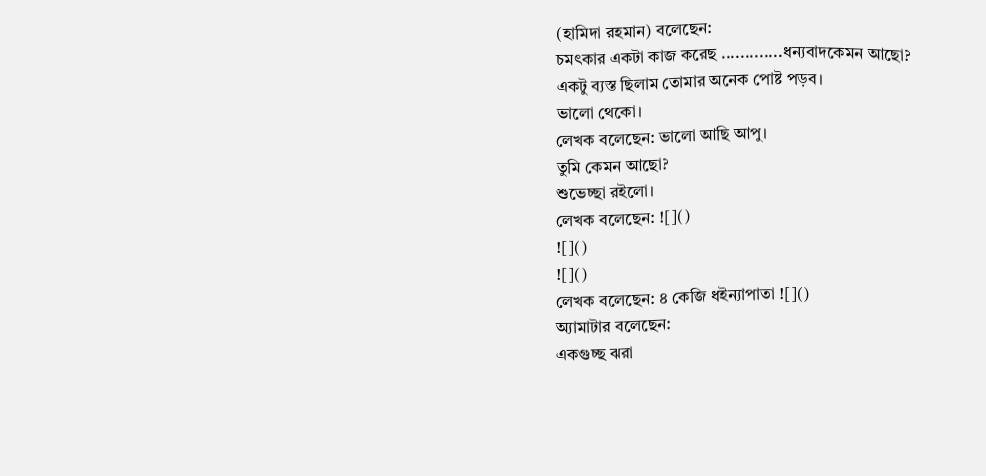(হামিদা রহমান) বলেছেন:
চমৎকার একটা কাজ করেছ .............ধন্যবাদকেমন আছো?
একটু ব্যস্ত ছিলাম তোমার অনেক পোষ্ট পড়ব।
ভালো থেকো।
লেখক বলেছেন: ভালো আছি আপু।
তুমি কেমন আছো?
শুভেচ্ছা রইলো।
লেখক বলেছেন: ![]()
![]()
![]()
লেখক বলেছেন: ৪ কেজি ধইন্যাপাতা ![]()
অ্যামাটার বলেছেন:
একগুচ্ছ ঝরা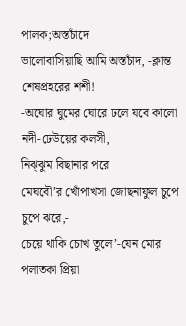পালক;অস্তচাঁদে
ভালোবাসিয়াছি আমি অস্তচাঁদ, -ক্লান্ত শেষপ্রহরের শশী!
-অঘোর ঘুমের ঘোরে ঢলে যবে কালো নদী-ঢেউয়ের কলসী,
নিঝ্ঝুম বিছানার পরে
মেঘবৌ’র খোঁপাখসা জোছনাফুল চুপে চুপে ঝরে,-
চেয়ে থাকি চোখ তুলে’-যেন মোর পলাতকা প্রিয়া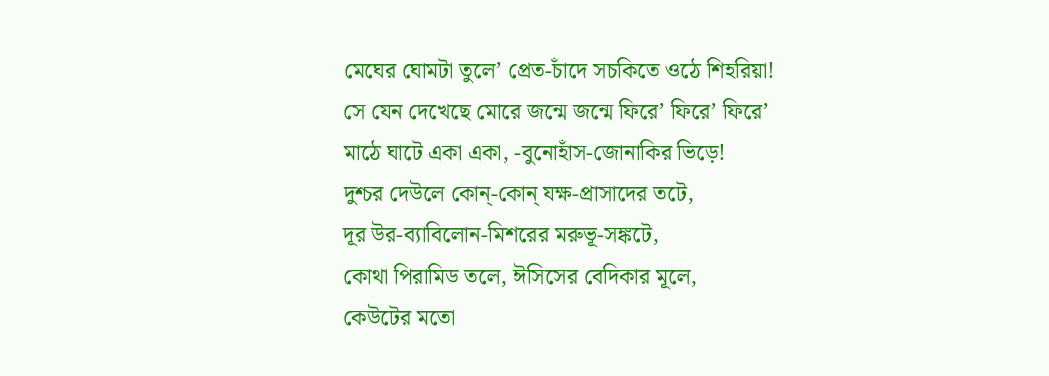মেঘের ঘোমটা তুলে’ প্রেত-চাঁদে সচকিতে ওঠে শিহরিয়া!
সে যেন দেখেছে মোরে জন্মে জন্মে ফিরে’ ফিরে’ ফিরে’
মাঠে ঘাটে একা একা, -বুনোহাঁস-জোনাকির ভিড়ে!
দুশ্চর দেউলে কোন্-কোন্ যক্ষ-প্রাসাদের তটে,
দূর উর-ব্যাবিলোন-মিশরের মরুভূ-সঙ্কটে,
কোথা পিরামিড তলে, ঈসিসের বেদিকার মূলে,
কেউটের মতো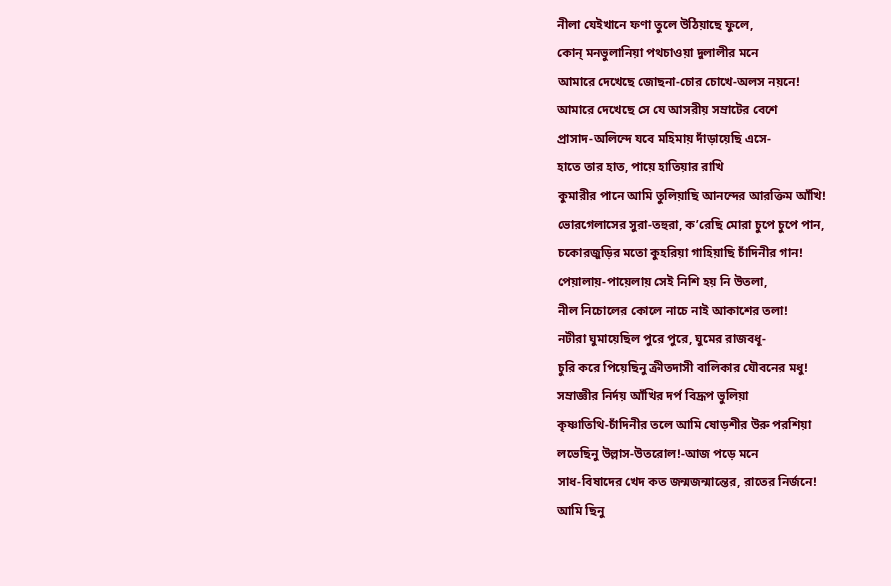নীলা যেইখানে ফণা তুলে উঠিয়াছে ফুলে,
কোন্ মনভুলানিয়া পথচাওয়া দুলালীর মনে
আমারে দেখেছে জোছনা-চোর চোখে-অলস নয়নে!
আমারে দেখেছে সে যে আসরীয় সম্রাটের বেশে
প্রাসাদ-অলিন্দে যবে মহিমায় দাঁড়ায়েছি এসে-
হাতে তার হাত, পায়ে হাতিয়ার রাখি
কুমারীর পানে আমি তুলিয়াছি আনন্দের আরক্তিম আঁখি!
ভোরগেলাসের সুরা-তহুরা, ক’রেছি মোরা চুপে চুপে পান,
চকোরজুড়ির মতো কুহরিয়া গাহিয়াছি চাঁদিনীর গান!
পেয়ালায়-পায়েলায় সেই নিশি হয় নি উতলা,
নীল নিচোলের কোলে নাচে নাই আকাশের তলা!
নটীরা ঘুমায়েছিল পুরে পুরে, ঘুমের রাজবধূ-
চুরি করে পিয়েছিনু ক্রীতদাসী বালিকার যৌবনের মধু!
সম্রাজ্ঞীর নির্দয় আঁখির দর্প বিদ্রূপ ভুলিয়া
কৃষ্ণাতিথি-চাঁদিনীর তলে আমি ষোড়শীর উরু পরশিয়া
লভেছিনু উল্লাস-উতরোল!-আজ পড়ে মনে
সাধ-বিষাদের খেদ কত জন্মজন্মান্তের, রাতের নির্জনে!
আমি ছিনু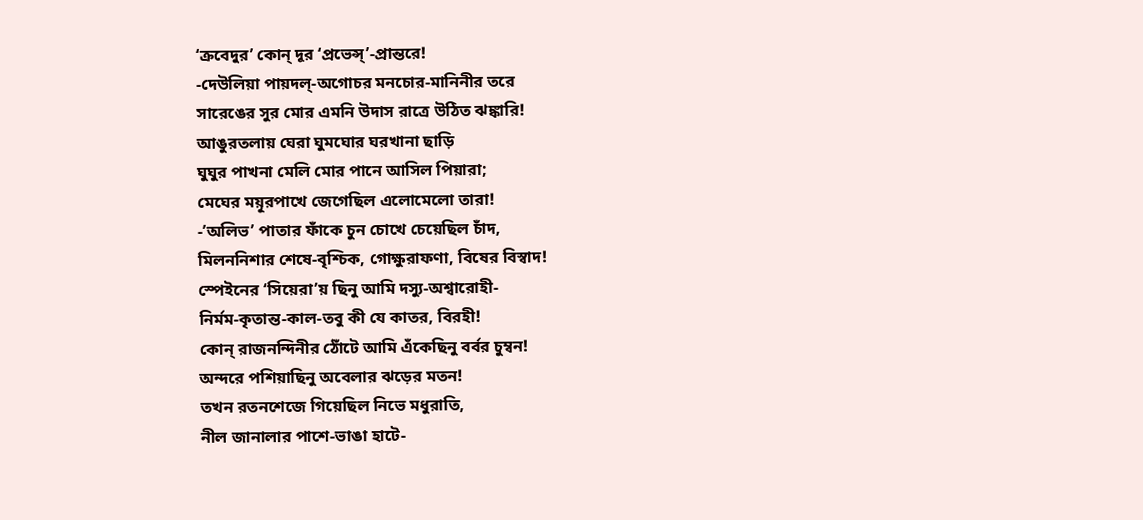‘ক্রবেদুর’ কোন্ দূর ‘প্রভেন্স্’-প্রান্তরে!
-দেউলিয়া পায়দল্-অগোচর মনচোর-মানিনীর তরে
সারেঙের সুর মোর এমনি উদাস রাত্রে উঠিত ঝঙ্কারি!
আঙুরতলায় ঘেরা ঘুমঘোর ঘরখানা ছাড়ি
ঘুঘুর পাখনা মেলি মোর পানে আসিল পিয়ারা;
মেঘের ময়ূরপাখে জেগেছিল এলোমেলো তারা!
-’অলিভ’ পাতার ফাঁকে চুন চোখে চেয়েছিল চাঁদ,
মিলননিশার শেষে-বৃশ্চিক, গোক্ষুরাফণা, বিষের বিস্বাদ!
স্পেইনের ‘সিয়েরা’য় ছিনু আমি দস্যু-অশ্বারোহী-
নির্মম-কৃতান্ত-কাল-তবু কী যে কাতর, বিরহী!
কোন্ রাজনন্দিনীর ঠোঁটে আমি এঁকেছিনু বর্বর চুম্বন!
অন্দরে পশিয়াছিনু অবেলার ঝড়ের মতন!
তখন রতনশেজে গিয়েছিল নিভে মধুরাতি,
নীল জানালার পাশে-ভাঙা হাটে-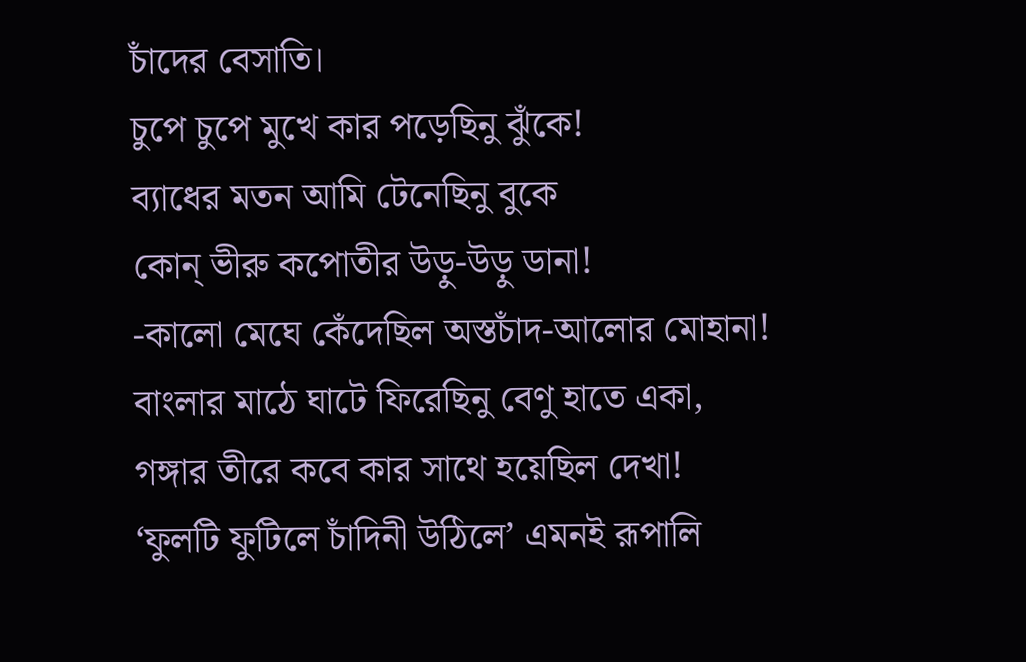চাঁদের বেসাতি।
চুপে চুপে মুখে কার পড়েছিনু ঝুঁকে!
ব্যাধের মতন আমি টেনেছিনু বুকে
কোন্ ভীরু কপোতীর উড়ু-উড়ু ডানা!
-কালো মেঘে কেঁদেছিল অস্তচাঁদ-আলোর মোহানা!
বাংলার মাঠে ঘাটে ফিরেছিনু বেণু হাতে একা,
গঙ্গার তীরে কবে কার সাথে হয়েছিল দেখা!
‘ফুলটি ফুটিলে চাঁদিনী উঠিলে’ এমনই রূপালি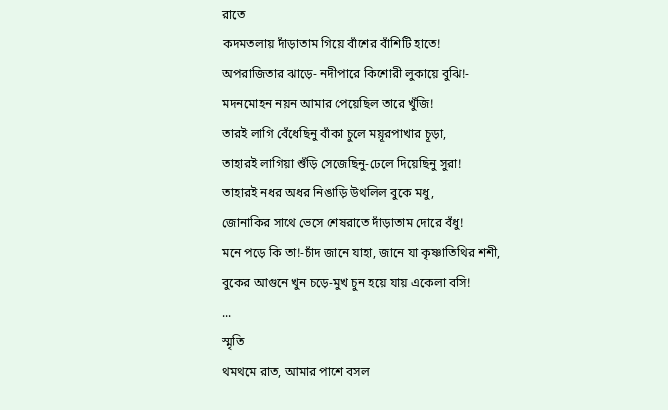রাতে
কদমতলায় দাঁড়াতাম গিয়ে বাঁশের বাঁশিটি হাতে!
অপরাজিতার ঝাড়ে- নদীপারে কিশোরী লুকায়ে বুঝি!-
মদনমোহন নয়ন আমার পেয়েছিল তারে খুঁজি!
তারই লাগি বেঁধেছিনু বাঁকা চুলে ময়ূরপাখার চূড়া,
তাহারই লাগিয়া শুঁড়ি সেজেছিনু-ঢেলে দিয়েছিনু সুরা!
তাহারই নধর অধর নিঙাড়ি উথলিল বুকে মধু,
জোনাকির সাথে ভেসে শেষরাতে দাঁড়াতাম দোরে বঁধু!
মনে পড়ে কি তা!-চাঁদ জানে যাহা, জানে যা কৃষ্ণাতিথির শশী,
বুকের আগুনে খুন চড়ে-মুখ চুন হয়ে যায় একেলা বসি!
...
স্মৃতি
থমথমে রাত, আমার পাশে বসল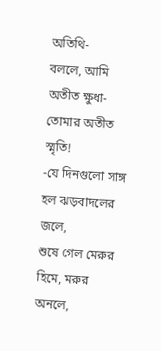অতিথি-
বললে, আমি অতীত ক্ষুধা-তোমার অতীত স্মৃতি!
-যে দিনগুলো সাঙ্গ হল ঝড়বাদলের জলে,
শুষে গেল মেরুর হিমে, মরুর অনলে,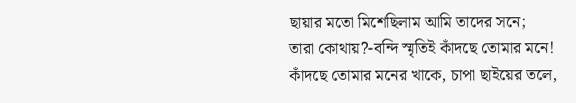ছায়ার মতো মিশেছিলাম আমি তাদের সনে;
তারা কোথায়?-বন্দি স্মৃতিই কাঁদছে তোমার মনে!
কাঁদছে তোমার মনের খাকে, চাপা ছাইয়ের তলে,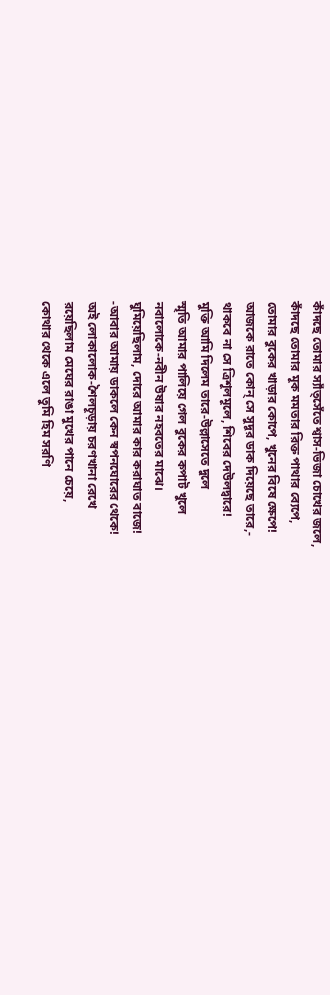কাঁদছে তোমার স্যাঁত্সেঁতে শ্বাস-ভিজা চোখের জলে,
কাঁদছে তোমার মূক মমতার রিক্ত পাথার ব্যেপে,
তোমার বুকের খাড়ার কোপে, খুনের বিষে ক্ষেপে!
আজকে রাতে কোন্ সে সুদূর ডাক দিয়েছে তারে,-
থাকবে না সে ত্রিশূলমূলে, শিবের দেউলদ্বারে!
মুক্তি আমি দিলেম তারে-উল্লাসেতে দুলে
স্মৃতি আমার পালিয়ে গেল বুকের কপাট খুলে
নবালোকে-নবীন উষার নহবতের মাঝে।
ঘুমিয়েছিলাম, দোরে আমার কার করাঘাত বাজে!
-আবার আমায় ডাকলে কেন স্বপনঘোরের থেকে!
অই লোকালোক-শৈলচূড়ায় চরণখানা রেখে
রয়েছিলাম মেঘের রাঙা মুখের পানে চেয়ে,
কোথার থেকে এলে তুমি হিম সরণি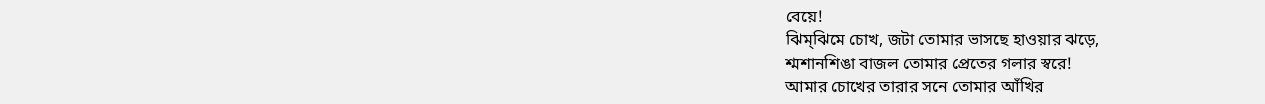বেয়ে!
ঝিম্ঝিমে চোখ, জটা তোমার ভাসছে হাওয়ার ঝড়ে,
শ্মশানশিঙা বাজল তোমার প্রেতের গলার স্বরে!
আমার চোখের তারার সনে তোমার আঁখির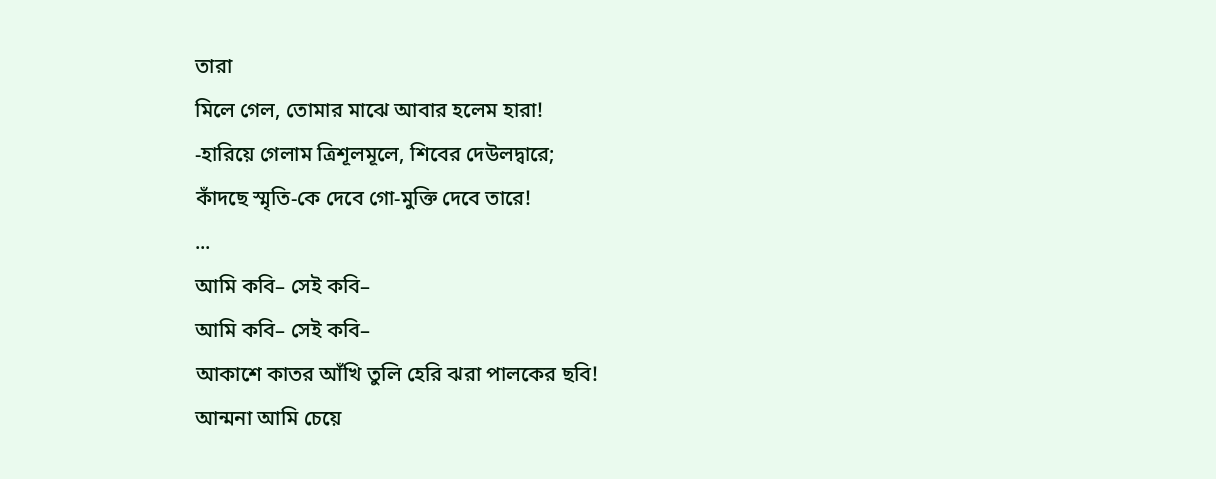তারা
মিলে গেল, তোমার মাঝে আবার হলেম হারা!
-হারিয়ে গেলাম ত্রিশূলমূলে, শিবের দেউলদ্বারে;
কাঁদছে স্মৃতি-কে দেবে গো-মুক্তি দেবে তারে!
...
আমি কবি– সেই কবি–
আমি কবি– সেই কবি–
আকাশে কাতর আঁখি তুলি হেরি ঝরা পালকের ছবি!
আন্মনা আমি চেয়ে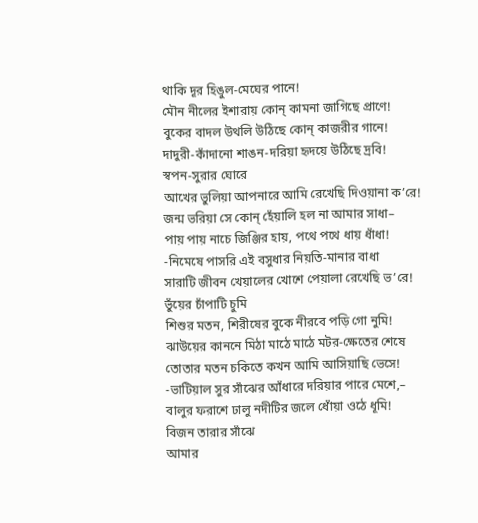থাকি দূর হিঙুল-মেঘের পানে!
মৌন নীলের ইশারায় কোন্ কামনা জাগিছে প্রাণে!
বুকের বাদল উথলি উঠিছে কোন্ কাজরীর গানে!
দাদুরী-কাঁদানো শাঙন-দরিয়া হৃদয়ে উঠিছে দ্রবি!
স্বপন-সুরার ঘোরে
আখের ভুলিয়া আপনারে আমি রেখেছি দিওয়ানা ক’রে!
জন্ম ভরিয়া সে কোন্ হেঁয়ালি হল না আমার সাধা–
পায় পায় নাচে জিঞ্জির হায়, পথে পথে ধায় ধাঁধা!
-নিমেষে পাসরি এই বসুধার নিয়তি-মানার বাধা
সারাটি জীবন খেয়ালের খোশে পেয়ালা রেখেছি ভ’রে!
ভুঁয়ের চাঁপাটি চুমি
শিশুর মতন, শিরীষের বুকে নীরবে পড়ি গো নুমি!
ঝাউয়ের কাননে মিঠা মাঠে মাঠে মটর-ক্ষেতের শেষে
তোতার মতন চকিতে কখন আমি আসিয়াছি ভেসে!
-ভাটিয়াল সুর সাঁঝের আঁধারে দরিয়ার পারে মেশে,–
বালুর ফরাশে ঢালু নদীটির জলে ধোঁয়া ওঠে ধূমি!
বিজন তারার সাঁঝে
আমার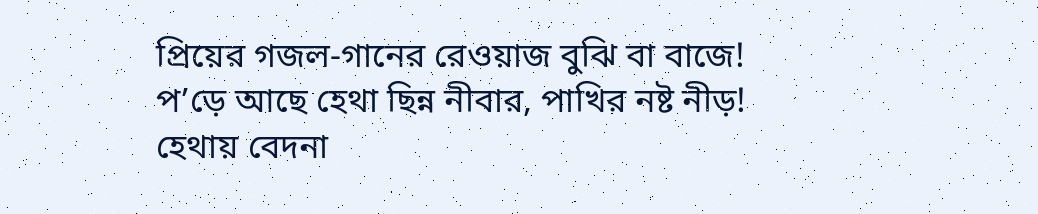প্রিয়ের গজল-গানের রেওয়াজ বুঝি বা বাজে!
প’ড়ে আছে হেথা ছিন্ন নীবার, পাখির নষ্ট নীড়!
হেথায় বেদনা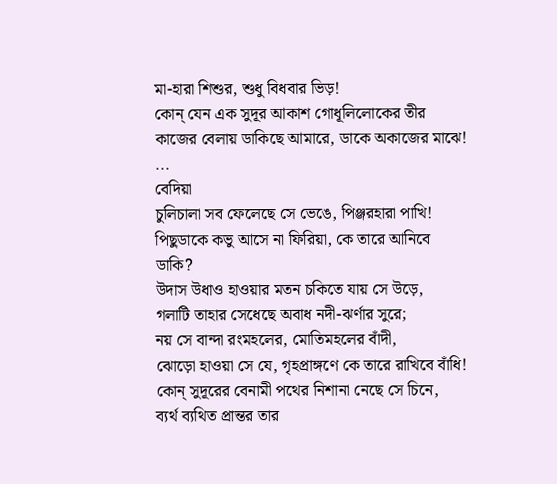মা-হারা শিশুর, শুধু বিধবার ভিড়!
কোন্ যেন এক সুদূর আকাশ গোধূলিলোকের তীর
কাজের বেলায় ডাকিছে আমারে, ডাকে অকাজের মাঝে!
...
বেদিয়া
চুলিচালা সব ফেলেছে সে ভেঙে, পিঞ্জরহারা পাখি!
পিছুডাকে কভু আসে না ফিরিয়া, কে তারে আনিবে ডাকি?
উদাস উধাও হাওয়ার মতন চকিতে যায় সে উড়ে,
গলাটি তাহার সেধেছে অবাধ নদী-ঝর্ণার সুরে;
নয় সে বান্দা রংমহলের, মোতিমহলের বাঁদী,
ঝোড়ো হাওয়া সে যে, গৃহপ্রাঙ্গণে কে তারে রাখিবে বাঁধি!
কোন্ সুদূরের বেনামী পথের নিশানা নেছে সে চিনে,
ব্যর্থ ব্যথিত প্রান্তর তার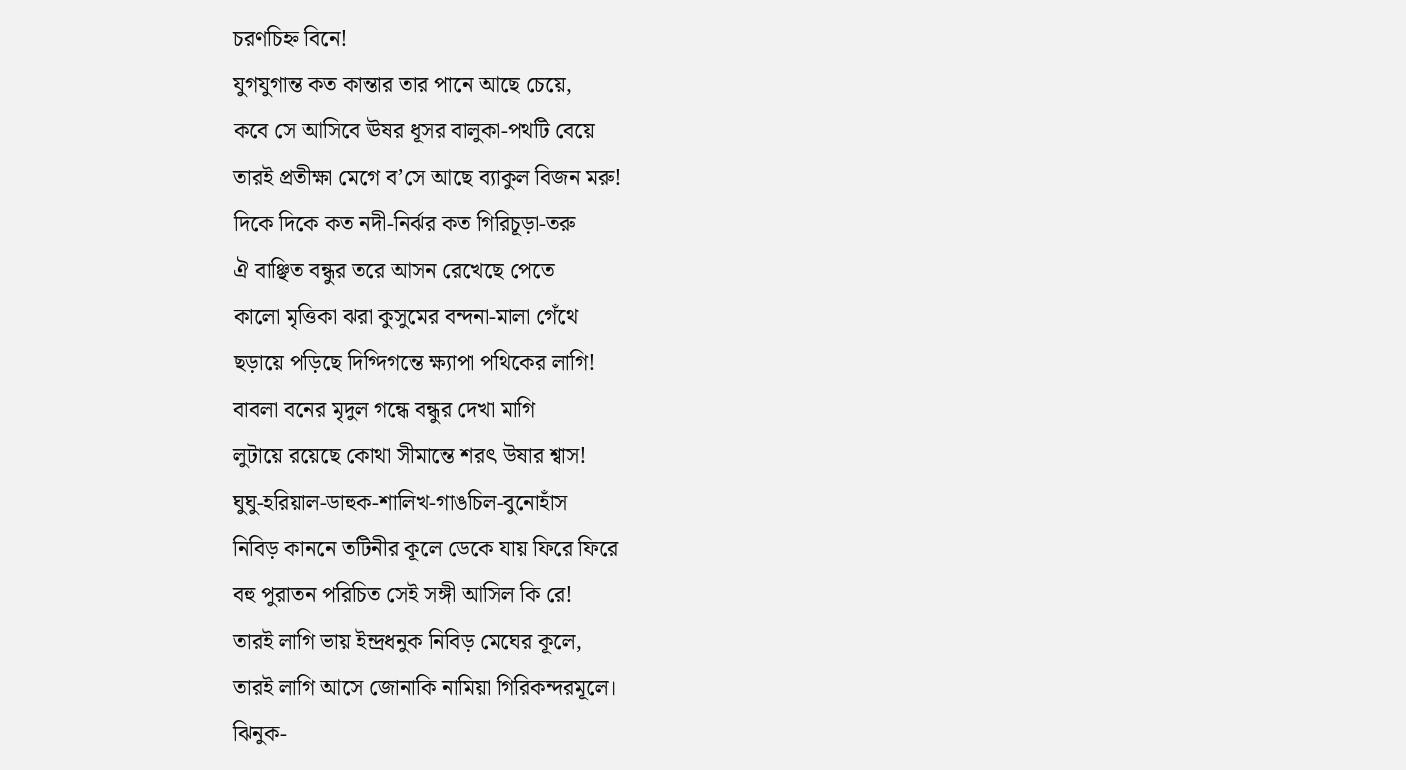চরণচিহ্ন বিনে!
যুগযুগান্ত কত কান্তার তার পানে আছে চেয়ে,
কবে সে আসিবে ঊষর ধূসর বালুকা-পথটি বেয়ে
তারই প্রতীক্ষা মেগে ব’সে আছে ব্যাকুল বিজন মরু!
দিকে দিকে কত নদী-নির্ঝর কত গিরিচূড়া-তরু
ঐ বাঞ্ছিত বন্ধুর তরে আসন রেখেছে পেতে
কালো মৃত্তিকা ঝরা কুসুমের বন্দনা-মালা গেঁথে
ছড়ায়ে পড়িছে দিগ্দিগন্তে ক্ষ্যাপা পথিকের লাগি!
বাবলা বনের মৃদুল গন্ধে বন্ধুর দেখা মাগি
লুটায়ে রয়েছে কোথা সীমান্তে শরৎ উষার শ্বাস!
ঘুঘু-হরিয়াল-ডাহুক-শালিখ-গাঙচিল-বুনোহাঁস
নিবিড় কাননে তটিনীর কূলে ডেকে যায় ফিরে ফিরে
বহু পুরাতন পরিচিত সেই সঙ্গী আসিল কি রে!
তারই লাগি ভায় ইন্দ্রধনুক নিবিড় মেঘের কূলে,
তারই লাগি আসে জোনাকি নামিয়া গিরিকন্দরমূলে।
ঝিনুক-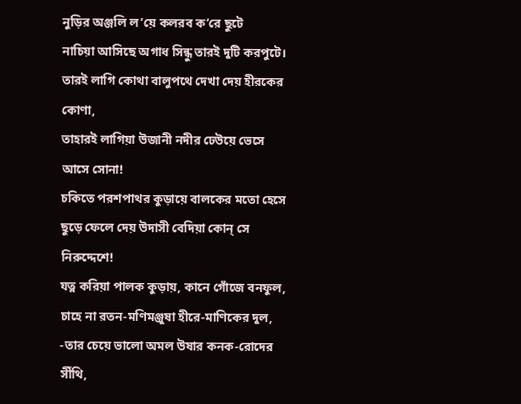নুড়ির অঞ্জলি ল’য়ে কলরব ক’রে ছুটে
নাচিয়া আসিছে অগাধ সিন্ধু তারই দুটি করপুটে।
তারই লাগি কোথা বালুপথে দেখা দেয় হীরকের কোণা,
তাহারই লাগিয়া উজানী নদীর ঢেউয়ে ভেসে আসে সোনা!
চকিতে পরশপাথর কুড়ায়ে বালকের মতো হেসে
ছুড়ে ফেলে দেয় উদাসী বেদিয়া কোন্ সে নিরুদ্দেশে!
যত্ন করিয়া পালক কুড়ায়, কানে গোঁজে বনফুল,
চাহে না রতন-মণিমঞ্জুষা হীরে-মাণিকের দুল,
-তার চেয়ে ভালো অমল উষার কনক-রোদের সীঁথি,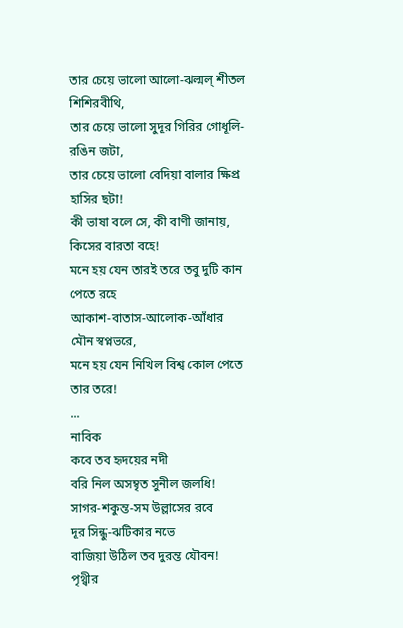তার চেয়ে ভালো আলো-ঝল্মল্ শীতল শিশিরবীথি,
তার চেয়ে ভালো সুদূর গিরির গোধূলি-রঙিন জটা,
তার চেয়ে ভালো বেদিয়া বালার ক্ষিপ্র হাসির ছটা!
কী ভাষা বলে সে, কী বাণী জানায়, কিসের বারতা বহে!
মনে হয় যেন তারই তরে তবু দুটি কান পেতে রহে
আকাশ-বাতাস-আলোক-আঁধার মৌন স্বপ্নভরে,
মনে হয় যেন নিখিল বিশ্ব কোল পেতে তার তরে!
...
নাবিক
কবে তব হৃদয়ের নদী
বরি নিল অসম্বৃত সুনীল জলধি!
সাগর-শকুন্ত-সম উল্লাসের রবে
দূর সিন্ধু-ঝটিকার নভে
বাজিয়া উঠিল তব দুরন্ত যৌবন!
পৃথ্বীর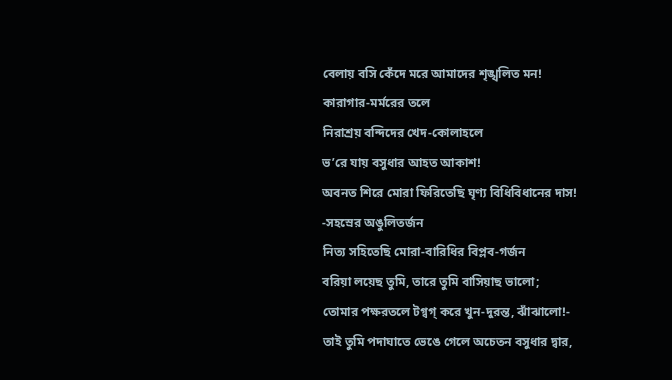বেলায় বসি কেঁদে মরে আমাদের শৃঙ্খলিত মন!
কারাগার-মর্মরের তলে
নিরাশ্রয় বন্দিদের খেদ-কোলাহলে
ভ’রে যায় বসুধার আহত আকাশ!
অবনত শিরে মোরা ফিরিতেছি ঘৃণ্য বিধিবিধানের দাস!
-সহস্রের অঙুলিতর্জন
নিত্য সহিতেছি মোরা-বারিধির বিপ্লব-গর্জন
বরিয়া লয়েছ তুমি, তারে তুমি বাসিয়াছ ভালো;
তোমার পক্ষরতলে টগ্বগ্ করে খুন-দুরন্ত, ঝাঁঝালো!-
তাই তুমি পদাঘাতে ভেঙে গেলে অচেতন বসুধার দ্বার,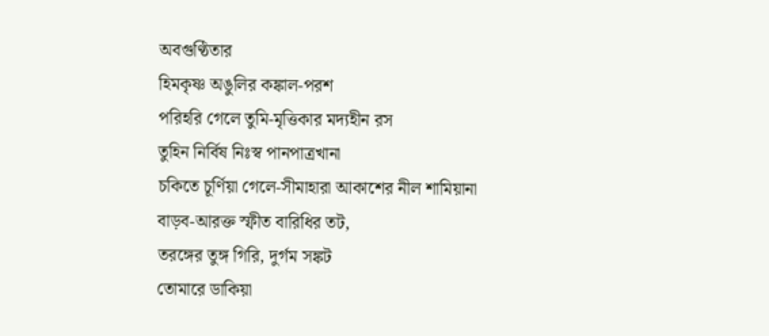অবগুণ্ঠিতার
হিমকৃষ্ণ অঙুলির কঙ্কাল-পরশ
পরিহরি গেলে তুমি-মৃত্তিকার মদ্যহীন রস
তুহিন নির্বিষ নিঃস্ব পানপাত্রখানা
চকিতে চূর্ণিয়া গেলে-সীমাহারা আকাশের নীল শামিয়ানা
বাড়ব-আরক্ত স্ফীত বারিধির তট,
তরঙ্গের তুঙ্গ গিরি, দুর্গম সঙ্কট
তোমারে ডাকিয়া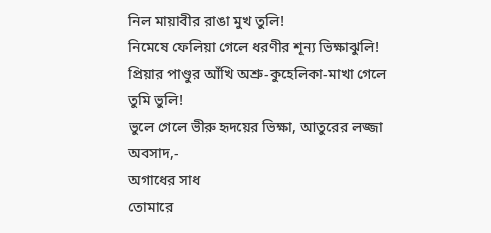নিল মায়াবীর রাঙা মুখ তুলি!
নিমেষে ফেলিয়া গেলে ধরণীর শূন্য ভিক্ষাঝুলি!
প্রিয়ার পাণ্ডুর আঁখি অশ্রু-কুহেলিকা-মাখা গেলে তুমি ভুলি!
ভুলে গেলে ভীরু হৃদয়ের ভিক্ষা, আতুরের লজ্জা অবসাদ,-
অগাধের সাধ
তোমারে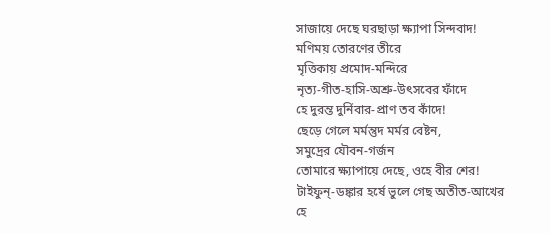সাজায়ে দেছে ঘরছাড়া ক্ষ্যাপা সিন্দবাদ!
মণিময় তোরণের তীরে
মৃত্তিকায় প্রমোদ-মন্দিরে
নৃত্য-গীত-হাসি-অশ্রু-উৎসবের ফাঁদে
হে দুরন্ত দুর্নিবার-প্রাণ তব কাঁদে!
ছেড়ে গেলে মর্মন্তুদ মর্মর বেষ্টন,
সমুদ্রের যৌবন-গর্জন
তোমারে ক্ষ্যাপায়ে দেছে, ওহে বীর শের!
টাইফুন্-ডঙ্কার হর্ষে ভুলে গেছ অতীত-আখের
হে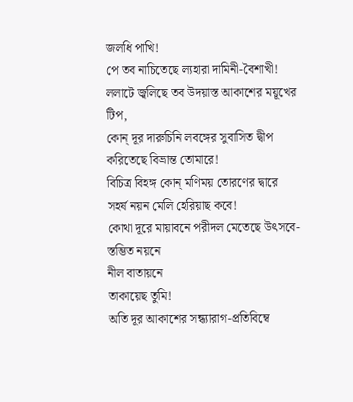জলধি পাখি!
পে তব নাচিতেছে ল্যহারা দামিনী-বৈশাখী!
ললাটে জ্বলিছে তব উদয়াস্ত আকাশের ময়ূখের টিপ,
কোন্ দূর দারুচিনি লবঙ্গের সুবাসিত দ্বীপ
করিতেছে বিভ্রান্ত তোমারে!
বিচিত্র বিহঙ্গ কোন্ মণিময় তোরণের দ্বারে
সহর্ষ নয়ন মেলি হেরিয়াছ কবে!
কোথা দূরে মায়াবনে পরীদল মেতেছে উৎসবে-
স্তম্ভিত নয়নে
নীল বাতায়নে
তাকায়েছ তুমি!
অতি দূর আকাশের সন্ধ্যারাগ-প্রতিবিম্বে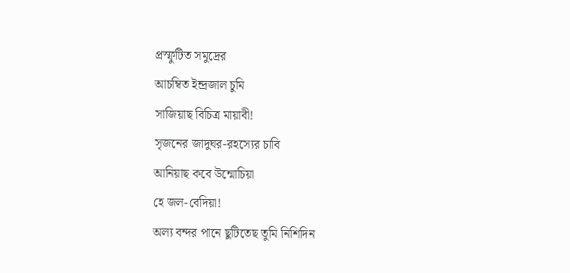প্রস্ফুটিত সমুদ্রের
আচম্বিত ইন্দ্রজাল চুমি
সাজিয়াছ বিচিত্র মায়াবী!
সৃজনের জাদুঘর-রহস্যের চাবি
আনিয়াছ কবে উন্মোচিয়া
হে জল-বেদিয়া!
অল্য বন্দর পানে ছুটিতেছ তুমি নিশিদিন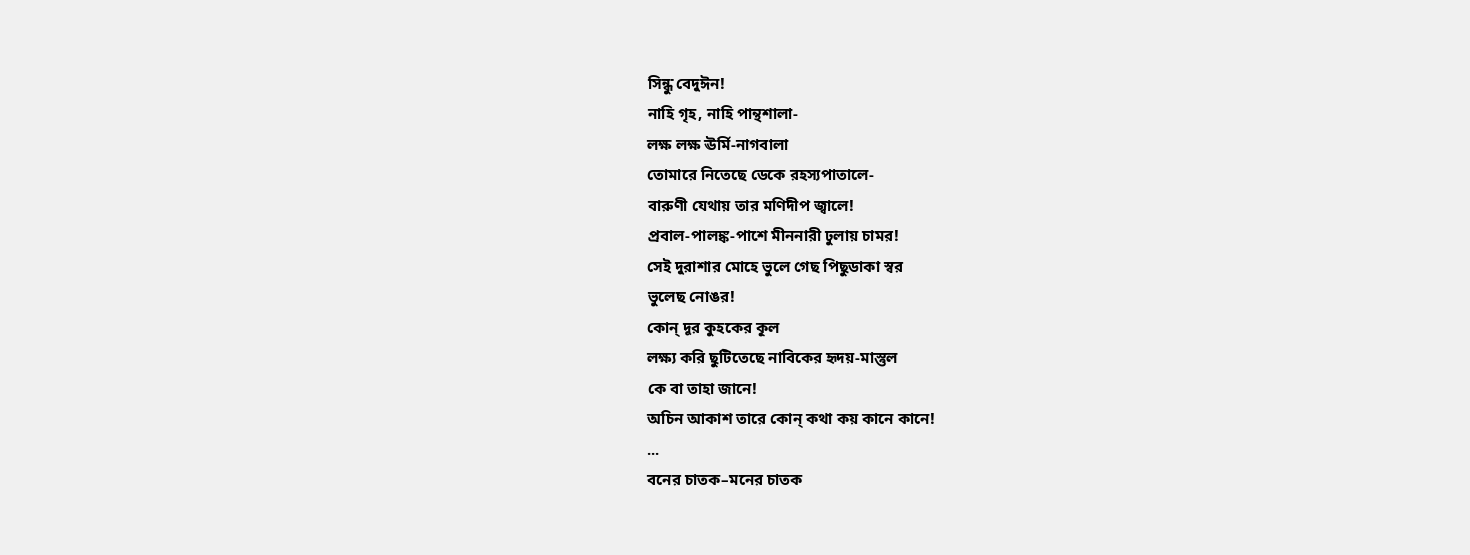সিন্ধু বেদুঈন!
নাহি গৃহ, নাহি পান্থশালা-
লক্ষ লক্ষ ঊর্মি-নাগবালা
তোমারে নিতেছে ডেকে রহস্যপাতালে-
বারুণী যেথায় তার মণিদীপ জ্বালে!
প্রবাল-পালঙ্ক-পাশে মীননারী ঢুলায় চামর!
সেই দুরাশার মোহে ভুলে গেছ পিছুডাকা স্বর
ভুলেছ নোঙর!
কোন্ দূর কুহকের কূল
লক্ষ্য করি ছুটিতেছে নাবিকের হৃদয়-মাস্তুল
কে বা তাহা জানে!
অচিন আকাশ তারে কোন্ কথা কয় কানে কানে!
...
বনের চাতক–মনের চাতক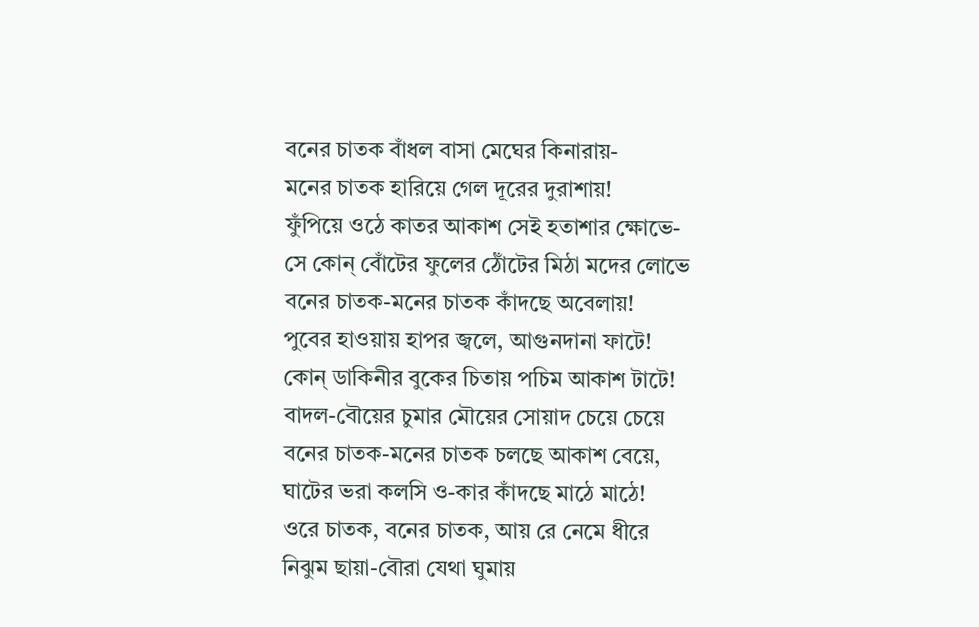বনের চাতক বাঁধল বাসা মেঘের কিনারায়-
মনের চাতক হারিয়ে গেল দূরের দুরাশায়!
ফুঁপিয়ে ওঠে কাতর আকাশ সেই হতাশার ক্ষোভে-
সে কোন্ বোঁটের ফুলের ঠোঁটের মিঠা মদের লোভে
বনের চাতক-মনের চাতক কাঁদছে অবেলায়!
পুবের হাওয়ায় হাপর জ্বলে, আগুনদানা ফাটে!
কোন্ ডাকিনীর বুকের চিতায় পচিম আকাশ টাটে!
বাদল-বৌয়ের চুমার মৌয়ের সোয়াদ চেয়ে চেয়ে
বনের চাতক-মনের চাতক চলছে আকাশ বেয়ে,
ঘাটের ভরা কলসি ও-কার কাঁদছে মাঠে মাঠে!
ওরে চাতক, বনের চাতক, আয় রে নেমে ধীরে
নিঝুম ছায়া-বৌরা যেথা ঘুমায়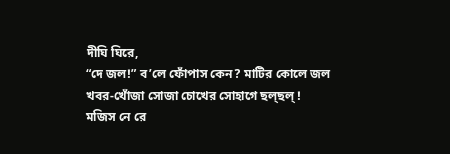দীঘি ঘিরে,
“দে জল!” ব’লে ফোঁপাস কেন? মাটির কোলে জল
খবর-খোঁজা সোজা চোখের সোহাগে ছল্ছল্ !
মজিস নে রে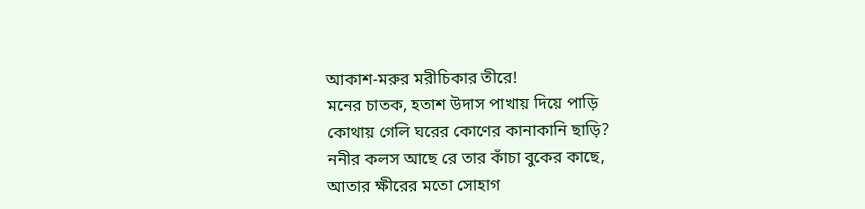আকাশ-মরুর মরীচিকার তীরে!
মনের চাতক, হতাশ উদাস পাখায় দিয়ে পাড়ি
কোথায় গেলি ঘরের কোণের কানাকানি ছাড়ি?
ননীর কলস আছে রে তার কাঁচা বুকের কাছে,
আতার ক্ষীরের মতো সোহাগ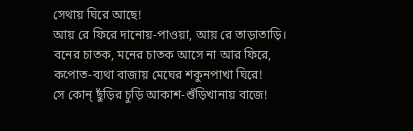সেথায় ঘিরে আছে!
আয় রে ফিরে দানোয়-পাওয়া, আয় রে তাড়াতাড়ি।
বনের চাতক, মনের চাতক আসে না আর ফিরে,
কপোত-ব্যথা বাজায় মেঘের শকুনপাখা ঘিরে!
সে কোন্ ছুঁড়ির চুড়ি আকাশ-শুঁড়িখানায় বাজে!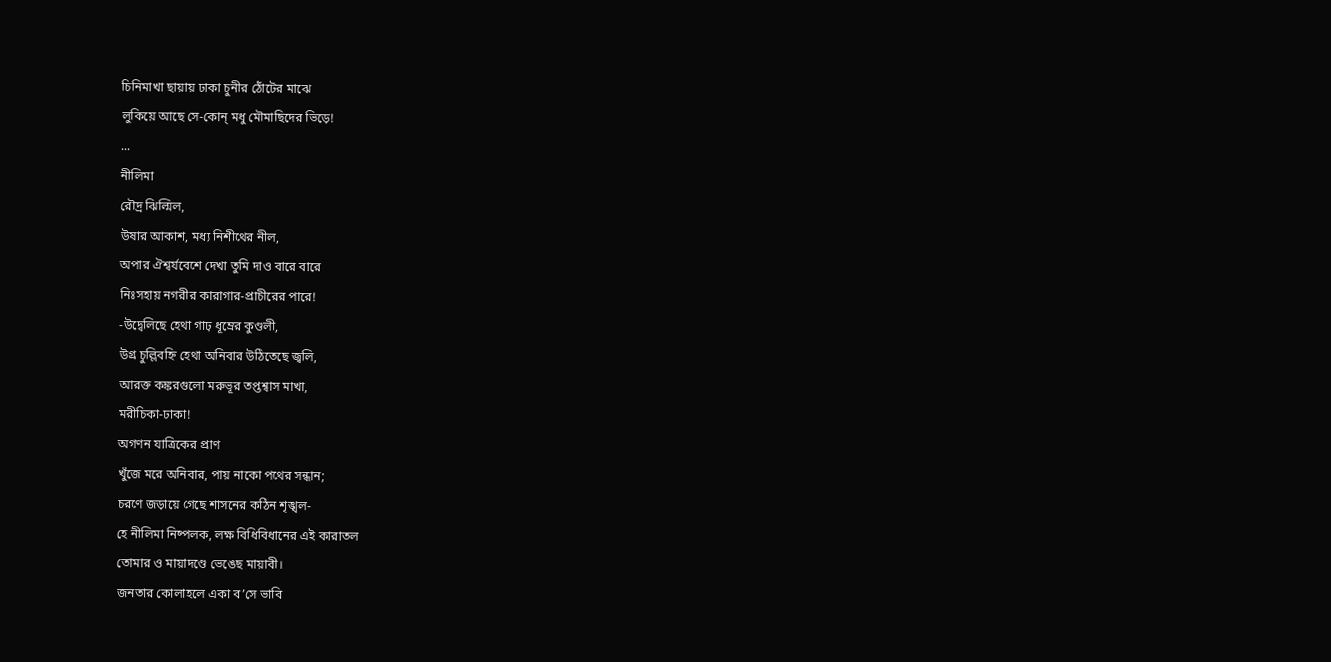চিনিমাখা ছায়ায় ঢাকা চুনীর ঠোঁটের মাঝে
লুকিয়ে আছে সে-কোন্ মধু মৌমাছিদের ভিড়ে!
...
নীলিমা
রৌদ্র ঝিল্মিল,
উষার আকাশ, মধ্য নিশীথের নীল,
অপার ঐশ্বর্যবেশে দেখা তুমি দাও বারে বারে
নিঃসহায় নগরীর কারাগার-প্রাচীরের পারে!
-উদ্বেলিছে হেথা গাঢ় ধূম্রের কুণ্ডলী,
উগ্র চুল্লিবহ্নি হেথা অনিবার উঠিতেছে জ্বলি,
আরক্ত কঙ্করগুলো মরুভূর তপ্তশ্বাস মাখা,
মরীচিকা-ঢাকা!
অগণন যাত্রিকের প্রাণ
খুঁজে মরে অনিবার, পায় নাকো পথের সন্ধান;
চরণে জড়ায়ে গেছে শাসনের কঠিন শৃঙ্খল-
হে নীলিমা নিষ্পলক, লক্ষ বিধিবিধানের এই কারাতল
তোমার ও মায়াদণ্ডে ভেঙেছ মায়াবী।
জনতার কোলাহলে একা ব’সে ভাবি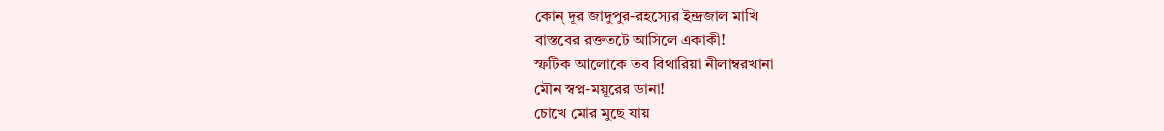কোন্ দূর জাদুপুর-রহস্যের ইন্দ্রজাল মাখি
বাস্তবের রক্ততটে আসিলে একাকী!
স্ফটিক আলোকে তব বিথারিয়া নীলাম্বরখানা
মৌন স্বপ্ন-ময়ূরের ডানা!
চোখে মোর মুছে যায়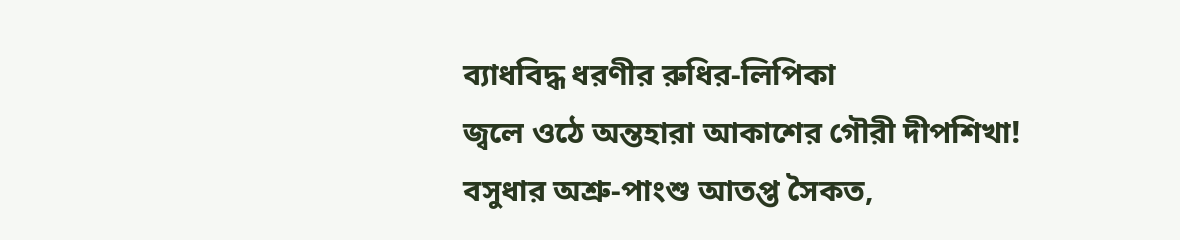ব্যাধবিদ্ধ ধরণীর রুধির-লিপিকা
জ্বলে ওঠে অন্তহারা আকাশের গৌরী দীপশিখা!
বসুধার অশ্রু-পাংশু আতপ্ত সৈকত,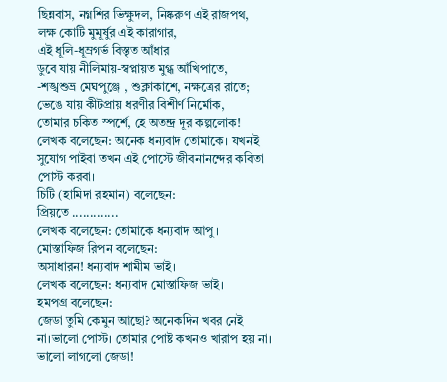ছিন্নবাস, নগ্নশির ভিক্ষুদল, নিষ্করুণ এই রাজপথ,
লক্ষ কোটি মুমূর্ষুর এই কারাগার,
এই ধূলি-ধূম্রগর্ভ বিস্তৃত আঁধার
ডুবে যায় নীলিমায়-স্বপ্নায়ত মুগ্ধ আঁখিপাতে,
-শঙ্খশুভ্র মেঘপুঞ্জে , শুক্লাকাশে, নক্ষত্রের রাতে;
ভেঙে যায় কীটপ্রায় ধরণীর বিশীর্ণ নির্মোক,
তোমার চকিত স্পর্শে, হে অতন্দ্র দূর কল্পলোক!
লেখক বলেছেন: অনেক ধন্যবাদ তোমাকে। যখনই সুযোগ পাইবা তখন এই পোস্টে জীবনানন্দের কবিতা পোস্ট করবা।
চিটি (হামিদা রহমান) বলেছেন:
প্রিয়তে .............
লেখক বলেছেন: তোমাকে ধন্যবাদ আপু ।
মোস্তাফিজ রিপন বলেছেন:
অসাধারন! ধন্যবাদ শামীম ভাই।
লেখক বলেছেন: ধন্যবাদ মোস্তাফিজ ভাই।
হমপগ্র বলেছেন:
জেডা তুমি কেমুন আছো? অনেকদিন খবর নেই না।ভালো পোস্ট। তোমার পোষ্ট কখনও খারাপ হয় না। ভালো লাগলো জেডা!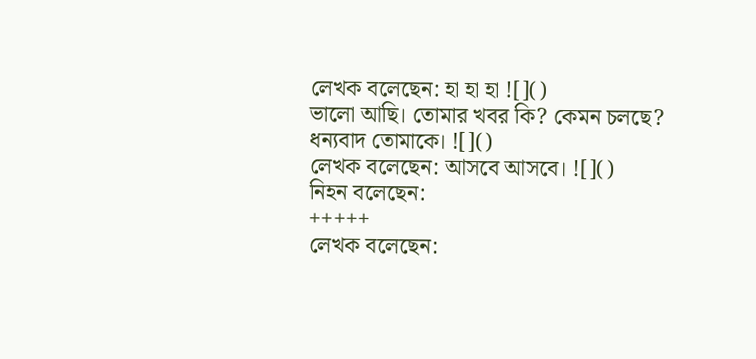লেখক বলেছেন: হা হা হা ![]()
ভালো আছি। তোমার খবর কি? কেমন চলছে?
ধন্যবাদ তোমাকে। ![]()
লেখক বলেছেন: আসবে আসবে। ![]()
নিহন বলেছেন:
+++++
লেখক বলেছেন: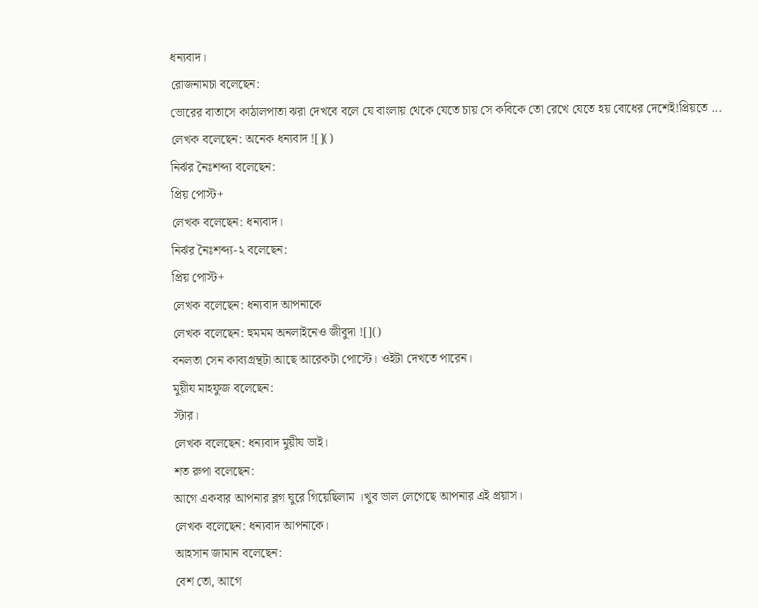ধন্যবাদ।
রোজনামচা বলেছেন:
ভোরের বাতাসে কাঠালপাতা ঝরা দেখবে বলে যে বাংলায় থেকে যেতে চায় সে কবিকে তো রেখে যেতে হয় বোধের দেশেই!প্রিয়তে ...
লেখক বলেছেন: অনেক ধন্যবাদ ![]()
নির্ঝর নৈঃশব্দ্য বলেছেন:
প্রিয় পোস্ট+
লেখক বলেছেন: ধন্যবাদ।
নির্ঝর নৈঃশব্দ্য-২ বলেছেন:
প্রিয় পোস্ট+
লেখক বলেছেন: ধন্যবাদ আপনাকে
লেখক বলেছেন: হুমমম অনলাইনেও জীবুদা ![]()
বনলতা সেন কাব্যগ্রন্থটা আছে আরেকটা পোস্টে। ওইটা দেখতে পারেন।
মুয়ীয মাহফুজ বলেছেন:
স্টার।
লেখক বলেছেন: ধন্যবাদ মুয়ীয ভাই।
শত রুপা বলেছেন:
আগে একবার আপনার ব্লগ ঘুরে গিয়েছিলাম ।খুব ভাল লেগেছে আপনার এই প্রয়াস।
লেখক বলেছেন: ধন্যবাদ আপনাকে।
আহসান জামান বলেছেন:
বেশ তো, আগে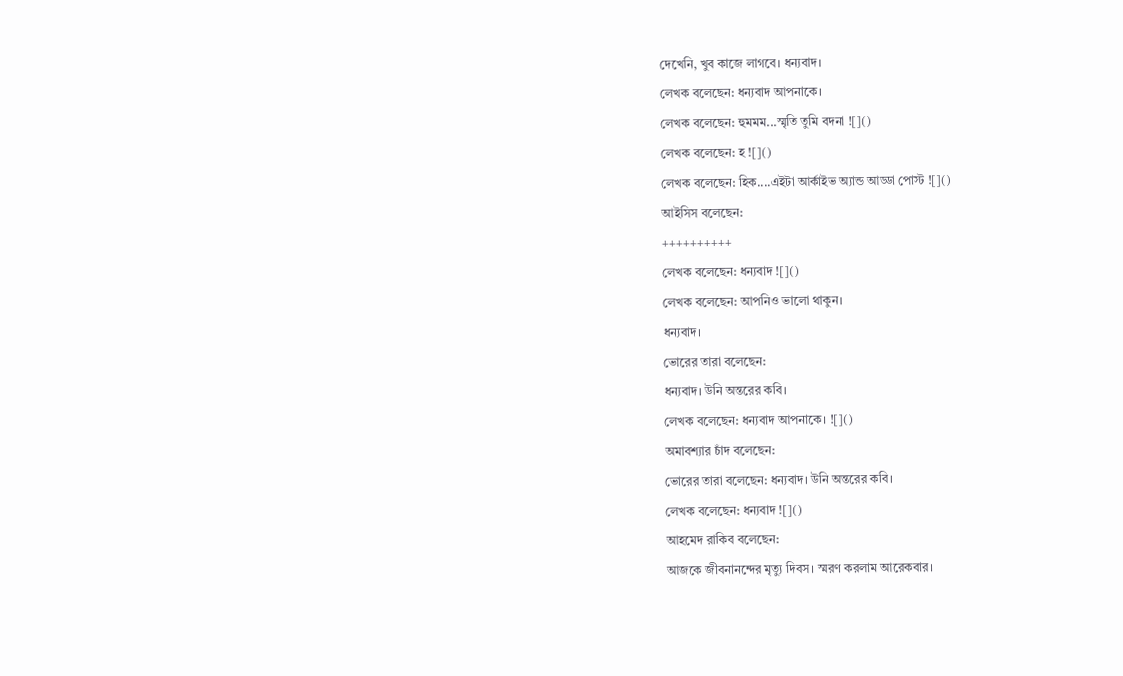দেখেনি, খুব কাজে লাগবে। ধন্যবাদ।
লেখক বলেছেন: ধন্যবাদ আপনাকে।
লেখক বলেছেন: হুমমম...স্মৃতি তুমি বদনা ![]()
লেখক বলেছেন: হ ![]()
লেখক বলেছেন: হিক....এইটা আর্কাইভ অ্যান্ড আড্ডা পোস্ট ![]()
আইসিস বলেছেন:
++++++++++
লেখক বলেছেন: ধন্যবাদ ![]()
লেখক বলেছেন: আপনিও ভালো থাকুন।
ধন্যবাদ।
ভোরের তারা বলেছেন:
ধন্যবাদ। উনি অন্তরের কবি।
লেখক বলেছেন: ধন্যবাদ আপনাকে। ![]()
অমাবশ্যার চাঁদ বলেছেন:
ভোরের তারা বলেছেন: ধন্যবাদ। উনি অন্তরের কবি।
লেখক বলেছেন: ধন্যবাদ ![]()
আহমেদ রাকিব বলেছেন:
আজকে জীবনানন্দের মৃত্যু দিবস। স্মরণ করলাম আরেকবার।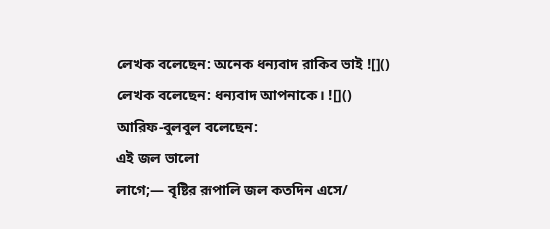লেখক বলেছেন: অনেক ধন্যবাদ রাকিব ভাই ![]()
লেখক বলেছেন: ধন্যবাদ আপনাকে। ![]()
আরিফ-বুলবুল বলেছেন:
এই জল ভালো
লাগে;— বৃষ্টির রূপালি জল কতদিন এসে/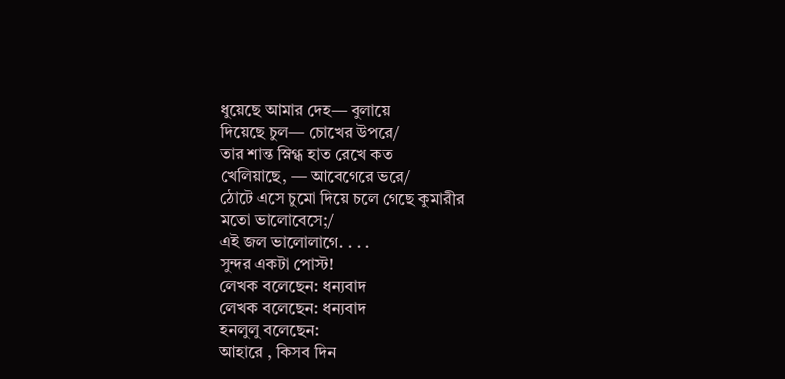ধুয়েছে আমার দেহ— বুলায়ে
দিয়েছে চুল— চোখের উপরে/
তার শান্ত স্নিগ্ধ হাত রেখে কত
খেলিয়াছে, — আবেগেরে ভরে/
ঠোটে এসে চুমো দিয়ে চলে গেছে কুমারীর
মতো ভালোবেসে;/
এই জল ভালোলাগে. . . .
সুন্দর একটা পোস্ট!
লেখক বলেছেন: ধন্যবাদ
লেখক বলেছেন: ধন্যবাদ
হনলুলু বলেছেন:
আহারে , কিসব দিন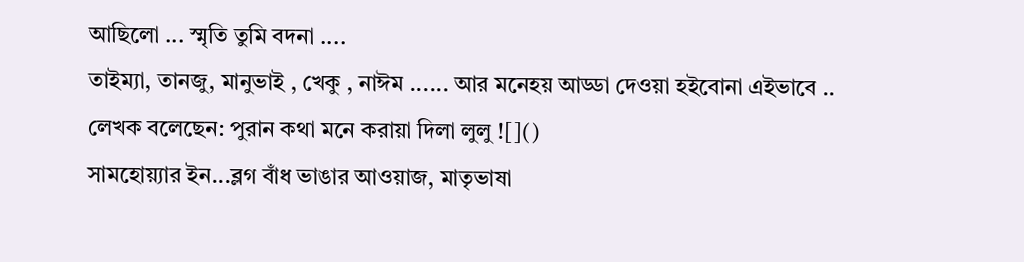আছিলো ... স্মৃতি তুমি বদনা ....
তাইম্যা, তানজু, মানুভাই , খেকু , নাঈম ...... আর মনেহয় আড্ডা দেওয়া হইবোনা এইভাবে ..
লেখক বলেছেন: পুরান কথা মনে করায়া দিলা লুলু ![]()
সামহোয়্যার ইন...ব্লগ বাঁধ ভাঙার আওয়াজ, মাতৃভাষা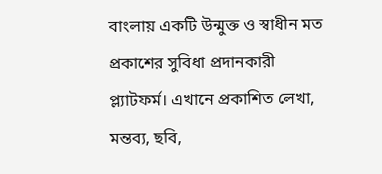বাংলায় একটি উন্মুক্ত ও স্বাধীন মত প্রকাশের সুবিধা প্রদানকারী প্ল্যাটফর্ম। এখানে প্রকাশিত লেখা, মন্তব্য, ছবি,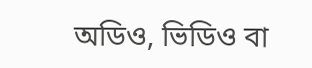অডিও, ভিডিও বা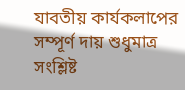যাবতীয় কার্যকলাপের সম্পূর্ণ দায় শুধুমাত্র সংশ্লিষ্ট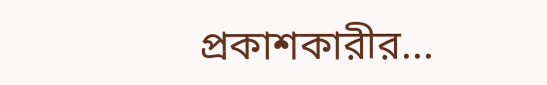প্রকাশকারীর...